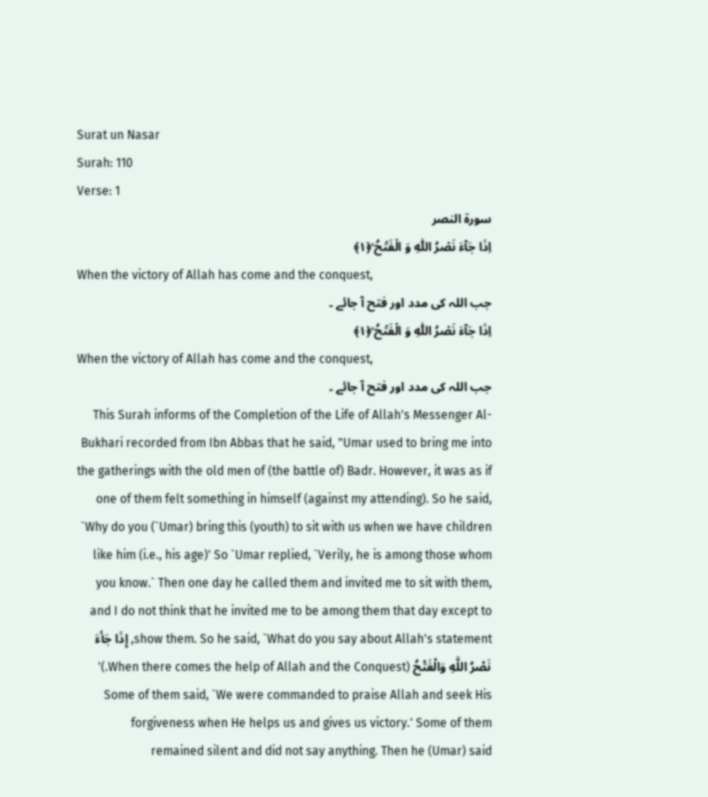Surat un Nasar
Surah: 110
Verse: 1
سورة النصر
اِذَا جَآءَ نَصۡرُ اللّٰہِ وَ الۡفَتۡحُ ۙ﴿۱﴾
When the victory of Allah has come and the conquest,
جب اللہ کی مدد اور فتح آ جائے ۔
اِذَا جَآءَ نَصۡرُ اللّٰہِ وَ الۡفَتۡحُ ۙ﴿۱﴾
When the victory of Allah has come and the conquest,
جب اللہ کی مدد اور فتح آ جائے ۔
This Surah informs of the Completion of the Life of Allah's Messenger Al-Bukhari recorded from Ibn Abbas that he said, "Umar used to bring me into the gatherings with the old men of (the battle of) Badr. However, it was as if one of them felt something in himself (against my attending). So he said, `Why do you (`Umar) bring this (youth) to sit with us when we have children like him (i.e., his age)' So `Umar replied, `Verily, he is among those whom you know.` Then one day he called them and invited me to sit with them, and I do not think that he invited me to be among them that day except to show them. So he said, `What do you say about Allah's statement, إِذَا جَأءَ نَصْرُ اللَّهِ وَالْفَتْحُ (When there comes the help of Allah and the Conquest.)' Some of them said, `We were commanded to praise Allah and seek His forgiveness when He helps us and gives us victory.' Some of them remained silent and did not say anything. Then he (Umar) said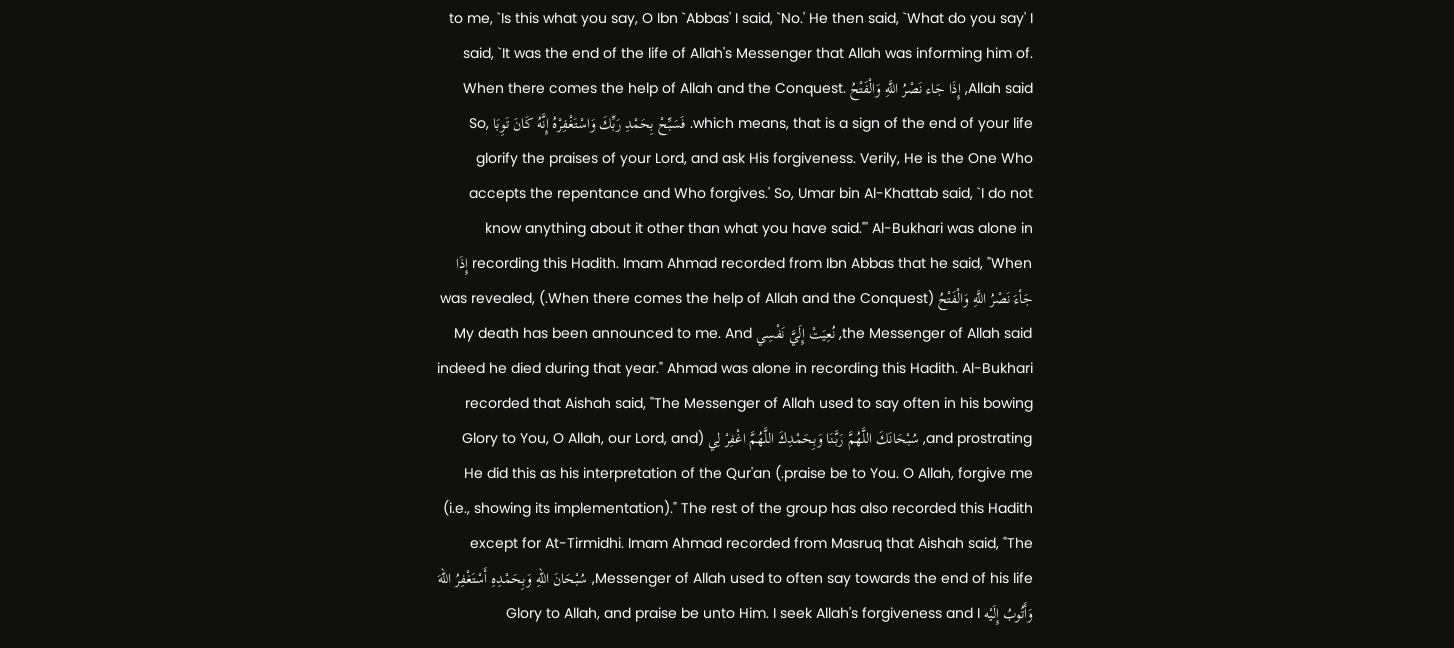to me, `Is this what you say, O Ibn `Abbas' I said, `No.' He then said, `What do you say' I said, `It was the end of the life of Allah's Messenger that Allah was informing him of. Allah said, إِذَا جَاء نَصْرُ اللَّهِ وَالْفَتْحُ When there comes the help of Allah and the Conquest. which means, that is a sign of the end of your life. فَسَبِّحْ بِحَمْدِ رَبِّكَ وَاسْتَغْفِرْهُ إِنَّهُ كَانَ تَوِبَا So, glorify the praises of your Lord, and ask His forgiveness. Verily, He is the One Who accepts the repentance and Who forgives.' So, Umar bin Al-Khattab said, `I do not know anything about it other than what you have said."' Al-Bukhari was alone in recording this Hadith. Imam Ahmad recorded from Ibn Abbas that he said, "When إِذَا جَأءَ نَصْرُ اللَّهِ وَالْفَتْحُ (When there comes the help of Allah and the Conquest.) was revealed, the Messenger of Allah said, نُعِيَتْ إِلَيَّ نَفْسِي My death has been announced to me. And indeed he died during that year." Ahmad was alone in recording this Hadith. Al-Bukhari recorded that Aishah said, "The Messenger of Allah used to say often in his bowing and prostrating, سُبْحَانَكَ اللَّهُمَّ رَبَّنَا وَبِحَمْدِكَ اللَّهُمَّ اغْفِرْ لِي (Glory to You, O Allah, our Lord, and praise be to You. O Allah, forgive me.) He did this as his interpretation of the Qur'an (i.e., showing its implementation)." The rest of the group has also recorded this Hadith except for At-Tirmidhi. Imam Ahmad recorded from Masruq that Aishah said, "The Messenger of Allah used to often say towards the end of his life, سُبْحَانَ اللهِ وَبِحَمْدِهِ أَسْتَغْفِرُ اللهَ وَأَتُوبُ إِلَيْه Glory to Allah, and praise be unto Him. I seek Allah's forgiveness and I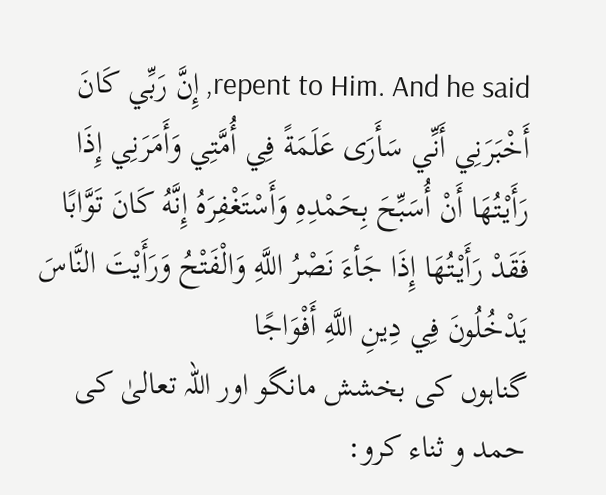repent to Him. And he said, إِنَّ رَبِّي كَانَ أَخْبَرَنِي أَنِّي سَأَرَى عَلَمَةً فِي أُمَّتِي وَأَمَرَنِي إِذَا رَأَيْتُهَا أَنْ أُسَبِّحَ بِحَمْدِهِ وَأَسْتَغْفِرَهُ إِنَّهُ كَانَ تَوَّابًا فَقَدْ رَأَيْتُهَا إِذَا جَأءَ نَصْرُ اللَّهِ وَالْفَتْحُ وَرَأَيْتَ النَّاسَ يَدْخُلُونَ فِي دِينِ اللَّهِ أَفْوَاجًا
گناہوں کی بخشش مانگو اور اللہ تعالیٰ کی حمد و ثناء کرو: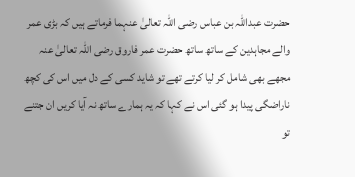حضرت عبداللہ بن عباس رضی اللہ تعالیٰ عنہما فرماتے ہیں کہ بڑی عمر والے مجاہدین کے ساتھ ساتھ حضرت عمر فاروق رضی اللہ تعالیٰ عنہ مجھے بھی شامل کر لیا کرتے تھے تو شاید کسی کے دل میں اس کی کچھ ناراضگی پیدا ہو گئی اس نے کہا کہ یہ ہمارے ساتھ نہ آیا کریں ان جتنے تو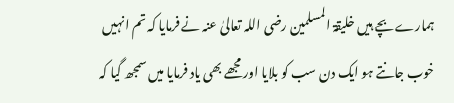ہمارے بچے ہیں خلیقۃ المسلمین رضی اللہ تعالیٰ عنہ نے فرمایا کہ تم انہیں خوب جانتے ہو ایک دن سب کو بلایا اور مجھے بھی یاد فرمایا میں سمجھ گیا کہ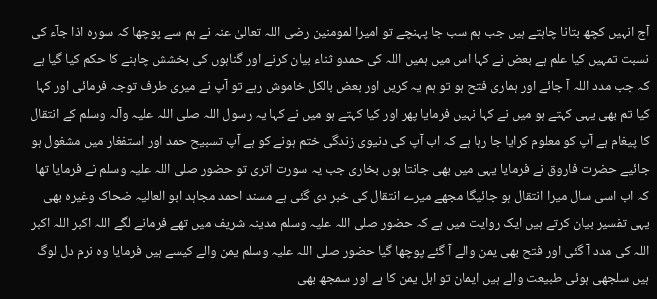آج انہیں کچھ بتانا چاہتے ہیں جب ہم سب جا پہنچے تو امیرا لمومنین رضی اللہ تعالیٰ عنہ نے ہم سے پوچھا کہ سورہ اذا جآء کی نسبت تمہیں کیا علم ہے بعض نے کہا اس میں ہمیں اللہ کی حمدو ثناء بیان کرنے اور گناہوں کی بخشش چاہنے کا حکم کیا گیا ہے کہ جب مدد اللہ آ جائے اور ہماری فتح ہو تو ہم یہ کریں اور بعض بالکل خاموش رہے تو آپ نے میری طرف توجہ فرمائی اور کہا کیا تم بھی یہی کہتے ہو میں نے کہا نہیں فرمایا پھر اور کیا کہتے ہو میں نے کہا یہ رسول اللہ صلی اللہ علیہ وآلہ وسلم کے انتقال کا پیغام ہے آپ کو معلوم کرایا جا رہا ہے کہ اب آپ کی دنیوی زندگی ختم ہونے کو ہے آپ تسبیح حمد اور استفغار میں مشغول ہو جائیے حضرت فاروق نے فرمایا یہی میں بھی جانتا ہوں بخاری جب یہ سورت اتری تو حضور صلی اللہ علیہ وسلم نے فرمایا تھا کہ اب اسی سال میرا انتقال ہو جائیگا مجھے میرے انتقال کی خبر دی گئی ہے مسند احمد مجاہد ابو العالیہ ضحاک وغیرہ بھی یہی تفسیر بیان کرتے ہیں ایک روایت میں ہے کہ حضور صلی اللہ علیہ وسلم مدینہ شریف میں تھے فرمانے لگے اللہ اکبر اللہ اکبر اللہ کی مدد آ گئی اور فتح بھی یمن والے آ گئے پوچھا گیا حضور صلی اللہ علیہ وسلم یمن والے کیسے ہیں فرمایا وہ نرم دل لوگ ہیں سلجھی ہوئی طبیعت والے ہیں ایمان تو اہل یمن کا ہے اور سمجھ بھی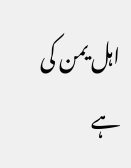اہل یمن کی ہے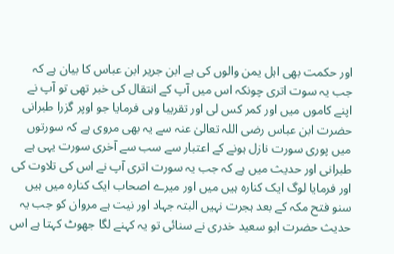اور حکمت بھی اہل یمن والوں کی ہے ابن جریر ابن عباس کا بیان ہے کہ جب یہ سوت اتری چونکہ اس میں آپ کے انتقال کی خبر تھی تو آپ نے اپنے کاموں میں اور کمر کس لی اور تقریبا وہی فرمایا جو اوپر گزرا طبرانی حضرت ابن عباس رضی اللہ تعالیٰ عنہ سے یہ بھی مروی ہے کہ سورتوں میں پوری سورت نازل ہونے کے اعتبار سے سب سے آخری سورت یہی ہے طبرانی اور حدیث میں ہے کہ جب یہ سورت اتری آپ نے اس کی تلاوت کی اور فرمایا لوگ ایک کنارہ ہیں میں اور میرے اصحاب ایک کنارہ میں ہیں سنو فتح مکہ کے بعد ہجرت نہیں البتہ جہاد اور نیت ہے مروان کو جب یہ حدیث حضرت ابو سعید خدری نے سنائی تو یہ کہنے لگا جھوٹ کہتا ہے اس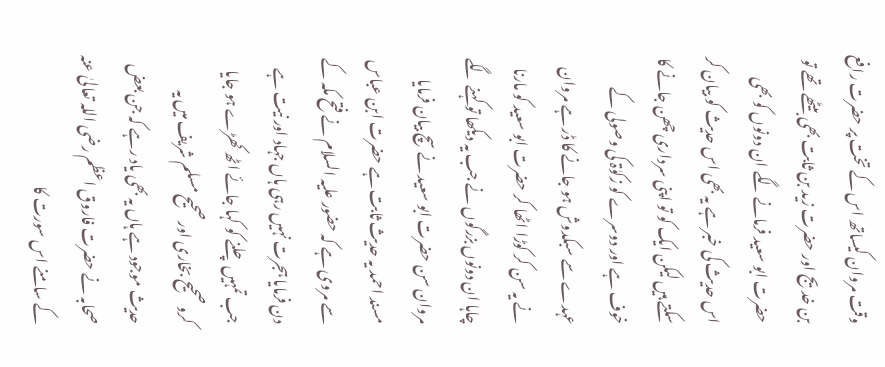وقت مروان کیساتھ اس کے تخت پر حضرت رافع بن خدیج اور حضرت زید بن ثابت بھی بیٹھے تھے تو حضرت ابو سعید فرمانے لگے ان دونوں کو بھی اس حدیث کی خبر ہے یہ بھی اس حدیث کو بیان کر سکتے ہیں لیکن ایک کو تو اپنی سرداری چھن جانے کا خوف ہے اور دوسرے کو زکوٰۃ کی وصولی کے عہدے سے سبکدوش ہو جانے کا ڈر ہے مروان نے یہ سن کر کوڑا اٹھا کر حضرت ابو سعید کو مارنا چاہا ان دونوں بزرگوں نے جب یہ دیکھا تو کہنے لگے مروان سن حضرت ابو سعید نے سچ بیان فرمایا مسند احمد یہ حدیث ثابت ہے حضرت ابن عباس سے مروی ہے کہ حضور علیہ السلام نے فتح مکہ کے دن فرمایا ہجرت نہیں رہی ہاں جہاد اور نیت ہے جب تمہیں چلنے کو کہا جائے اٹھ کھڑے ہو جایا کرو صحیح بخاری اور صحیح مسلم شریف میں یہ حدیث موجود ہے ہاں یہ بھی یاد رہے کہ جن بعض صحابہ نے حضرت فاروق اعظم رضی اللہ تعالیٰ عنہ کے سامنے اس سورت کا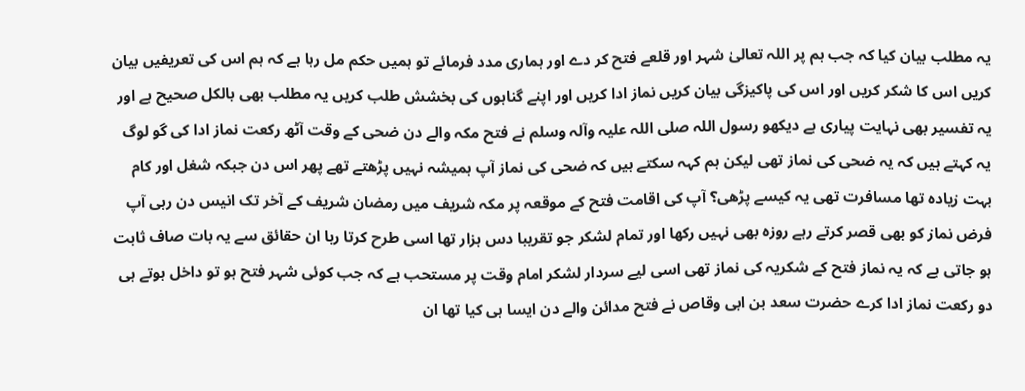یہ مطلب بیان کیا کہ جب ہم پر اللہ تعالیٰ شہر اور قلعے فتح کر دے اور ہماری مدد فرمائے تو ہمیں حکم مل رہا ہے کہ ہم اس کی تعریفیں بیان کریں اس کا شکر کریں اور اس کی پاکیزگی بیان کریں نماز ادا کریں اور اپنے گناہوں کی بخشش طلب کریں یہ مطلب بھی بالکل صحیح ہے اور یہ تفسیر بھی نہایت پیاری ہے دیکھو رسول اللہ صلی اللہ علیہ وآلہ وسلم نے فتح مکہ والے دن ضحی کے وقت آٹھ رکعت نماز ادا کی گو لوگ یہ کہتے ہیں کہ یہ ضحی کی نماز تھی لیکن ہم کہہ سکتے ہیں کہ ضحی کی نماز آپ ہمیشہ نہیں پڑھتے تھے پھر اس دن جبکہ شغل اور کام بہت زیادہ تھا مسافرت تھی یہ کیسے پڑھی؟ آپ کی اقامت فتح کے موقعہ پر مکہ شریف میں رمضان شریف کے آخر تک انیس دن رہی آپ فرض نماز کو بھی قصر کرتے رہے روزہ بھی نہیں رکھا اور تمام لشکر جو تقریبا دس ہزار تھا اسی طرح کرتا رہا ان حقائق سے یہ بات صاف ثابت ہو جاتی ہے کہ یہ نماز فتح کے شکریہ کی نماز تھی اسی لیے سردار لشکر امام وقت پر مستحب ہے کہ جب کوئی شہر فتح ہو تو داخل ہوتے ہی دو رکعت نماز ادا کرے حضرت سعد بن ابی وقاص نے فتح مدائن والے دن ایسا ہی کیا تھا ان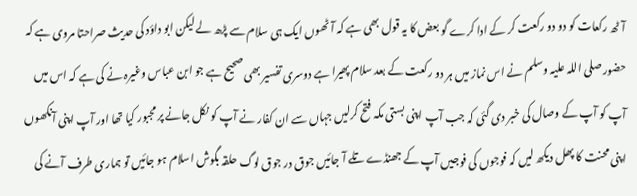آٹھ رکعات کو دو دو رکعت کر کے ادا کرے گو بعض کا یہ قول بھی ہے کہ آٹھوں ایک ہی سلام سے پڑھ لے لیکن ابو داؤد کی حدیث صراحتا مروی ہے کہ حضور صلی اللہ علیہ وسلم نے اس نماز میں ہر دو رکعت کے بعد سلام پھیرا ہے دوسری تفسیر بھی صحیح ہے جو ابن عباس وغیرہ نے کی ہے کہ اس میں آپ کو آپ کے وصال کی خبر دی گئی کہ جب آپ اپنی بستی مکہ فتح کرلیں جہاں سے ان کفار نے آپ کو نکل جانے پر مجبور کیا تھا اور آپ اپنی آنکھوں اپنی محنت کا پھل دیکھ لیں کہ فوجوں کی فوجیں آپ کے جھنڈے تلے آ جائیں جوق در جوق لوگ حلقہ بگوش اسلام ہو جائیں تو ہماری طرف آنے کی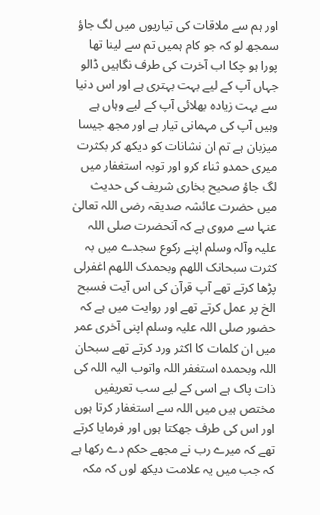اور ہم سے ملاقات کی تیاریوں میں لگ جاؤ سمجھ لو کہ جو کام ہمیں تم سے لینا تھا پورا ہو چکا اب آخرت کی طرف نگاہیں ڈالو جہاں آپ کے لیے بہت بہتری ہے اور اس دنیا سے بہت زیادہ بھلائی آپ کے لیے وہاں ہے وہیں آپ کی مہمانی تیار ہے اور مجھ جیسا میزبان ہے تم ان نشانات کو دیکھ کر بکثرت میری حمدو ثناء کرو اور توبہ استغفار میں لگ جاؤ صحیح بخاری شریف کی حدیث میں حضرت عائشہ صدیقہ رضی اللہ تعالیٰ عنہا سے مروی ہے کہ آنحضرت صلی اللہ علیہ وآلہ وسلم اپنے رکوع سجدے میں بہ کثرت سبحانک اللھم وبحمدک اللھم اغفرلی پڑھا کرتے تھے آپ قرآن کی اس آیت فسبح الخ پر عمل کرتے تھے اور روایت میں ہے کہ حضور صلی اللہ علیہ وسلم اپنی آخری عمر میں ان کلمات کا اکثر ورد کرتے تھے سبحان اللہ وبحمدہ استغفر اللہ واتوب الیہ اللہ کی ذات پاک ہے اسی کے لیے سب تعریفیں مختص ہیں میں اللہ سے استغفار کرتا ہوں اور اس کی طرف جھکتا ہوں اور فرمایا کرتے تھے کہ میرے رب نے مجھے حکم دے رکھا ہے کہ جب میں یہ علامت دیکھ لوں کہ مکہ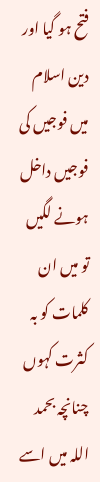فتح ہو گیا اور دین اسلام میں فوجیں کی فوجیں داخل ہونے لگیں تو میں ان کلمات کو بہ کثرت کہوں چنانچہ بحمد اللہ میں اسے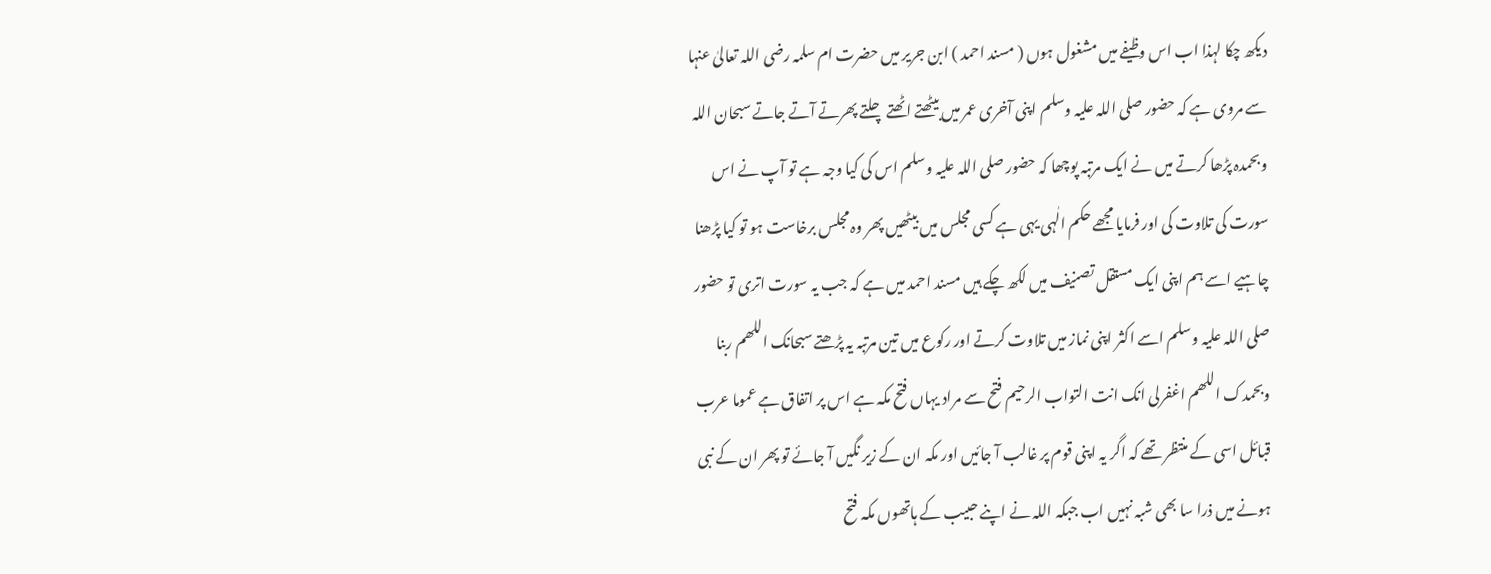دیکھ چکا لہذا اب اس وظیفے میں مشغول ہوں ( مسند احمد ) ابن جریر میں حضرت ام سلمہ رضی اللہ تعالیٰ عنہا سے مروی ہے کہ حضور صلی اللہ علیہ وسلم اپنی آخری عمر میں بیٹھتے اٹھتے چلتے پھرتے آتے جاتے سبحان اللہ وبحمدہ پڑھا کرتے میں نے ایک مرتبہ پوچھا کہ حضور صلی اللہ علیہ وسلم اس کی کیا وجہ ہے تو آپ نے اس سورت کی تلاوت کی اور فرمایا مجھے حکم الٰہی یہی ہے کسی مجلس میں بیٹھیں پھر وہ مجلس برخاست ہو تو کیا پڑھنا چاہیے اسے ہم اپنی ایک مستقل تصنیف میں لکھ چکے ہیں مسند احمد میں ہے کہ جب یہ سورت اتری تو حضور صلی اللہ علیہ وسلم اسے اکثر اپنی نماز میں تلاوت کرتے اور رکوع میں تین مرتبہ یہ پڑھتے سبحانک اللھم ربنا وبحمدک اللھم اغفرلی انک انت التواب الرحیم فتح سے مراد یہاں فتح مکہ ہے اس پر اتفاق ہے عموما عرب قبائل اسی کے منتظر تھے کہ اگر یہ اپنی قوم پر غالب آ جائیں اور مکہ ان کے زیر نگیں آ جائے تو پھر ان کے نبی ہونے میں ذرا سا بھی شبہ نہیں اب جبکہ اللہ نے اپنے حبیب کے ہاتھوں مکہ فتح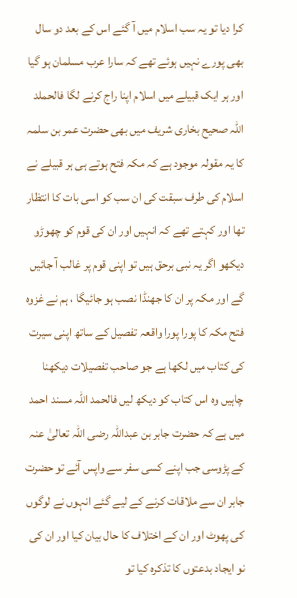کرا دیا تو یہ سب اسلام میں آ گئے اس کے بعد دو سال بھی پورے نہیں ہوئے تھے کہ سارا عرب مسلمان ہو گیا اور ہر ایک قبیلے میں اسلام اپنا راج کرنے لگا فالحملد اللہ صحیح بخاری شریف میں بھی حضرت عمر بن سلمہ کا یہ مقولہ موجود ہے کہ مکہ فتح ہوتے ہی ہر قبیلے نے اسلام کی طرف سبقت کی ان سب کو اسی بات کا انتظار تھا اور کہتے تھے کہ انہیں اور ان کی قوم کو چھوڑو دیکھو اگر یہ نبی برحق ہیں تو اپنی قوم پر غالب آ جائیں گے اور مکہ پر ان کا جھنڈا نصب ہو جائیگا ، ہم نے غزوہ فتح مکہ کا پورا پورا واقعہ تفصیل کے ساتھ اپنی سیرت کی کتاب میں لکھا ہے جو صاحب تفصیلات دیکھنا چاہیں وہ اس کتاب کو دیکھ لیں فالحمد اللہ مسند احمد میں ہے کہ حضرت جابر بن عبداللہ رضی اللہ تعالیٰ عنہ کے پڑوسی جب اپنے کسی سفر سے واپس آئے تو حضرت جابر ان سے ملاقات کرنے کے لیے گئے انہوں نے لوگوں کی پھوٹ اور ان کے اختلاف کا حال بیان کیا اور ان کی نو ایجاد بدعتوں کا تذکرہ کیا تو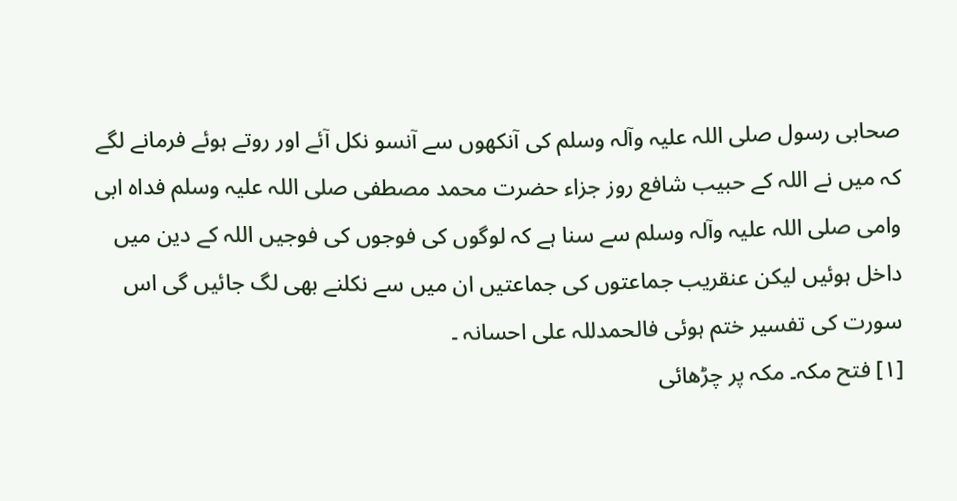صحابی رسول صلی اللہ علیہ وآلہ وسلم کی آنکھوں سے آنسو نکل آئے اور روتے ہوئے فرمانے لگے کہ میں نے اللہ کے حبیب شافع روز جزاء حضرت محمد مصطفی صلی اللہ علیہ وسلم فداہ ابی وامی صلی اللہ علیہ وآلہ وسلم سے سنا ہے کہ لوگوں کی فوجوں کی فوجیں اللہ کے دین میں داخل ہوئیں لیکن عنقریب جماعتوں کی جماعتیں ان میں سے نکلنے بھی لگ جائیں گی اس سورت کی تفسیر ختم ہوئی فالحمدللہ علی احسانہ ۔
[١] فتح مکہ۔ مکہ پر چڑھائی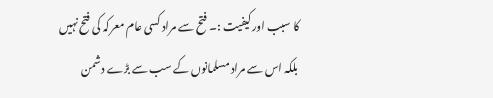کا سبب اور کیفیت :۔ فتح سے مراد کسی عام معرکہ کی فتح نہیں بلکہ اس سے مراد مسلمانوں کے سب سے بڑے دشمن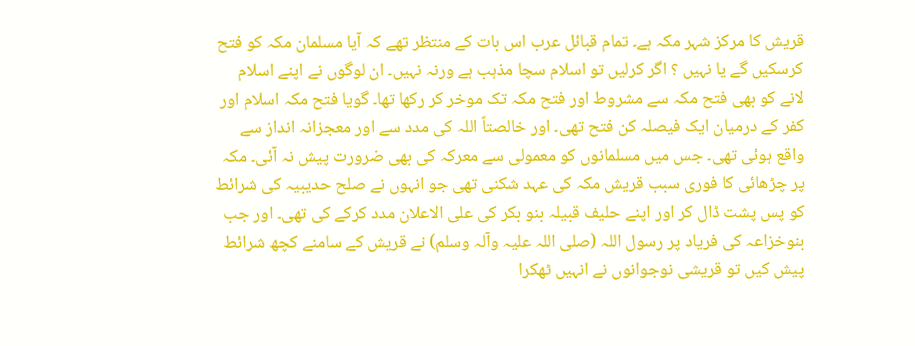قریش کا مرکز شہر مکہ ہے۔ تمام قبائل عرب اس بات کے منتظر تھے کہ آیا مسلمان مکہ کو فتح کرسکیں گے یا نہیں ؟ اگر کرلیں تو اسلام سچا مذہب ہے ورنہ نہیں۔ ان لوگوں نے اپنے اسلام لانے کو بھی فتح مکہ سے مشروط اور فتح مکہ تک موخر کر رکھا تھا۔ گویا فتح مکہ اسلام اور کفر کے درمیان ایک فیصلہ کن فتح تھی۔ اور خالصتاً اللہ کی مدد سے اور معجزانہ انداز سے واقع ہوئی تھی۔ جس میں مسلمانوں کو معمولی سے معرکہ کی بھی ضرورت پیش نہ آئی۔ مکہ پر چڑھائی کا فوری سبب قریش مکہ کی عہد شکنی تھی جو انہوں نے صلح حدیبیہ کی شرائط کو پس پشت ڈال کر اور اپنے حلیف قبیلہ بنو بکر کی علی الاعلان مدد کرکے کی تھی۔ اور جب بنوخزاعہ کی فریاد پر رسول اللہ (صلی اللہ علیہ وآلہ وسلم) نے قریش کے سامنے کچھ شرائط پیش کیں تو قریشی نوجوانوں نے انہیں ٹھکرا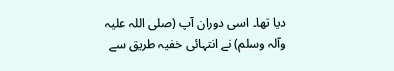دیا تھا۔ اسی دوران آپ (صلی اللہ علیہ وآلہ وسلم) نے انتہائی خفیہ طریق سے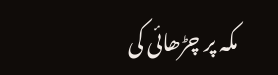مکہ پر چڑھائی کی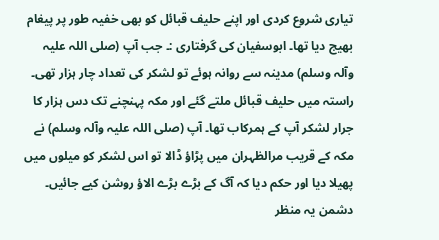تیاری شروع کردی اور اپنے حلیف قبائل کو بھی خفیہ طور پر پیغام بھیج دیا تھا۔ ابوسفیان کی گرفتاری :۔ جب آپ (صلی اللہ علیہ وآلہ وسلم) مدینہ سے روانہ ہوئے تو لشکر کی تعداد چار ہزار تھی۔ راستہ میں حلیف قبائل ملتے گئے اور مکہ پہنچنے تک دس ہزار کا جرار لشکر آپ کے ہمرکاب تھا۔ آپ (صلی اللہ علیہ وآلہ وسلم) نے مکہ کے قریب مرالظہران میں پڑاؤ ڈالا تو اس لشکر کو میلوں میں پھیلا دیا اور حکم دیا کہ آگ کے بڑے بڑے الاؤ روشن کیے جائیں۔ دشمن یہ منظر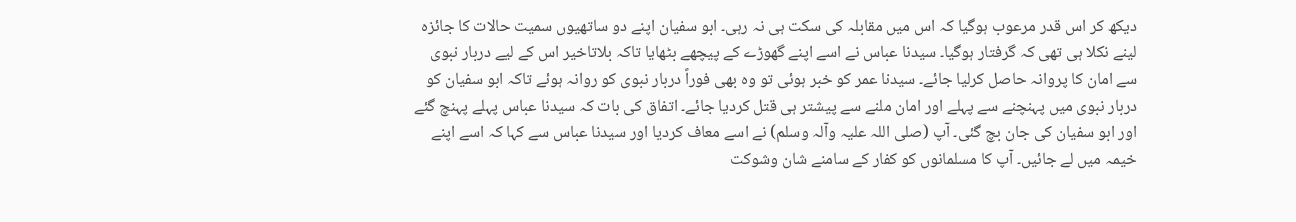دیکھ کر اس قدر مرعوب ہوگیا کہ اس میں مقابلہ کی سکت ہی نہ رہی۔ ابو سفیان اپنے دو ساتھیوں سمیت حالات کا جائزہ لینے نکلا ہی تھی کہ گرفتار ہوگیا۔ سیدنا عباس نے اسے اپنے گھوڑے کے پیچھے بٹھایا تاکہ بلاتاخیر اس کے لیے دربار نبوی سے امان کا پروانہ حاصل کرلیا جائے۔ سیدنا عمر کو خبر ہوئی تو وہ بھی فوراً دربار نبوی کو روانہ ہوئے تاکہ ابو سفیان کو دربار نبوی میں پہنچنے سے پہلے اور امان ملنے سے پیشتر ہی قتل کردیا جائے۔ اتفاق کی بات کہ سیدنا عباس پہلے پہنچ گئے اور ابو سفیان کی جان بچ گئی۔ آپ (صلی اللہ علیہ وآلہ وسلم) نے اسے معاف کردیا اور سیدنا عباس سے کہا کہ اسے اپنے خیمہ میں لے جائیں۔ آپ کا مسلمانوں کو کفار کے سامنے شان وشوکت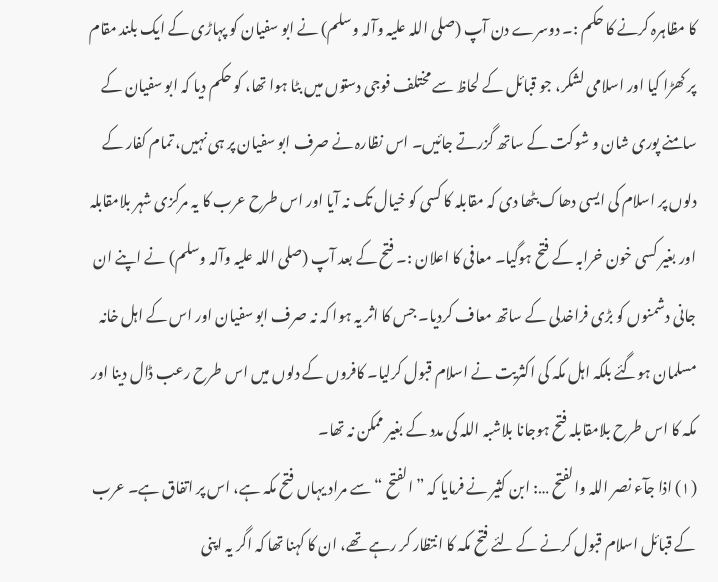کا مظاہرہ کرنے کا حکم :۔ دوسرے دن آپ (صلی اللہ علیہ وآلہ وسلم) نے ابو سفیان کو پہاڑی کے ایک بلند مقام پر کھڑا کیا اور اسلامی لشکر، جو قبائل کے لحاظ سے مختلف فوجی دستوں میں بٹا ہوا تھا، کو حکم دیا کہ ابو سفیان کے سامنے پوری شان و شوکت کے ساتھ گزرتے جائیں۔ اس نظارہ نے صرف ابو سفیان پر ہی نہیں، تمام کفار کے دلوں پر اسلام کی ایسی دھاک بٹھا دی کہ مقابلہ کا کسی کو خیال تک نہ آیا اور اس طرح عرب کا یہ مرکزی شہر بلامقابلہ اور بغیر کسی خون خرابہ کے فتح ہوگیا۔ معافی کا اعلان :۔ فتح کے بعد آپ (صلی اللہ علیہ وآلہ وسلم) نے اپنے ان جانی دشمنوں کو بڑی فراخدلی کے ساتھ معاف کردیا۔ جس کا اثر یہ ہوا کہ نہ صرف ابو سفیان اور اس کے اہل خانہ مسلمان ہوگئے بلکہ اہل مکہ کی اکثریت نے اسلام قبول کرلیا۔ کافروں کے دلوں میں اس طرح رعب ڈال دینا اور مکہ کا اس طرح بلامقابلہ فتح ہوجانا بلاشبہ اللہ کی مدد کے بغیر ممکن نہ تھا۔
(١) اذا جآء نصر اللہ والفتح …: ابن کثیر نے فرمایا کہ ” الفتح “ سے مراد یہاں فتح مکہ ہے، اس پر اتفاق ہے۔ عرب کے قبائل اسلام قبول کرنے کے لئے فتح مکہ کا انتظار کر رہے تھے، ان کا کہنا تھا کہ اگر یہ اپنی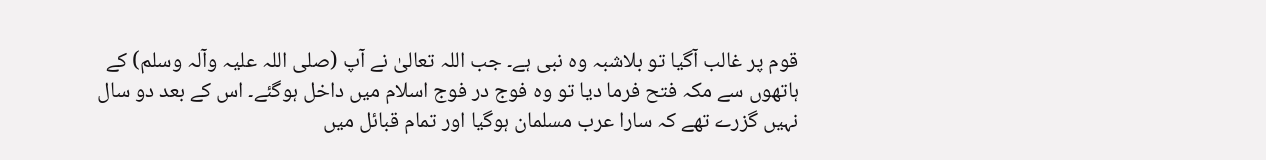قوم پر غالب آگیا تو بلاشبہ وہ نبی ہے۔ جب اللہ تعالیٰ نے آپ (صلی اللہ علیہ وآلہ وسلم) کے ہاتھوں سے مکہ فتح فرما دیا تو وہ فوج در فوج اسلام میں داخل ہوگئے۔ اس کے بعد دو سال نہیں گزرے تھے کہ سارا عرب مسلمان ہوگیا اور تمام قبائل میں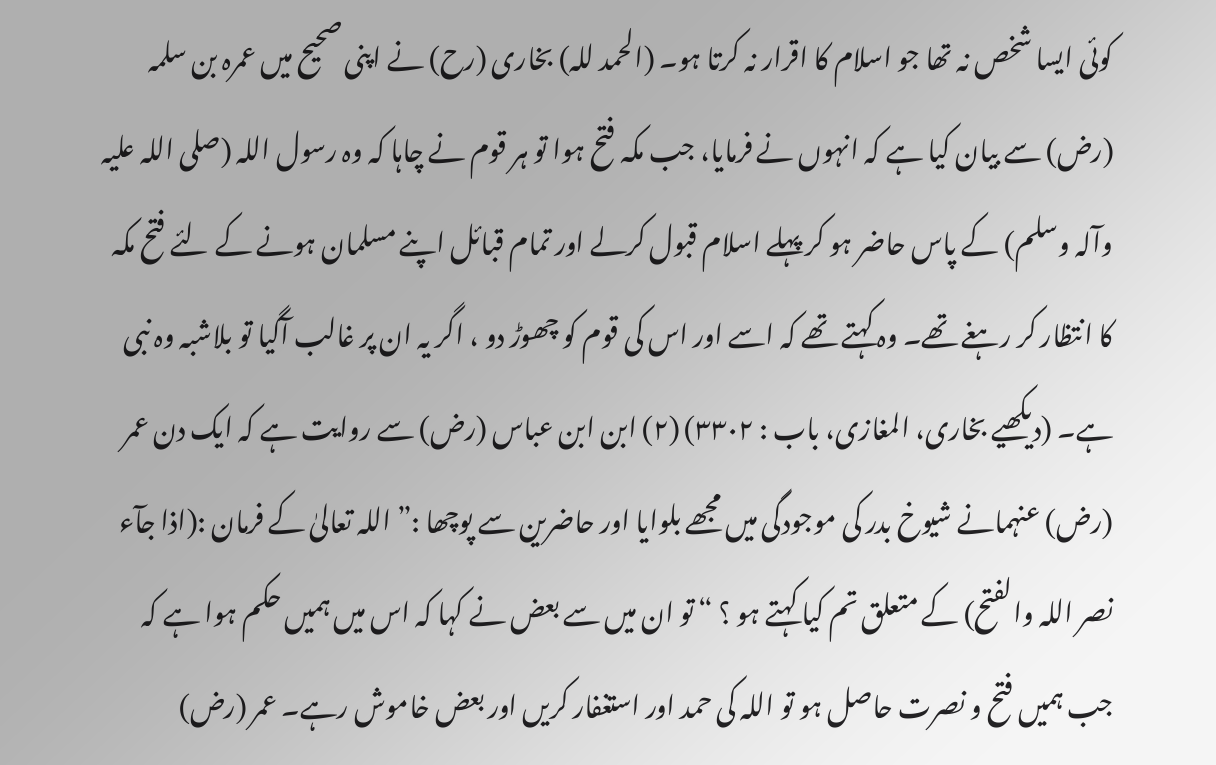کوئی ایسا شخص نہ تھا جو اسلام کا اقرار نہ کرتا ہو۔ (الحمد للہ) بخاری (رح) نے اپنی صحیح میں عمرہ بن سلمہ (رض) سے بیان کیا ہے کہ انہوں نے فرمایا، جب مکہ فتح ہوا تو ہر قوم نے چاہا کہ وہ رسول اللہ (صلی اللہ علیہ وآلہ وسلم) کے پاس حاضر ہو کر پہلے اسلام قبول کرلے اور تمام قبائل اپنے مسلمان ہونے کے لئے فتح مکہ کا انتظار کر رہغے تھے۔ وہ کہتے تھے کہ اسے اور اس کی قوم کو چھوڑ دو ، اگر یہ ان پر غالب آگیا تو بلاشبہ وہ نبی ہے۔ (دیکھیے بخاری، المغازی، باب : ٣٣٠٢) (٢) ابن ابن عباس (رض) سے روایت ہے کہ ایک دن عمر (رض) عنہمانے شیوخ بدر کی موجودگی میں مجھے بلوایا اور حاضرین سے پوچھا :” اللہ تعالیٰ کے فرمان :(اذا جآء نصر اللہ والفتح) کے متعلق تم کیا کہتے ہو ؟ “ تو ان میں سے بعض نے کہا کہ اس میں ہمیں حکم ہوا ہے کہ جب ہمیں فتح و نصرت حاصل ہو تو اللہ کی حمد اور استغفار کریں اور بعض خاموش رہے۔ عمر (رض)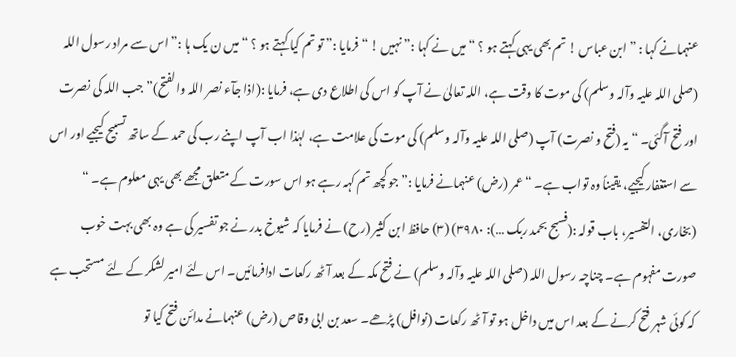عنہمانے کہا : ” ابن عباس ! تم بھی یہی کہتے ہو ؟ “ میں نے کہا :” نہیں ! “ فرمایا :” تو تم کیا کہتے ہو ؟ “ میں ن یک ہا :” اس سے مراد رسول اللہ (صلی اللہ علیہ وآلہ وسلم) کی موت کا وقت ہے، اللہ تعالیٰ نے آپ کو اس کی اطلاع دی ہے، فرمایا :(اذا جآء نصر اللہ والفتح)” جب اللہ کی نصرت اور فتح آگئی۔ “ یہ (فتح و نصرت) آپ (صلی اللہ علیہ وآلہ وسلم) کی موت کی علامت ہے، لہٰذا اب آپ اپنے رب کی حمد کے ساتھ تسبیح کیجیے اور اس سے استغفار کیجیے، یقیناً وہ تواب ہے۔ “ عمر (رض) عنہمانے فرمایا :” جو کچھ تم کہہ رہے ہو اس سورت کے متعلق مجھے بھی یہی معلوم ہے۔ “ (بخاری، التفسیر، باب قولہ :(فسبح بحمد ربک …): ٣٩٨٠) (٣) حافظ ابن کثیر (رح) نے فرمایا کہ شیوخ بدر نے جو تفسیر کی ہے وہ بھی بہت خوب صورت مفہوم ہے۔ چناچہ رسول اللہ (صلی اللہ علیہ وآلہ وسلم) نے فتح مکہ کے بعد آٹھ رکعات ادافرمائیں۔ اس لئے امیر لشکر کے لئے مستحب ہے کہ کوئی شہر فتح کرنے کے بعد اس میں داخل ہو تو آٹھ رکعات (نوافل) پڑھے۔ سعد بن ابی وقاص (رض) عنہمانے مدائن فتح کیا تو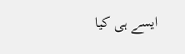ایسے ہی کیا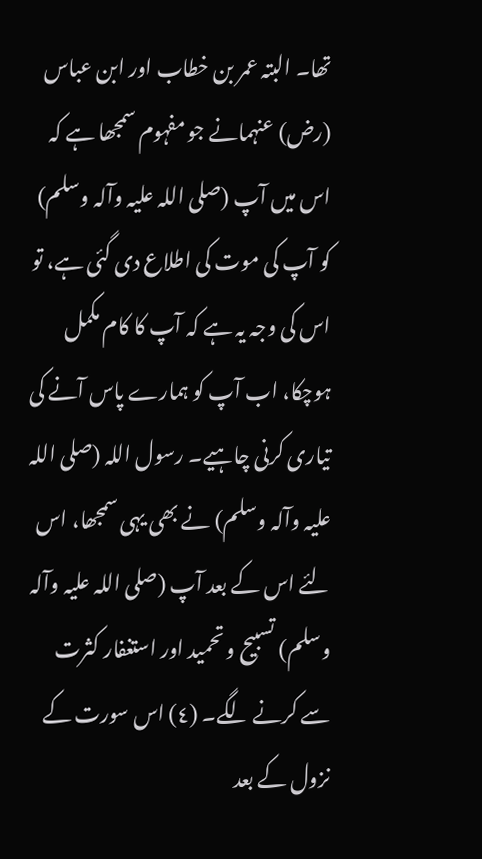تھا۔ البتہ عمر بن خطاب اور ابن عباس (رض) عنہمانے جو مفہوم سمجھا ہے کہ اس میں آپ (صلی اللہ علیہ وآلہ وسلم) کو آپ کی موت کی اطلاع دی گئی ہے، تو اس کی وجہ یہ ہے کہ آپ کا کام مکمل ہوچکا، اب آپ کو ہمارے پاس آنے کی تیاری کرنی چاہیے۔ رسول اللہ (صلی اللہ علیہ وآلہ وسلم) نے بھی یہی سمجھا، اس لئے اس کے بعد آپ (صلی اللہ علیہ وآلہ وسلم) تسبیح و تحمید اور استغفار کثرت سے کرنے لگے۔ (٤) اس سورت کے نزول کے بعد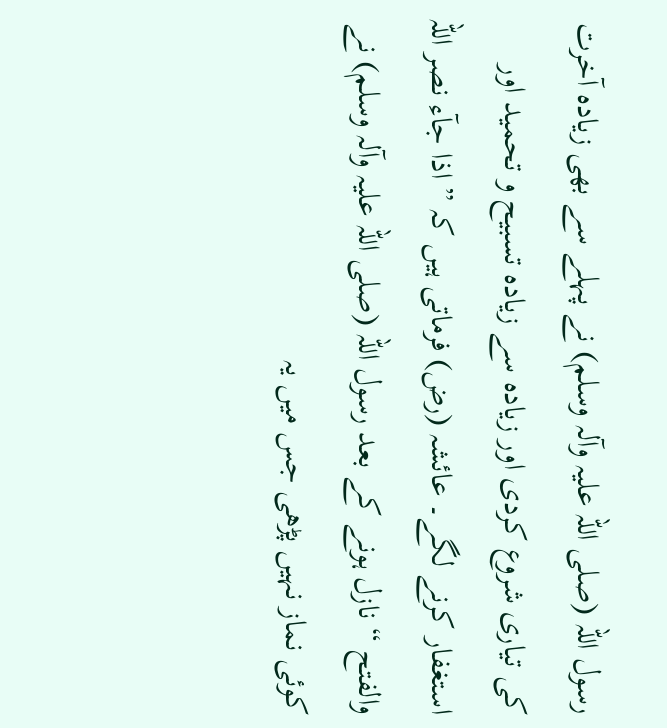رسول اللہ (صلی اللہ علیہ وآلہ وسلم) نے پہلے سے بھی زیادہ آخرت کی تیاری شروع کردی اور زیادہ سے زیادہ تسبیح و تحمید اور استغفار کرنے لگے۔ عائشہ (رض) فرماتی ہیں کہ ” اذا جآء نصر اللہ والفتح “ نازل ہونے کے بعد رسول اللہ (صلی اللہ علیہ وآلہ وسلم) نے کوئی نماز نہیں پڑھی جس میں یہ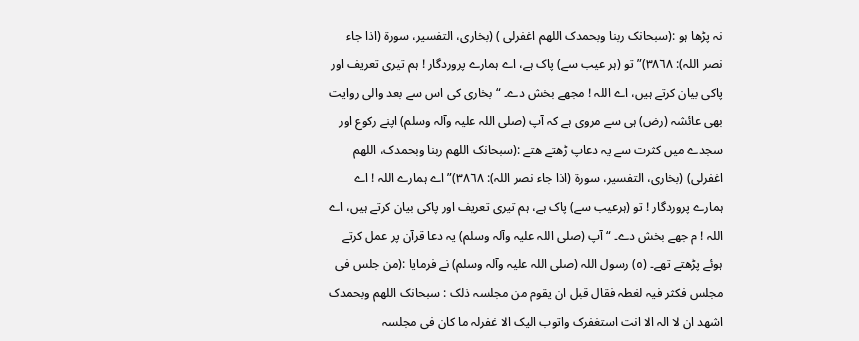نہ پڑھا ہو :(سبحانک ربنا وبحمدک اللھم اغفرلی ) (بخاری، التفسیر، سورة (اذا جاء نصر اللہ): ٣٨٦٨)” تو (ہر عیب سے) پاک ہے، اے ہمارے پروردگار ! ہم تیری تعریف اور پاکی بیان کرتے ہیں، اے اللہ ! مجھے بخش دے۔ “ بخاری کی اس سے بعد والی روایت بھی عائشہ (رض) ہی سے مروی ہے کہ آپ (صلی اللہ علیہ وآلہ وسلم) اپنے رکوع اور سجدے میں کثرت سے یہ دعاپ ڑھتے ھتے :(سبحانک اللھم ربنا وبحمدک، اللھم اغفرلی) (بخاری، التفسیر، سورة (اذا جاء نصر اللہ): ٣٨٦٨)” اے ہمارے اللہ ! اے ہمارے پروردگار ! تو (ہرعیب سے) پاک ہے، ہم تیری تعریف اور پاکی بیان کرتے ہیں، اے اللہ ! م جھے بخش دے۔ “ آپ (صلی اللہ علیہ وآلہ وسلم) یہ دعا قرآن پر عمل کرتے ہوئے پڑھتے تھے۔ (٥) رسول اللہ (صلی اللہ علیہ وآلہ وسلم) نے فرمایا :(من جلس فی مجلس فکثر فیہ لغطہ فقال قبل ان یقوم من مجلسہ ذلک : سبحانک اللھم وبحمدک اشھد ان لا الہ الا انت استغفرک واتوب الیک الا غفرلہ ما کان فی مجلسہ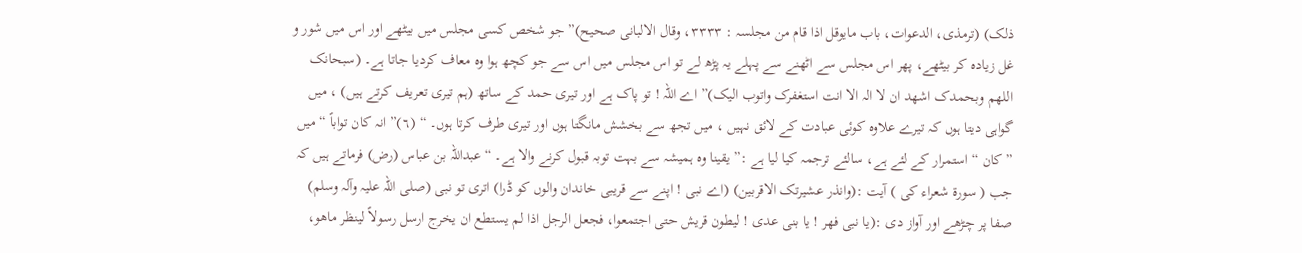ذلک) (ترمذی، الدعوات، باب مایوقل اذا قام من مجلسہ : ٣٣٣٣، وقال الالبانی صحیح)” جو شخص کسی مجلس میں بیٹھے اور اس میں شور و غل زیادہ کر بیٹھے، پھر اس مجلس سے اٹھنے سے پہلے یہ پڑھ لے تو اس مجلس میں اس سے جو کچھ ہوا وہ معاف کردیا جاتا ہے۔ (سبحانک اللھم وبحمدک اشھد ان لا الہ الا انت استغفرک واتوب الیک)” اے اللہ ! تو پاک ہے اور تیری حمد کے ساتھ (ہم تیری تعریف کرتے ہیں) ، میں گواہی دیتا ہوں کہ تیرے علاوہ کوئی عبادت کے لائق نہیں ، میں تجھ سے بخشش مانگتا ہوں اور تیری طرف کرتا ہوں۔ “ (٦)” انہ کان تواباً “ میں ” کان “ استمرار کے لئے ہے، سالئے ترجمہ کیا لیا ہے :” یقینا وہ ہمیشہ سے بہت توبہ قبول کرنے والا ہے۔ “ عبداللہ بن عباس (رض) فرماتے ہیں کہ جب ( سورة شعراء کی ) آیت :(وانذر عشیرتک الاقربین) (اے نبی ! اپنے سے قریبی خاندان والوں کو ڈرا) اتری تو نبی (صلی اللہ علیہ وآلہ وسلم) صفا پر چڑھے اور آواز دی :(یا نبی فھر ! یا بنی عدی ! لیطون قریش حتی اجتمعوا، فجعل الرجل اذا لم یستطع ان یخرج ارسل رسولاً لینظر ماھو،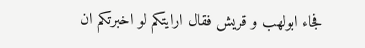فجاء ابولھب و قریش فقال ارایتکم لو اخبرتکم ان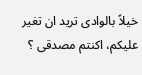خیلاً بالوادی ترید ان تغیر علیکم، اکنتم مصدقی ؟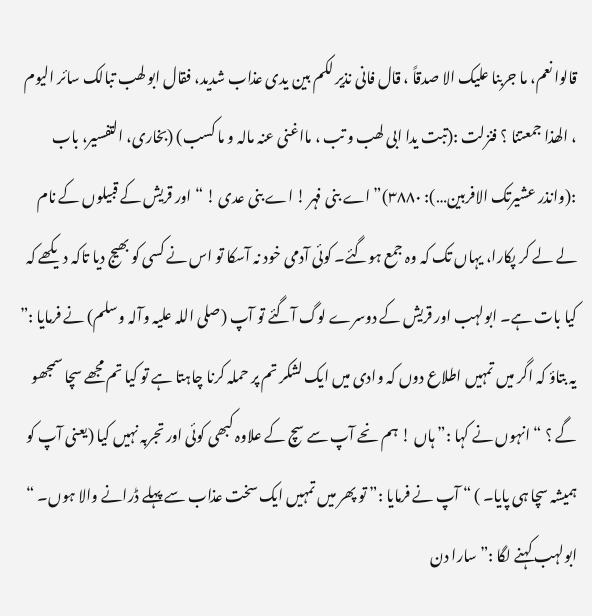قالوا نعم، ما جربنا علیک الا صدقاً ، قال فانی نذیر لکم بین یدی عذاب شدید، فقال ابو لھب تبالک سائر الیوم ، الھذا جمعتنا ؟ فنزلت :(تبت یدا ابی لھب و تب ، مااغنی عنہ مالہ و ما کسب) (بخاری، التفسیر، باب :(وانذر عشیرتک الافربین…): ٣٨٨٠)” اے بنی فہر ! اے بنی عدی ! “ اور قریش کے قبیلوں کے نام لے لے کر پکارا، یہاں تک کہ وہ جمع ہوگئے۔ کوئی آدمی خود نہ آسکا تو اس نے کسی کو بھیج دیا تاکہ دیکھے کہ کیا بات ہے۔ ابولہب اور قریش کے دوسرے لوگ آگئے تو آپ (صلی اللہ علیہ وآلہ وسلم) نے فرمایا :” یہ بتاؤ کہ اگر میں تمہیں اطلاع دوں کہ وادی میں ایک لشکر تم پر حملہ کرنا چاہتا ہے تو کیا تم مجھے سچا سمجھو گے ؟ “ انہوں نے کہا :” ہاں ! ہم نحے آپ سے سچ کے علاوہ کبھی کوئی اور تجربہ نہیں کیا (یعنی آپ کو ہمیشہ سچا ہی پایا۔ ) “ آپ نے فرمایا :” تو پھر میں تمہیں ایک سخت عذاب سے پہلے ڈرانے والا ہوں۔ “ ابولہب کہنے لگا :” سارا دن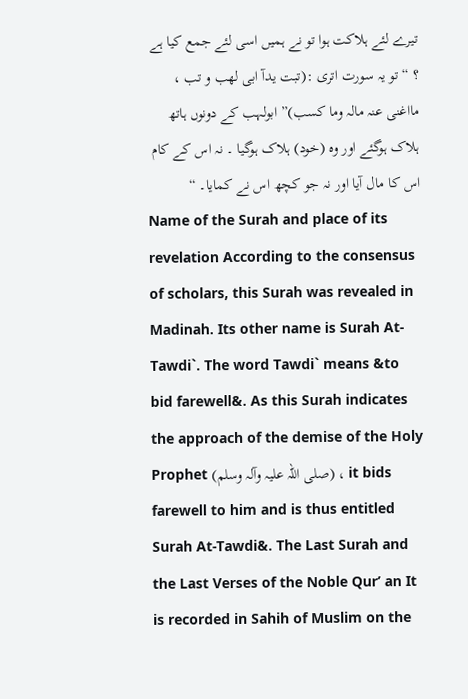تیرے لئے ہلاکت ہوا تو نے ہمیں اسی لئے جمع کیا ہے ؟ “ تو یہ سورت اتری :(تبت یدآ ابی لھب و تب ، مااغنی عنہ مالہ وما کسب)” ابولہب کے دونوں ہاتھ ہلاک ہوگئے اور وہ (خود) ہلاک ہوگیا ۔ نہ اس کے کام اس کا مال آیا اور نہ جو کچھ اس نے کمایا۔ “
Name of the Surah and place of its revelation According to the consensus of scholars, this Surah was revealed in Madinah. Its other name is Surah At-Tawdi`. The word Tawdi` means &to bid farewell&. As this Surah indicates the approach of the demise of the Holy Prophet (صلی اللہ علیہ وآلہ وسلم) ، it bids farewell to him and is thus entitled Surah At-Tawdi&. The Last Surah and the Last Verses of the Noble Qur’ an It is recorded in Sahih of Muslim on the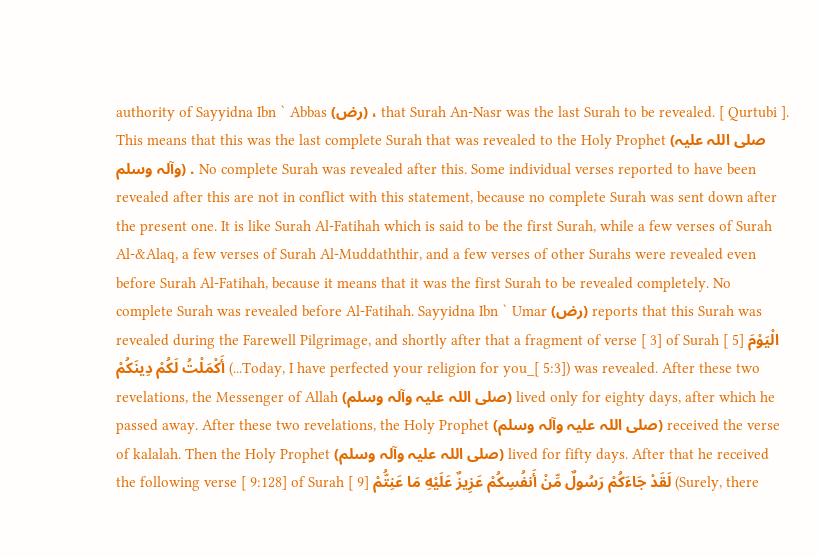authority of Sayyidna Ibn ` Abbas (رض) ، that Surah An-Nasr was the last Surah to be revealed. [ Qurtubi ]. This means that this was the last complete Surah that was revealed to the Holy Prophet (صلی اللہ علیہ وآلہ وسلم) . No complete Surah was revealed after this. Some individual verses reported to have been revealed after this are not in conflict with this statement, because no complete Surah was sent down after the present one. It is like Surah Al-Fatihah which is said to be the first Surah, while a few verses of Surah Al-&Alaq, a few verses of Surah Al-Muddaththir, and a few verses of other Surahs were revealed even before Surah Al-Fatihah, because it means that it was the first Surah to be revealed completely. No complete Surah was revealed before Al-Fatihah. Sayyidna Ibn ` Umar (رض) reports that this Surah was revealed during the Farewell Pilgrimage, and shortly after that a fragment of verse [ 3] of Surah [ 5] الْيَوْمَ أَكْمَلْتُ لَكُمْ دِينَكُمْ (...Today, I have perfected your religion for you_[ 5:3]) was revealed. After these two revelations, the Messenger of Allah (صلی اللہ علیہ وآلہ وسلم) lived only for eighty days, after which he passed away. After these two revelations, the Holy Prophet (صلی اللہ علیہ وآلہ وسلم) received the verse of kalalah. Then the Holy Prophet (صلی اللہ علیہ وآلہ وسلم) lived for fifty days. After that he received the following verse [ 9:128] of Surah [ 9] لَقَدْ جَاءَكُمْ رَسُولٌ مِّنْ أَنفُسِكُمْ عَزِيزٌ عَلَيْهِ مَا عَنِتُّمْ (Surely, there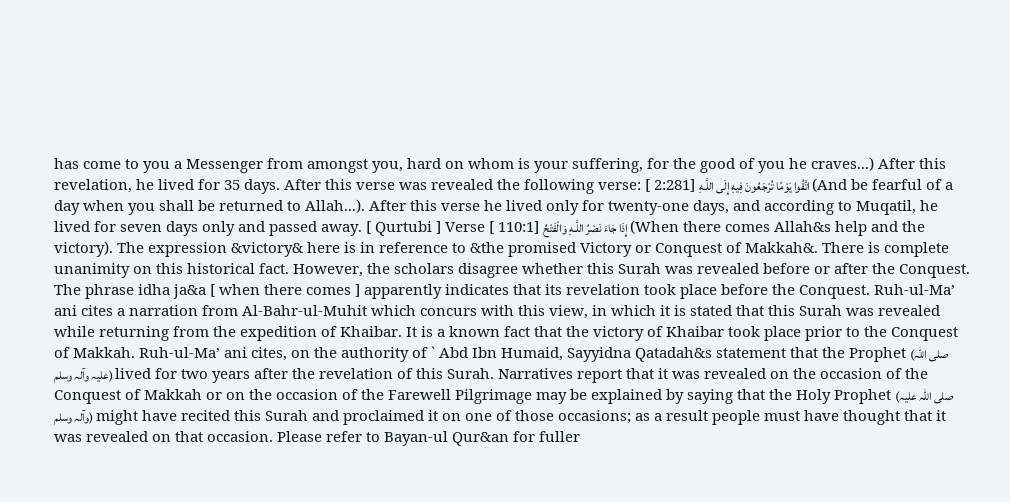has come to you a Messenger from amongst you, hard on whom is your suffering, for the good of you he craves...) After this revelation, he lived for 35 days. After this verse was revealed the following verse: [ 2:281] اتَّقُوا يَوْمًا تُرْجَعُونَ فِيهِ إِلَى اللَّـهِ (And be fearful of a day when you shall be returned to Allah...). After this verse he lived only for twenty-one days, and according to Muqatil, he lived for seven days only and passed away. [ Qurtubi ] Verse [ 110:1] إِذَا جَاءَ نَصْرُ اللَّـهِ وَالْفَتْحُ (When there comes Allah&s help and the victory). The expression &victory& here is in reference to &the promised Victory or Conquest of Makkah&. There is complete unanimity on this historical fact. However, the scholars disagree whether this Surah was revealed before or after the Conquest. The phrase idha ja&a [ when there comes ] apparently indicates that its revelation took place before the Conquest. Ruh-ul-Ma’ ani cites a narration from Al-Bahr-ul-Muhit which concurs with this view, in which it is stated that this Surah was revealed while returning from the expedition of Khaibar. It is a known fact that the victory of Khaibar took place prior to the Conquest of Makkah. Ruh-ul-Ma’ ani cites, on the authority of ` Abd Ibn Humaid, Sayyidna Qatadah&s statement that the Prophet (صلی اللہ علیہ وآلہ وسلم) lived for two years after the revelation of this Surah. Narratives report that it was revealed on the occasion of the Conquest of Makkah or on the occasion of the Farewell Pilgrimage may be explained by saying that the Holy Prophet (صلی اللہ علیہ وآلہ وسلم) might have recited this Surah and proclaimed it on one of those occasions; as a result people must have thought that it was revealed on that occasion. Please refer to Bayan-ul Qur&an for fuller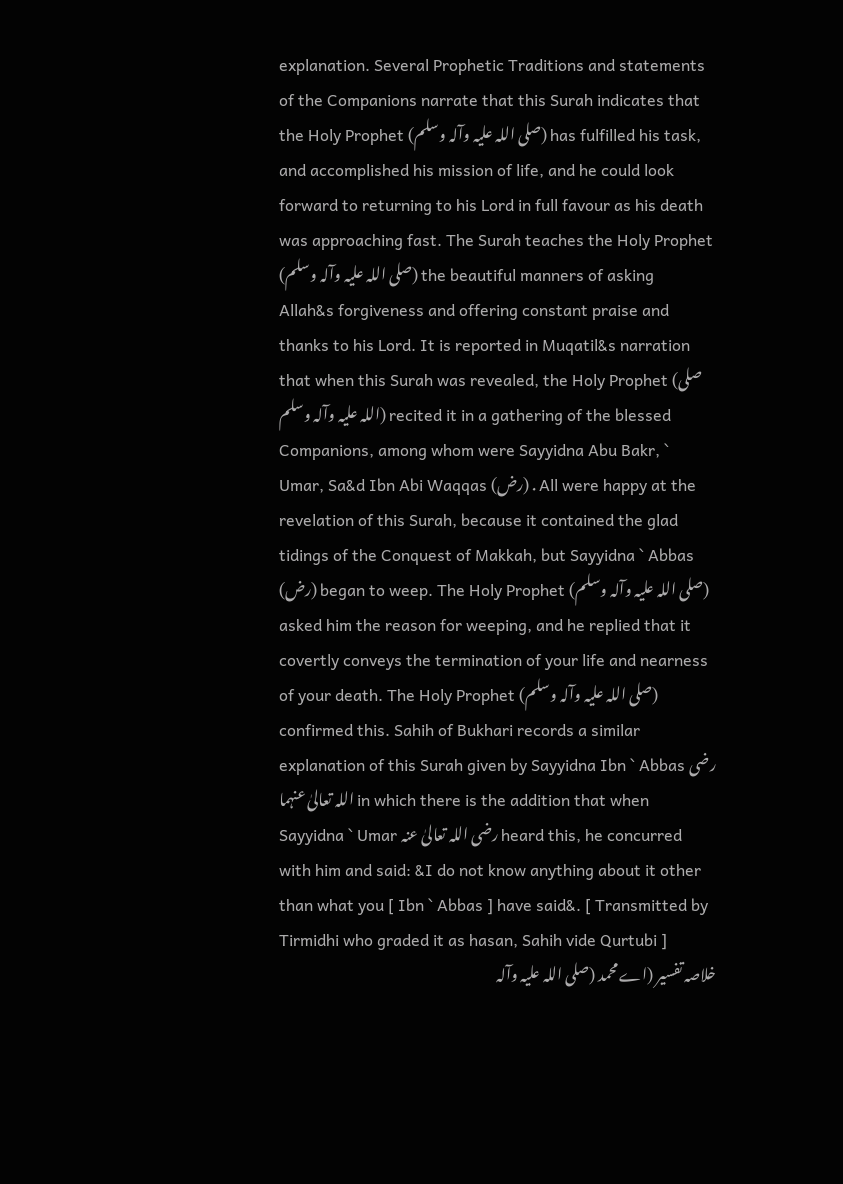explanation. Several Prophetic Traditions and statements of the Companions narrate that this Surah indicates that the Holy Prophet (صلی اللہ علیہ وآلہ وسلم) has fulfilled his task, and accomplished his mission of life, and he could look forward to returning to his Lord in full favour as his death was approaching fast. The Surah teaches the Holy Prophet (صلی اللہ علیہ وآلہ وسلم) the beautiful manners of asking Allah&s forgiveness and offering constant praise and thanks to his Lord. It is reported in Muqatil&s narration that when this Surah was revealed, the Holy Prophet (صلی اللہ علیہ وآلہ وسلم) recited it in a gathering of the blessed Companions, among whom were Sayyidna Abu Bakr, ` Umar, Sa&d Ibn Abi Waqqas (رض) . All were happy at the revelation of this Surah, because it contained the glad tidings of the Conquest of Makkah, but Sayyidna ` Abbas (رض) began to weep. The Holy Prophet (صلی اللہ علیہ وآلہ وسلم) asked him the reason for weeping, and he replied that it covertly conveys the termination of your life and nearness of your death. The Holy Prophet (صلی اللہ علیہ وآلہ وسلم) confirmed this. Sahih of Bukhari records a similar explanation of this Surah given by Sayyidna Ibn ` Abbas رضی اللہ تعالیٰ عنہما in which there is the addition that when Sayyidna ` Umar رضی اللہ تعالیٰ عنہ heard this, he concurred with him and said: &I do not know anything about it other than what you [ Ibn ` Abbas ] have said&. [ Transmitted by Tirmidhi who graded it as hasan, Sahih vide Qurtubi ]
خلاصہ تفسیر (اے محمد (صلی اللہ علیہ وآلہ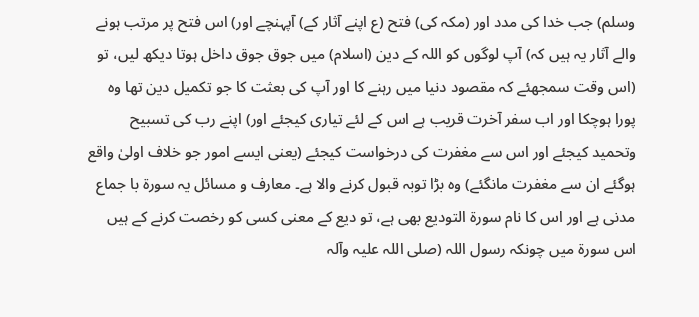وسلم) جب خدا کی مدد اور (مکہ کی) فتح (ع اپنے آثار کے) آپہنچے اور) اس فتح پر مرتب ہونے والے آثار یہ ہیں کہ) آپ لوگوں کو اللہ کے دین (اسلام) میں جوق جوق داخل ہوتا دیکھ لیں، تو (اس وقت سمجھئے کہ مقصود دنیا میں رہنے کا اور آپ کی بعثت کا جو تکمیل دین تھا وہ پورا ہوچکا اور اب سفر آخرت قریب ہے اس کے لئے تیاری کیجئے اور) اپنے رب کی تسبیح وتحمید کیجئے اور اس سے مغفرت کی درخواست کیجئے (یعنی ایسے امور جو خلاف اولیٰ واقع ہوگئے ان سے مغفرت مانگئے) وہ بڑا توبہ قبول کرنے والا ہے۔ معارف و مسائل یہ سورة با جماع مدنی ہے اور اس کا نام سورة التودیع بھی ہے، تو دیع کے معنی کسی کو رخصت کرنے کے ہیں اس سورة میں چونکہ رسول اللہ (صلی اللہ علیہ وآلہ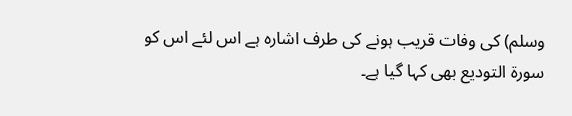وسلم) کی وفات قریب ہونے کی طرف اشارہ ہے اس لئے اس کو سورة التودیع بھی کہا گیا ہے۔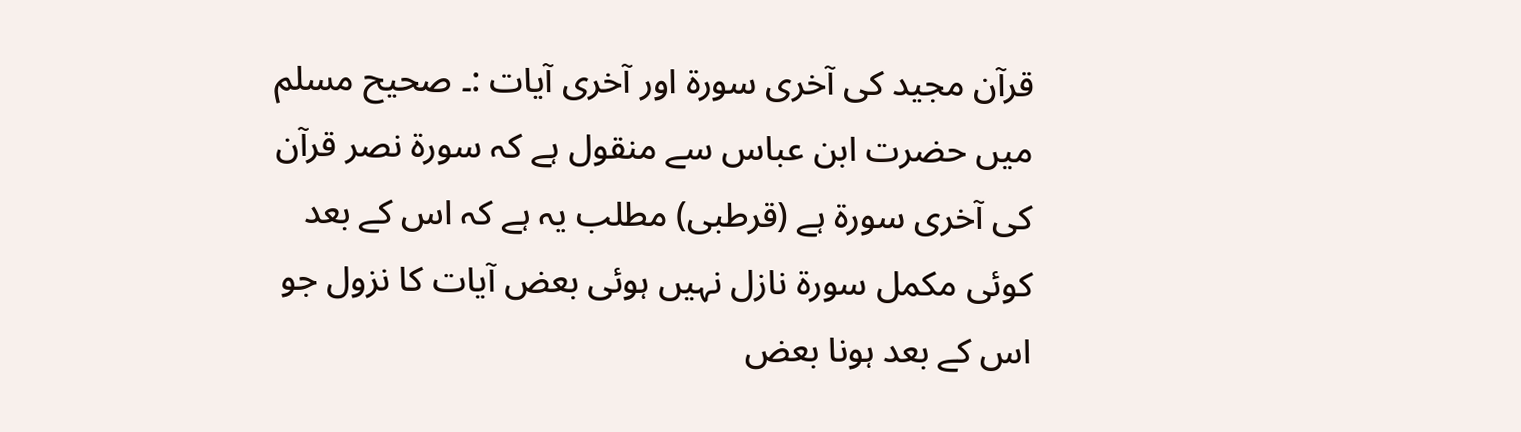قرآن مجید کی آخری سورة اور آخری آیات :۔ صحیح مسلم میں حضرت ابن عباس سے منقول ہے کہ سورة نصر قرآن کی آخری سورة ہے (قرطبی) مطلب یہ ہے کہ اس کے بعد کوئی مکمل سورة نازل نہیں ہوئی بعض آیات کا نزول جو اس کے بعد ہونا بعض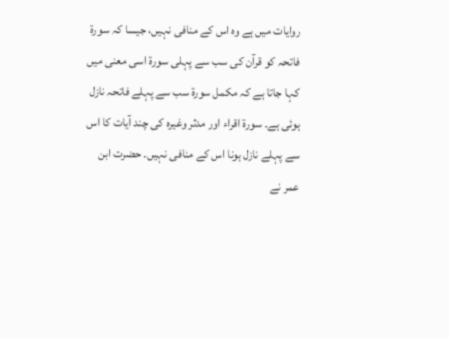روایات میں ہے وہ اس کے منافی نہیں، جیسا کہ سورة فاتحہ کو قرآن کی سب سے پہلی سورة اسی معنی میں کہا جاتا ہے کہ مکمل سورة سب سے پہلے فاتحہ نازل ہوئی ہے۔ سورة اقراء اور مدثر وغیرہ کی چند آیات کا اس سے پہلے نازل ہونا اس کے منافی نہیں۔ حضرت ابن عمر نے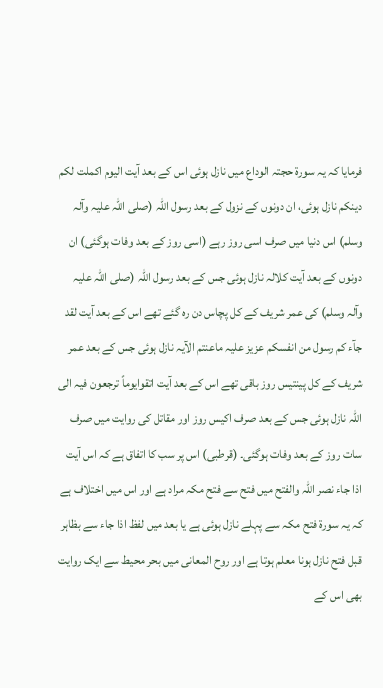فرمایا کہ یہ سورة حجتہ الوداع میں نازل ہوئی اس کے بعد آیت الیوم اکملت لکم دینکم نازل ہوئی، ان دونوں کے نزول کے بعد رسول اللہ (صلی اللہ علیہ وآلہ وسلم) اس دنیا میں صرف اسی روز رہے (اسی روز کے بعد وفات ہوگئی) ان دونوں کے بعد آیت کلالہ نازل ہوئی جس کے بعد رسول اللہ (صلی اللہ علیہ وآلہ وسلم) کی عمر شریف کے کل پچاس دن رہ گئے تھے اس کے بعد آیت لقد جآء کم رسول من انفسکم عزیز علیہ ماعنتم الآیہ نازل ہوئی جس کے بعد عمر شریف کے کل پینتیس روز باقی تھے اس کے بعد آیت اتقوایوماً ترجعون فیہ الی اللہ نازل ہوئی جس کے بعد صرف اکیس روز اور مقاتل کی روایت میں صرف سات روز کے بعد وفات ہوگئی۔ (قرطبی) اس پر سب کا اتفاق ہے کہ اس آیت اذا جاء نصر اللہ والفتح میں فتح سے فتح مکہ مراد ہے اور اس میں اختلاف ہے کہ یہ سورة فتح مکہ سے پہلے نازل ہوئی ہے یا بعد میں لفظ اذا جاء سے بظاہر قبل فتح نازل ہونا معلم ہوتا ہے اور روح المعانی میں بحر محیط سے ایک روایت بھی اس کے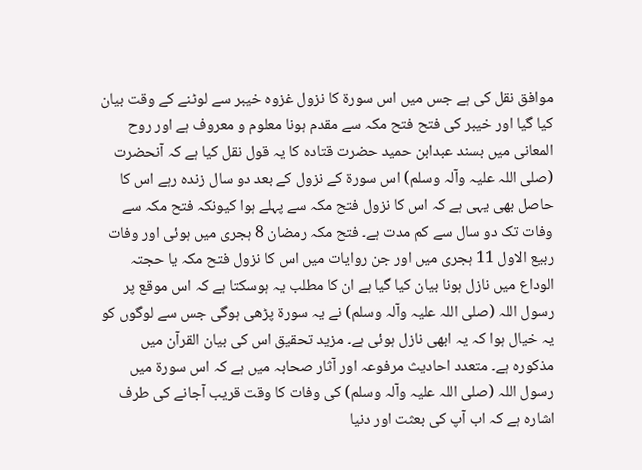موافق نقل کی ہے جس میں اس سورة کا نزول غزوہ خیبر سے لوٹنے کے وقت بیان کیا گیا اور خیبر کی فتح فتح مکہ سے مقدم ہونا معلوم و معروف ہے اور روح المعانی میں بسند عبدابن حمید حضرت قتادہ کا یہ قول نقل کیا ہے کہ آنحضرت (صلی اللہ علیہ وآلہ وسلم) اس سورة کے نزول کے بعد دو سال زندہ رہے اس کا حاصل بھی یہی ہے کہ اس کا نزول فتح مکہ سے پہلے ہوا کیونکہ فتح مکہ سے وفات تک دو سال سے کم مدت ہے۔ فتح مکہ رمضان 8 ہجری میں ہوئی اور وفات ربیع الاول 11 ہجری میں اور جن روایات میں اس کا نزول فتح مکہ یا حجتہ الوداع میں نازل ہونا بیان کیا گیا ہے ان کا مطلب یہ ہوسکتا ہے کہ اس موقع پر رسول اللہ (صلی اللہ علیہ وآلہ وسلم) نے یہ سورة پڑھی ہوگی جس سے لوگوں کو یہ خیال ہوا کہ یہ ابھی نازل ہوئی ہے۔ مزید تحقیق اس کی بیان القرآن میں مذکورہ ہے۔ متعدد احادیث مرفوعہ اور آثار صحابہ میں ہے کہ اس سورة میں رسول اللہ (صلی اللہ علیہ وآلہ وسلم) کی وفات کا وقت قریب آجانے کی طرف اشارہ ہے کہ اب آپ کی بعثت اور دنیا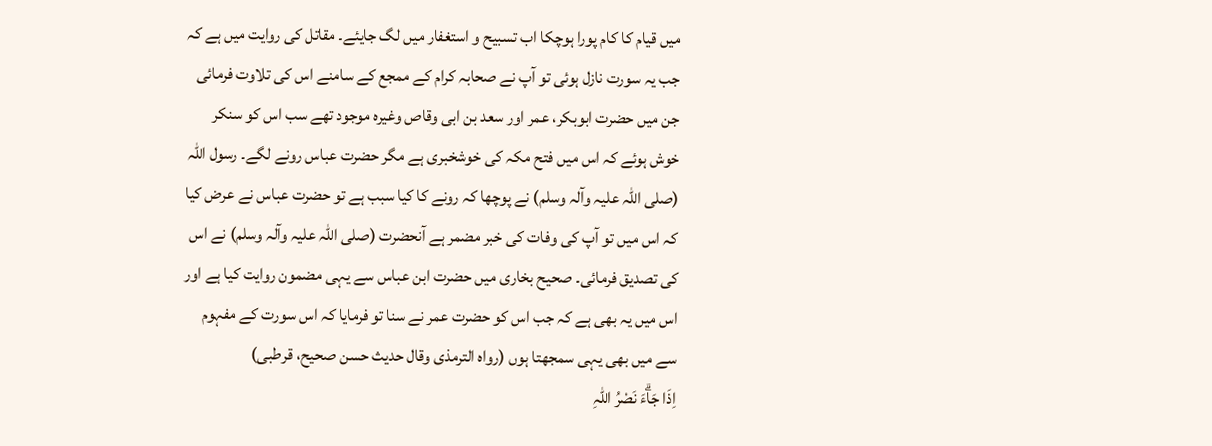میں قیام کا کام پورا ہوچکا اب تسبیح و استغفار میں لگ جایئے۔ مقاتل کی روایت میں ہے کہ جب یہ سورت نازل ہوئی تو آپ نے صحابہ کرام کے ممجع کے سامنے اس کی تلاوت فرمائی جن میں حضرت ابوبکر، عمر اور سعد بن ابی وقاص وغیرہ موجود تھے سب اس کو سنکر خوش ہوئے کہ اس میں فتح مکہ کی خوشخبری ہے مگر حضرت عباس رونے لگے۔ رسول اللہ (صلی اللہ علیہ وآلہ وسلم) نے پوچھا کہ رونے کا کیا سبب ہے تو حضرت عباس نے عرض کیا کہ اس میں تو آپ کی وفات کی خبر مضمر ہے آنحضرت (صلی اللہ علیہ وآلہ وسلم) نے اس کی تصدیق فرمائی۔ صحیح بخاری میں حضرت ابن عباس سے یہی مضمون روایت کیا ہے اور اس میں یہ بھی ہے کہ جب اس کو حضرت عمر نے سنا تو فرمایا کہ اس سورت کے مفہوم سے میں بھی یہی سمجھتا ہوں (رواہ الترمذی وقال حدیث حسن صحیح، قرطبی)
اِذَا جَاۗءَ نَصْرُ اللہِ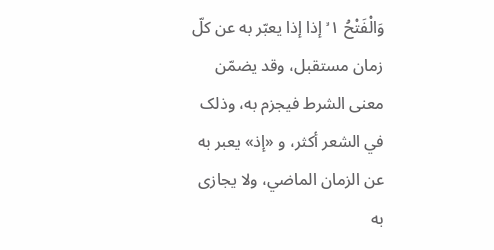وَالْفَتْحُ ١ ۙ إذا إذا يعبّر به عن کلّ زمان مستقبل، وقد يضمّن معنی الشرط فيجزم به، وذلک في الشعر أكثر، و «إذ» يعبر به عن الزمان الماضي، ولا يجازی به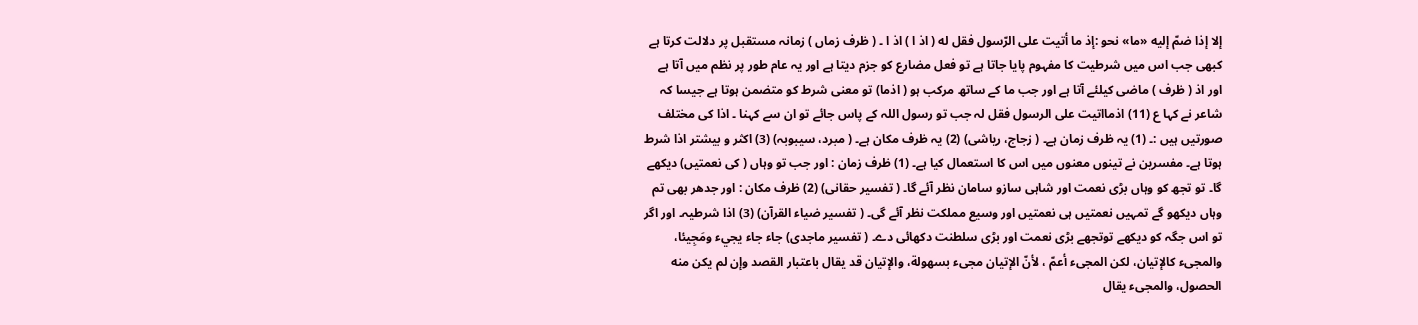إلا إذا ضمّ إليه «ما» نحو :إذ ما أتيت علی الرّسول فقل له ( اذ ا ) اذ ا ۔ ( ظرف زماں ) زمانہ مستقبل پر دلالت کرتا ہے کبھی جب اس میں شرطیت کا مفہوم پایا جاتا ہے تو فعل مضارع کو جزم دیتا ہے اور یہ عام طور پر نظم میں آتا ہے اور اذ ( ظرف ) ماضی کیلئے آتا ہے اور جب ما کے ساتھ مرکب ہو ( اذما) تو معنی شرط کو متضمن ہوتا ہے جیسا کہ شاعر نے کہا ع (11) اذمااتیت علی الرسول فقل لہ جب تو رسول اللہ کے پاس جائے تو ان سے کہنا ۔ اذا کی مختلف صورتیں ہیں :۔ (1) یہ ظرف زمان ہے۔ ( زجاج، ریاشی) (2) یہ ظرف مکان ہے۔ ( مبرد، سیبوبہ) (3) اکثر و بیشتر اذا شرط ہوتا ہے۔ مفسرین نے تینوں معنوں میں اس کا استعمال کیا ہے۔ (1) ظرف زمان : اور جب تو وہاں ( کی نعمتیں) دیکھے گا۔ تو تجھ کو وہاں بڑی نعمت اور شاہی سازو سامان نظر آئے گا۔ ( تفسیر حقانی) (2) ظرف مکان : اور جدھر بھی تم وہاں دیکھو گے تمہیں نعمتیں ہی نعمتیں اور وسیع مملکت نظر آئے گی۔ ( تفسیر ضیاء القرآن) (3) اذا شرطیہ۔ اور اگر تو اس جگہ کو دیکھے توتجھے بڑی نعمت اور بڑی سلطنت دکھائی دے۔ ( تفسیر ماجدی) جاء جاء يجيء ومَجِيئا، والمجیء کالإتيان، لکن المجیء أعمّ ، لأنّ الإتيان مجیء بسهولة، والإتيان قد يقال باعتبار القصد وإن لم يكن منه الحصول، والمجیء يقال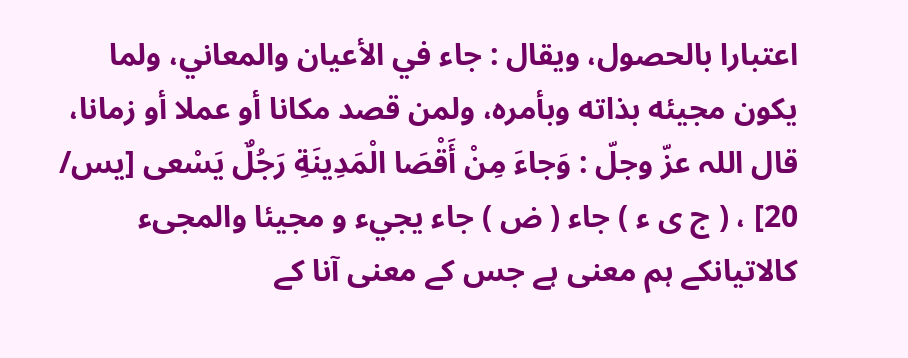اعتبارا بالحصول، ويقال : جاء في الأعيان والمعاني، ولما يكون مجيئه بذاته وبأمره، ولمن قصد مکانا أو عملا أو زمانا، قال اللہ عزّ وجلّ : وَجاءَ مِنْ أَقْصَا الْمَدِينَةِ رَجُلٌ يَسْعى [يس/ 20] ، ( ج ی ء ) جاء ( ض ) جاء يجيء و مجيئا والمجیء کالاتیانکے ہم معنی ہے جس کے معنی آنا کے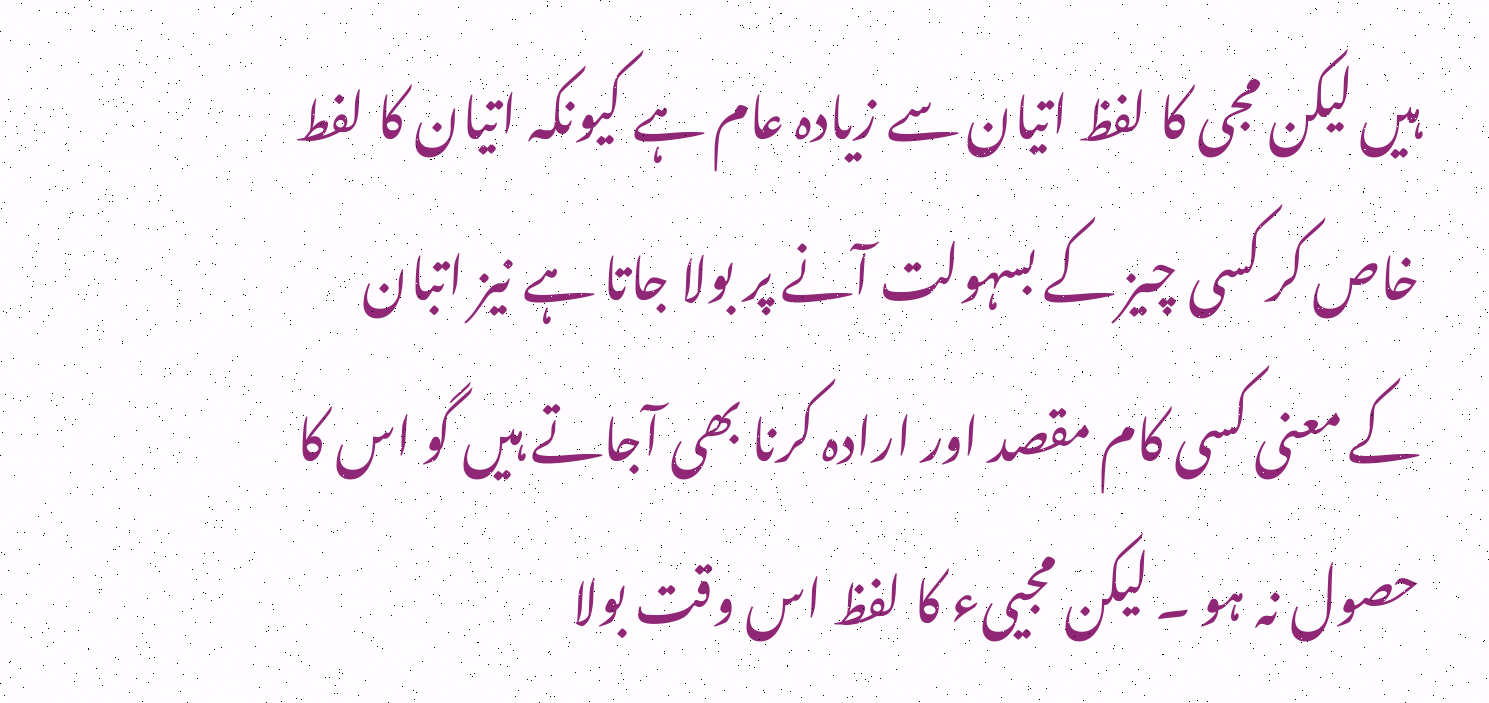ہیں لیکن مجی کا لفظ اتیان سے زیادہ عام ہے کیونکہ اتیان کا لفط خاص کر کسی چیز کے بسہولت آنے پر بولا جاتا ہے نیز اتبان کے معنی کسی کام مقصد اور ارادہ کرنا بھی آجاتے ہیں گو اس کا حصول نہ ہو ۔ لیکن مجییء کا لفظ اس وقت بولا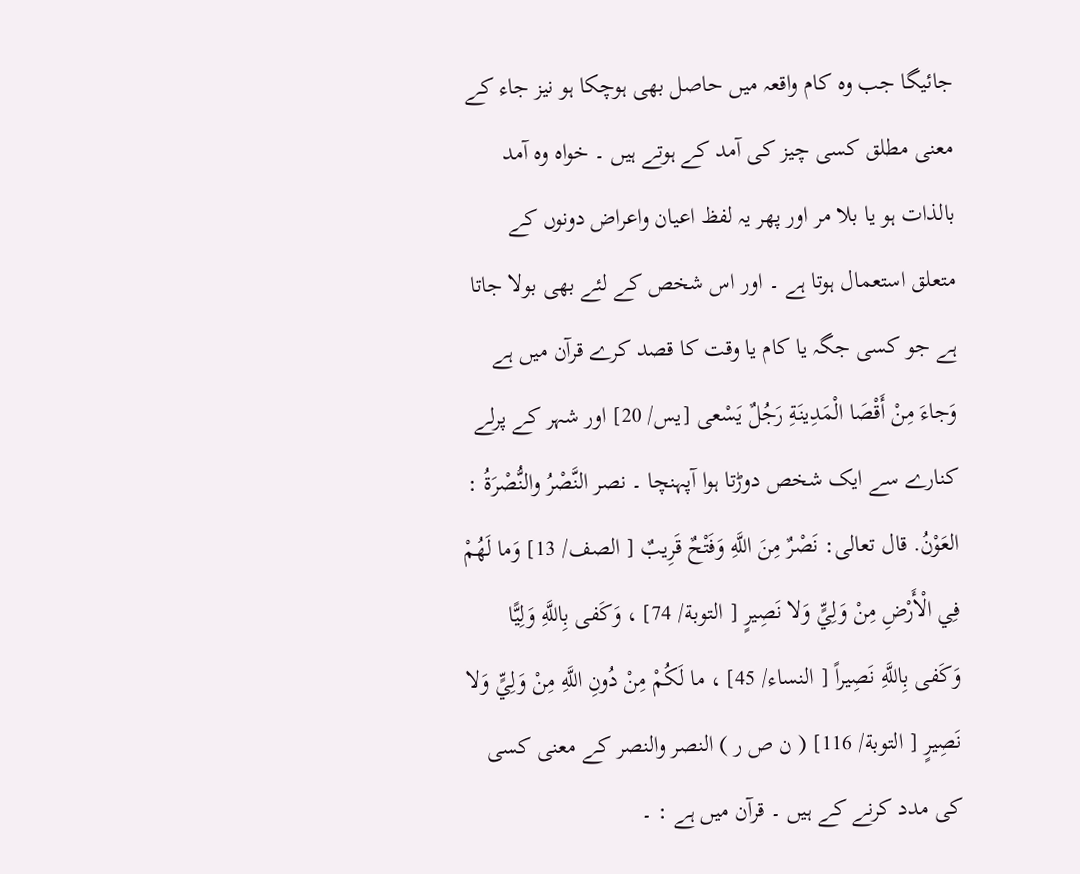جائیگا جب وہ کام واقعہ میں حاصل بھی ہوچکا ہو نیز جاء کے معنی مطلق کسی چیز کی آمد کے ہوتے ہیں ۔ خواہ وہ آمد بالذات ہو یا بلا مر اور پھر یہ لفظ اعیان واعراض دونوں کے متعلق استعمال ہوتا ہے ۔ اور اس شخص کے لئے بھی بولا جاتا ہے جو کسی جگہ یا کام یا وقت کا قصد کرے قرآن میں ہے وَجاءَ مِنْ أَقْصَا الْمَدِينَةِ رَجُلٌ يَسْعى [يس/ 20] اور شہر کے پرلے کنارے سے ایک شخص دوڑتا ہوا آپہنچا ۔ نصر النَّصْرُ والنُّصْرَةُ : العَوْنُ. قال تعالی: نَصْرٌ مِنَ اللَّهِ وَفَتْحٌ قَرِيبٌ [ الصف/ 13] وَما لَهُمْ فِي الْأَرْضِ مِنْ وَلِيٍّ وَلا نَصِيرٍ [ التوبة/ 74] ، وَكَفى بِاللَّهِ وَلِيًّا وَكَفى بِاللَّهِ نَصِيراً [ النساء/ 45] ، ما لَكُمْ مِنْ دُونِ اللَّهِ مِنْ وَلِيٍّ وَلا نَصِيرٍ [ التوبة/ 116] ( ن ص ر ) النصر والنصر کے معنی کسی کی مدد کرنے کے ہیں ۔ قرآن میں ہے : ۔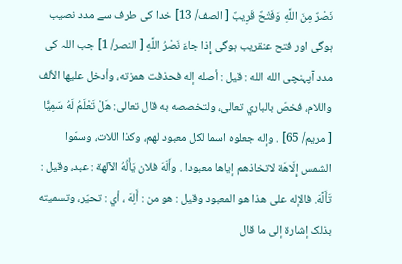نَصْرٌ مِنَ اللَّهِ وَفَتْحٌ قَرِيبٌ [ الصف/ 13] خدا کی طرف سے مدد نصیب ہوگی اور فتح عنقریب ہوگی إِذا جاءَ نَصْرُ اللَّهِ [ النصر/ 1] جب اللہ کی مدد آپہنچی الله الله : قيل : أصله إله فحذفت همزته، وأدخل عليها الألف واللام، فخصّ بالباري تعالی، ولتخصصه به قال تعالی: هَلْ تَعْلَمُ لَهُ سَمِيًّا [ مریم/ 65] . وإله جعلوه اسما لکل معبود لهم، وکذا اللات، وسمّوا الشمس إِلَاهَة لاتخاذهم إياها معبودا . وأَلَهَ فلان يَأْلُهُ الآلهة : عبد، وقیل : تَأَلَّهَ. فالإله علی هذا هو المعبود وقیل : هو من : أَلِهَ ، أي : تحيّر، وتسمیته بذلک إشارة إلى ما قال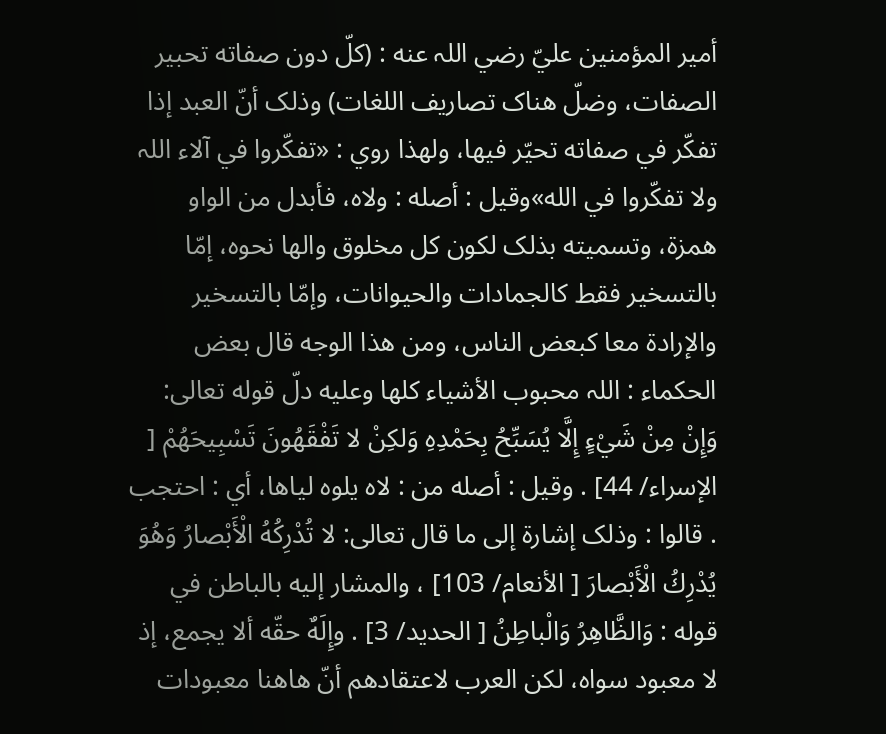أمير المؤمنین عليّ رضي اللہ عنه : (كلّ دون صفاته تحبیر الصفات، وضلّ هناک تصاریف اللغات) وذلک أنّ العبد إذا تفكّر في صفاته تحيّر فيها، ولهذا روي : «تفكّروا في آلاء اللہ ولا تفكّروا في الله»وقیل : أصله : ولاه، فأبدل من الواو همزة، وتسمیته بذلک لکون کل مخلوق والها نحوه، إمّا بالتسخیر فقط کالجمادات والحیوانات، وإمّا بالتسخیر والإرادة معا کبعض الناس، ومن هذا الوجه قال بعض الحکماء : اللہ محبوب الأشياء کلها وعليه دلّ قوله تعالی: وَإِنْ مِنْ شَيْءٍ إِلَّا يُسَبِّحُ بِحَمْدِهِ وَلكِنْ لا تَفْقَهُونَ تَسْبِيحَهُمْ [ الإسراء/ 44] . وقیل : أصله من : لاه يلوه لياها، أي : احتجب . قالوا : وذلک إشارة إلى ما قال تعالی: لا تُدْرِكُهُ الْأَبْصارُ وَهُوَ يُدْرِكُ الْأَبْصارَ [ الأنعام/ 103] ، والمشار إليه بالباطن في قوله : وَالظَّاهِرُ وَالْباطِنُ [ الحدید/ 3] . وإِلَهٌ حقّه ألا يجمع، إذ لا معبود سواه، لکن العرب لاعتقادهم أنّ هاهنا معبودات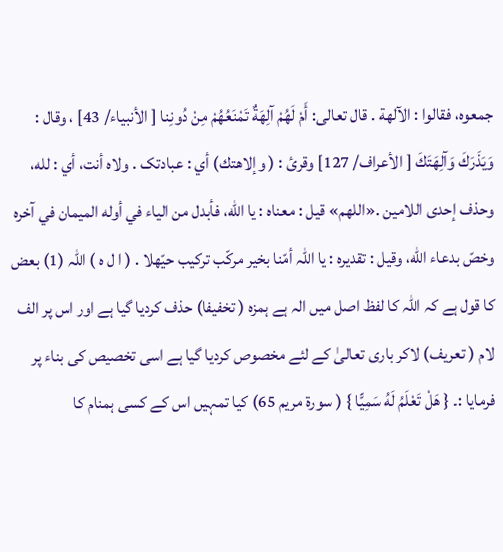جمعوه، فقالوا : الآلهة . قال تعالی: أَمْ لَهُمْ آلِهَةٌ تَمْنَعُهُمْ مِنْ دُونِنا [ الأنبیاء/ 43] ، وقال : وَيَذَرَكَ وَآلِهَتَكَ [ الأعراف/ 127] وقرئ : ( وإلاهتك) أي : عبادتک . ولاه أنت، أي : لله، وحذف إحدی اللامین .«اللهم» قيل : معناه : يا الله، فأبدل من الیاء في أوله المیمان في آخره وخصّ بدعاء الله، وقیل : تقدیره : يا اللہ أمّنا بخیر مركّب تركيب حيّهلا . ( ا ل ہ ) اللہ (1) بعض کا قول ہے کہ اللہ کا لفظ اصل میں الہ ہے ہمزہ ( تخفیفا) حذف کردیا گیا ہے اور اس پر الف لام ( تعریف) لاکر باری تعالیٰ کے لئے مخصوص کردیا گیا ہے اسی تخصیص کی بناء پر فرمایا :۔ { هَلْ تَعْلَمُ لَهُ سَمِيًّا } ( سورة مریم 65) کیا تمہیں اس کے کسی ہمنام کا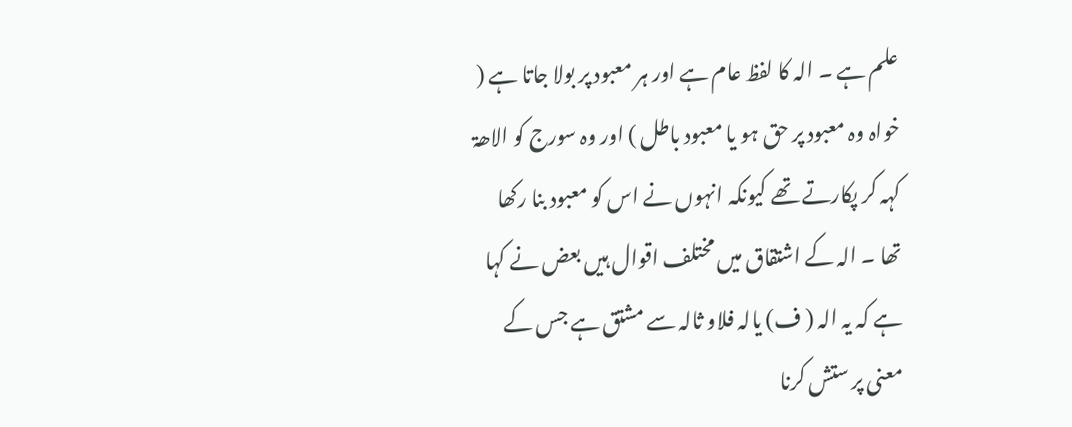علم ہے ۔ الہ کا لفظ عام ہے اور ہر معبود پر بولا جاتا ہے ( خواہ وہ معبود پر حق ہو یا معبود باطل ) اور وہ سورج کو الاھۃ کہہ کر پکارتے تھے کیونکہ انہوں نے اس کو معبود بنا رکھا تھا ۔ الہ کے اشتقاق میں مختلف اقوال ہیں بعض نے کہا ہے کہ یہ الہ ( ف) یالہ فلاو ثالہ سے مشتق ہے جس کے معنی پر ستش کرنا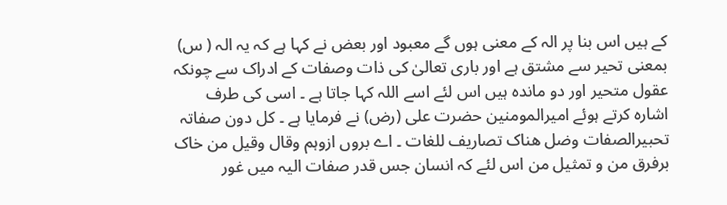کے ہیں اس بنا پر الہ کے معنی ہوں گے معبود اور بعض نے کہا ہے کہ یہ الہ ( س) بمعنی تحیر سے مشتق ہے اور باری تعالیٰ کی ذات وصفات کے ادراک سے چونکہ عقول متحیر اور دو ماندہ ہیں اس لئے اسے اللہ کہا جاتا ہے ۔ اسی کی طرف اشارہ کرتے ہوئے امیرالمومنین حضرت علی (رض) نے فرمایا ہے ۔ کل دون صفاتہ تحبیرالصفات وضل ھناک تصاریف للغات ۔ اے بروں ازوہم وقال وقیل من خاک برفرق من و تمثیل من اس لئے کہ انسان جس قدر صفات الیہ میں غور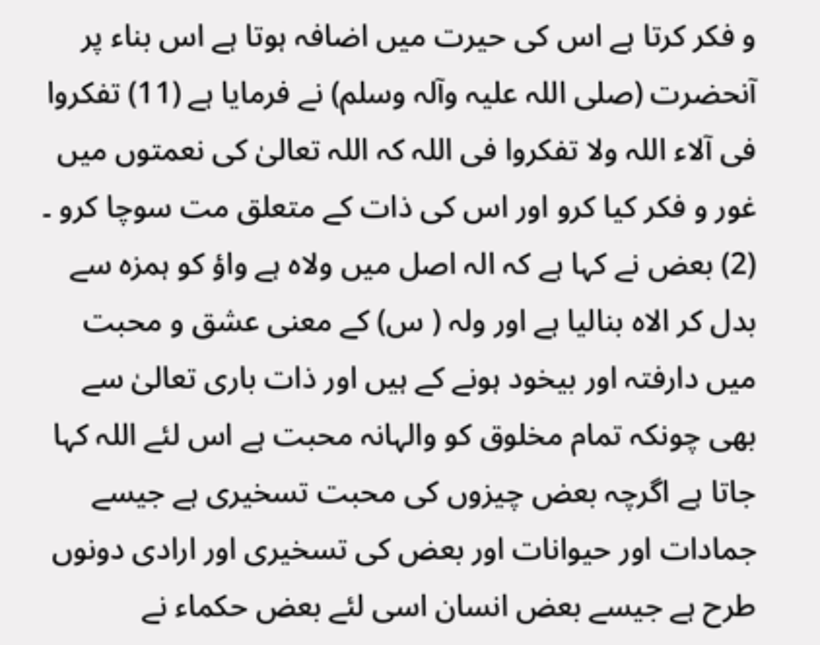و فکر کرتا ہے اس کی حیرت میں اضافہ ہوتا ہے اس بناء پر آنحضرت (صلی اللہ علیہ وآلہ وسلم) نے فرمایا ہے (11) تفکروا فی آلاء اللہ ولا تفکروا فی اللہ کہ اللہ تعالیٰ کی نعمتوں میں غور و فکر کیا کرو اور اس کی ذات کے متعلق مت سوچا کرو ۔ (2) بعض نے کہا ہے کہ الہ اصل میں ولاہ ہے واؤ کو ہمزہ سے بدل کر الاہ بنالیا ہے اور ولہ ( س) کے معنی عشق و محبت میں دارفتہ اور بیخود ہونے کے ہیں اور ذات باری تعالیٰ سے بھی چونکہ تمام مخلوق کو والہانہ محبت ہے اس لئے اللہ کہا جاتا ہے اگرچہ بعض چیزوں کی محبت تسخیری ہے جیسے جمادات اور حیوانات اور بعض کی تسخیری اور ارادی دونوں طرح ہے جیسے بعض انسان اسی لئے بعض حکماء نے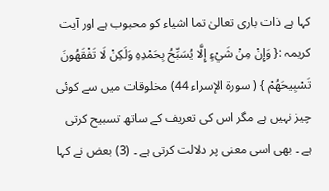کہا ہے ذات باری تعالیٰ تما اشیاء کو محبوب ہے اور آیت کریمہ :{ وَإِنْ مِنْ شَيْءٍ إِلَّا يُسَبِّحُ بِحَمْدِهِ وَلَكِنْ لَا تَفْقَهُونَ تَسْبِيحَهُمْ } ( سورة الإسراء 44) مخلوقات میں سے کوئی چیز نہیں ہے مگر اس کی تعریف کے ساتھ تسبیح کرتی ہے ۔ بھی اسی معنی پر دلالت کرتی ہے ۔ (3) بعض نے کہا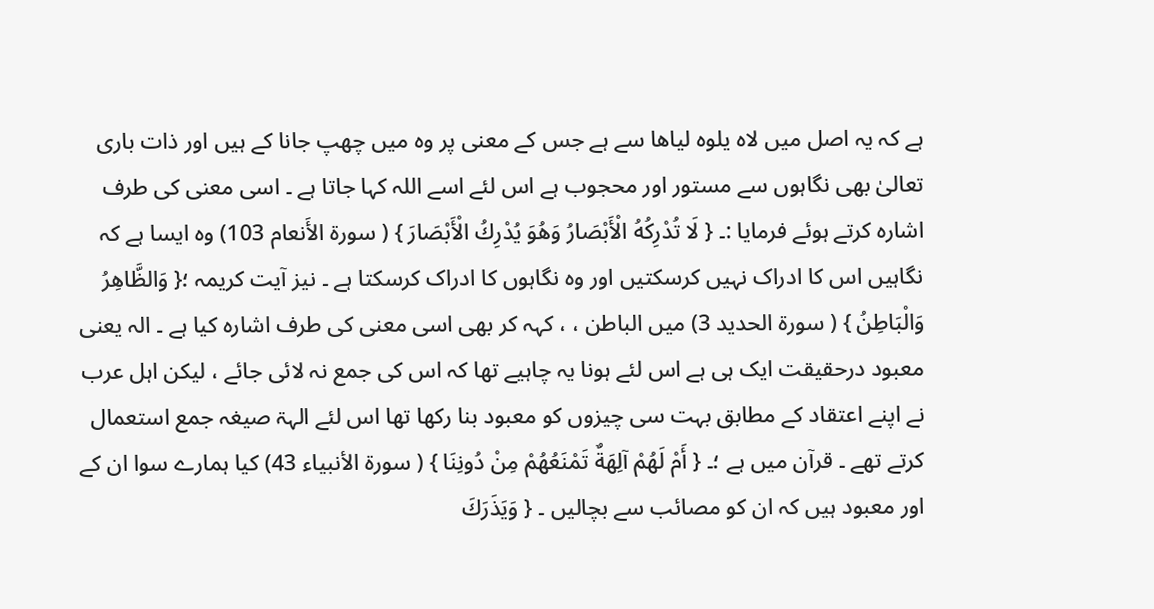ہے کہ یہ اصل میں لاہ یلوہ لیاھا سے ہے جس کے معنی پر وہ میں چھپ جانا کے ہیں اور ذات باری تعالیٰ بھی نگاہوں سے مستور اور محجوب ہے اس لئے اسے اللہ کہا جاتا ہے ۔ اسی معنی کی طرف اشارہ کرتے ہوئے فرمایا :۔ { لَا تُدْرِكُهُ الْأَبْصَارُ وَهُوَ يُدْرِكُ الْأَبْصَارَ } ( سورة الأَنعام 103) وہ ایسا ہے کہ نگاہیں اس کا ادراک نہیں کرسکتیں اور وہ نگاہوں کا ادراک کرسکتا ہے ۔ نیز آیت کریمہ ؛{ وَالظَّاهِرُ وَالْبَاطِنُ } ( سورة الحدید 3) میں الباطن ، ، کہہ کر بھی اسی معنی کی طرف اشارہ کیا ہے ۔ الہ یعنی معبود درحقیقت ایک ہی ہے اس لئے ہونا یہ چاہیے تھا کہ اس کی جمع نہ لائی جائے ، لیکن اہل عرب نے اپنے اعتقاد کے مطابق بہت سی چیزوں کو معبود بنا رکھا تھا اس لئے الہۃ صیغہ جمع استعمال کرتے تھے ۔ قرآن میں ہے ؛۔ { أَمْ لَهُمْ آلِهَةٌ تَمْنَعُهُمْ مِنْ دُونِنَا } ( سورة الأنبیاء 43) کیا ہمارے سوا ان کے اور معبود ہیں کہ ان کو مصائب سے بچالیں ۔ { وَيَذَرَكَ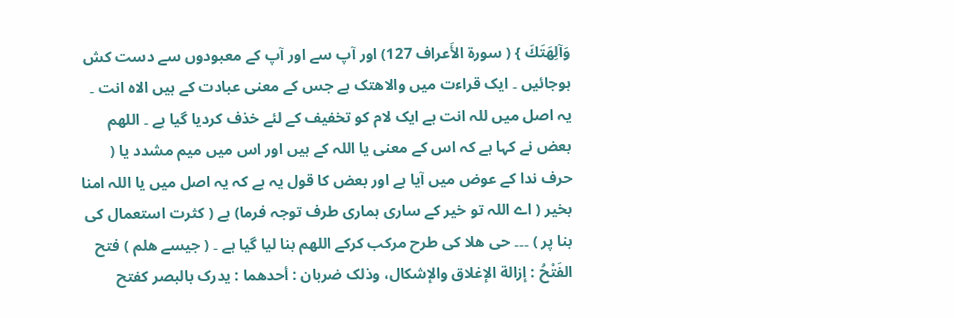وَآلِهَتَكَ } ( سورة الأَعراف 127) اور آپ سے اور آپ کے معبودوں سے دست کش ہوجائیں ۔ ایک قراءت میں والاھتک ہے جس کے معنی عبادت کے ہیں الاہ انت ۔ یہ اصل میں للہ انت ہے ایک لام کو تخفیف کے لئے خذف کردیا گیا ہے ۔ اللھم بعض نے کہا ہے کہ اس کے معنی یا اللہ کے ہیں اور اس میں میم مشدد یا ( حرف ندا کے عوض میں آیا ہے اور بعض کا قول یہ ہے کہ یہ اصل میں یا اللہ امنا بخیر ( اے اللہ تو خیر کے ساری ہماری طرف توجہ فرما) ہے ( کثرت استعمال کی بنا پر ) ۔۔۔ حی ھلا کی طرح مرکب کرکے اللھم بنا لیا گیا ہے ۔ ( جیسے ھلم ) فتح الفَتْحُ : إزالة الإغلاق والإشكال، وذلک ضربان : أحدهما : يدرک بالبصر کفتح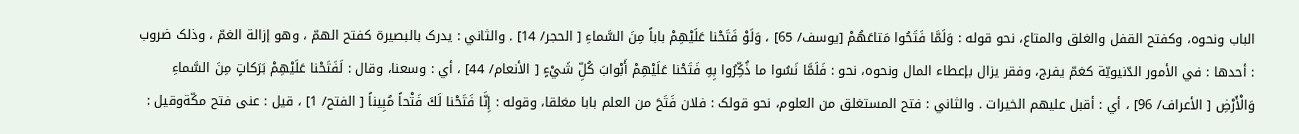الباب ونحوه، وکفتح القفل والغلق والمتاع، نحو قوله : وَلَمَّا فَتَحُوا مَتاعَهُمْ [يوسف/ 65] ، وَلَوْ فَتَحْنا عَلَيْهِمْ باباً مِنَ السَّماءِ [ الحجر/ 14] . والثاني : يدرک بالبصیرة کفتح الهمّ ، وهو إزالة الغمّ ، وذلک ضروب : أحدها : في الأمور الدّنيويّة كغمّ يفرج، وفقر يزال بإعطاء المال ونحوه، نحو : فَلَمَّا نَسُوا ما ذُكِّرُوا بِهِ فَتَحْنا عَلَيْهِمْ أَبْوابَ كُلِّ شَيْءٍ [ الأنعام/ 44] ، أي : وسعنا، وقال : لَفَتَحْنا عَلَيْهِمْ بَرَكاتٍ مِنَ السَّماءِ وَالْأَرْضِ [ الأعراف/ 96] ، أي : أقبل عليهم الخیرات . والثاني : فتح المستغلق من العلوم، نحو قولک : فلان فَتَحَ من العلم بابا مغلقا، وقوله : إِنَّا فَتَحْنا لَكَ فَتْحاً مُبِيناً [ الفتح/ 1] ، قيل : عنی فتح مكّةوقیل :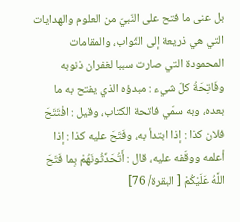بل عنی ما فتح علی النّبيّ من العلوم والهدایات التي هي ذریعة إلى الثّواب، والمقامات المحمودة التي صارت سببا لغفران ذنوبه وفَاتِحَةُ كلّ شيء : مبدؤه الذي يفتح به ما بعده، وبه سمّي فاتحة الکتاب، وقیل : افْتَتَحَ فلان کذا : إذا ابتدأ به، وفَتَحَ عليه كذا : إذا أعلمه ووقّفه عليه، قال : أَتُحَدِّثُونَهُمْ بِما فَتَحَ اللَّهُ عَلَيْكُمْ [ البقرة/ 76]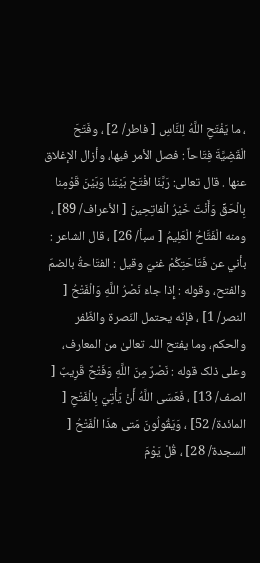، ما يَفْتَحِ اللَّهُ لِلنَّاسِ [ فاطر/ 2] ، وفَتَحَ الْقَضِيَّةَ فِتَاحاً : فصل الأمر فيها، وأزال الإغلاق عنها . قال تعالی: رَبَّنَا افْتَحْ بَيْنَنا وَبَيْنَ قَوْمِنا بِالْحَقِّ وَأَنْتَ خَيْرُ الْفاتِحِينَ [ الأعراف/ 89] ، ومنه الْفَتَّاحُ الْعَلِيمُ [ سبأ/ 26] ، قال الشاعر : بأني عن فَتَاحَتِكُمْ غنيّ وقیل : الفتَاحةُ بالضمّ والفتح، وقوله : إِذا جاءَ نَصْرُ اللَّهِ وَالْفَتْحُ [ النصر/ 1] ، فإنّه يحتمل النّصرة والظّفر والحکم، وما يفتح اللہ تعالیٰ من المعارف، وعلی ذلک قوله : نَصْرٌ مِنَ اللَّهِ وَفَتْحٌ قَرِيبٌ [ الصف/ 13] ، فَعَسَى اللَّهُ أَنْ يَأْتِيَ بِالْفَتْحِ [ المائدة/ 52] ، وَيَقُولُونَ مَتى هذَا الْفَتْحُ [ السجدة/ 28] ، قُلْ يَوْمَ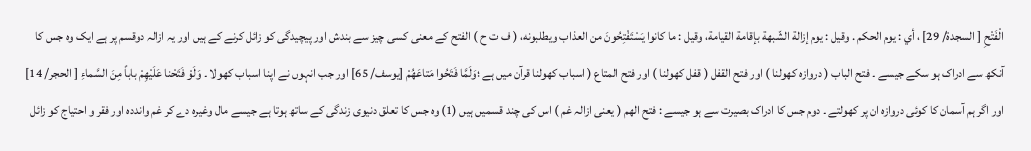الْفَتْحِ [ السجدة/ 29] ، أي : يوم الحکم . وقیل : يوم إزالة الشّبهة بإقامة القیامة، وقیل : ما کانوا يَسْتَفْتِحُونَ من العذاب ويطلبونه، ( ف ت ح ) الفتح کے معنی کسی چیز سے بندش اور پیچیدگی کو زائل کرنے کے ہیں اور یہ ازالہ دوقسم پر ہے ایک وہ جس کا آنکھ سے ادراک ہو سکے جیسے ۔ فتح الباب ( دروازہ کھولنا ) اور فتح القفل ( قفل کھولنا ) اور فتح المتاع ( اسباب کھولنا قرآن میں ہے ؛وَلَمَّا فَتَحُوا مَتاعَهُمْ [يوسف/ 65] اور جب انہوں نے اپنا اسباب کھولا ۔ وَلَوْ فَتَحْنا عَلَيْهِمْ باباً مِنَ السَّماءِ [ الحجر/ 14] اور اگر ہم آسمان کا کوئی دروازہ ان پر کھولتے ۔ دوم جس کا ادراک بصیرت سے ہو جیسے : فتح الھم ( یعنی ازالہ غم ) اس کی چند قسمیں ہیں (1) وہ جس کا تعلق دنیوی زندگی کے ساتھ ہوتا ہے جیسے مال وغیرہ دے کر غم وانددہ اور فقر و احتیاج کو زائل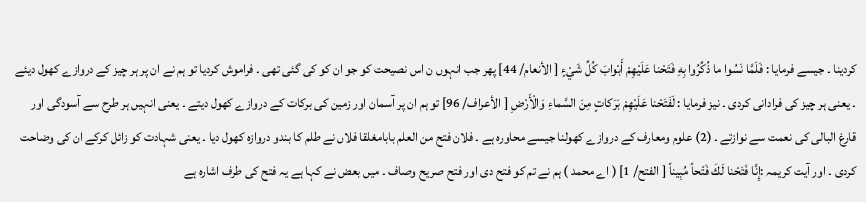کردینا ۔ جیسے فرمایا : فَلَمَّا نَسُوا ما ذُكِّرُوا بِهِ فَتَحْنا عَلَيْهِمْ أَبْوابَ كُلِّ شَيْءٍ [ الأنعام/ 44] پھر جب انہوں ن اس نصیحت کو جو ان کو کی گئی تھی ۔ فراموش کردیا تو ہم نے ان پر ہر چیز کے دروازے کھول دیئے ۔ یعنی ہر چیز کی فرادانی کردی ۔ نیز فرمایا : لَفَتَحْنا عَلَيْهِمْ بَرَكاتٍ مِنَ السَّماءِ وَالْأَرْضِ [ الأعراف/ 96] تو ہم ان پر آسمان اور زمین کی برکات کے دروازے کھول دیتے ۔ یعنی انہیں ہر طرح سے آسودگی اور قارغ البالی کی نعمت سے نوازتے ۔ (2) علوم ومعارف کے دروازے کھولنا جیسے محاورہ ہے ۔ فلان فتح من العلم بابامغلقا فلاں نے طلم کا بندو دروازہ کھول دیا ۔ یعنی شہادت کو زائل کرکے ان کی وضاحت کردی ۔ اور آیت کریمہ :إِنَّا فَتَحْنا لَكَ فَتْحاً مُبِيناً [ الفتح/ 1] ( اے محمد ) ہم نے تم کو فتح دی اور فتح صریح وصاف ۔ میں بعض نے کہا ہے یہ فتح کی طرف اشارہ ہے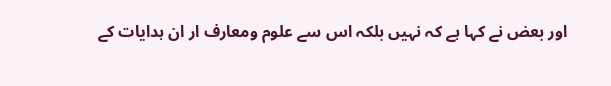اور بعض نے کہا ہے کہ نہیں بلکہ اس سے علوم ومعارف ار ان ہدایات کے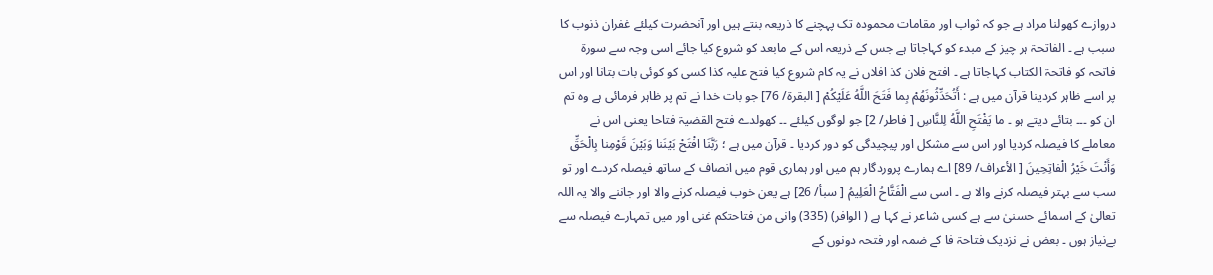دروازے کھولنا مراد ہے جو کہ ثواب اور مقامات محمودہ تک پہچنے کا ذریعہ بنتے ہیں اور آنحضرت کیلئے غفران ذنوب کا سبب ہے ۔ الفاتحۃ ہر چیز کے مبدء کو کہاجاتا ہے جس کے ذریعہ اس کے مابعد کو شروع کیا جائے اسی وجہ سے سورة فاتحہ کو فاتحۃ الکتاب کہاجاتا ہے ۔ افتح فلان کذ افلاں نے یہ کام شروع کیا فتح علیہ کذا کسی کو کوئی بات بتانا اور اس پر اسے ظاہر کردینا قرآن میں ہے : أَتُحَدِّثُونَهُمْ بِما فَتَحَ اللَّهُ عَلَيْكُمْ [ البقرة/ 76] جو بات خدا نے تم پر ظاہر فرمائی ہے وہ تم ان کو ۔۔۔ بتائے دیتے ہو ۔ ما يَفْتَحِ اللَّهُ لِلنَّاسِ [ فاطر/ 2] جو لوگوں کیلئے ۔۔ کھولدے فتح القضیۃ فتاحا یعنی اس نے معاملے کا فیصلہ کردیا اور اس سے مشکل اور پیچیدگی کو دور کردیا ۔ قرآن میں ہے ؛ رَبَّنَا افْتَحْ بَيْنَنا وَبَيْنَ قَوْمِنا بِالْحَقِّ وَأَنْتَ خَيْرُ الْفاتِحِينَ [ الأعراف/ 89] اے ہمارے پروردگار ہم میں اور ہماری قوم میں انصاف کے ساتھ فیصلہ کردے اور تو سب سے بہتر فیصلہ کرنے والا ہے ۔ اسی سے الْفَتَّاحُ الْعَلِيمُ [ سبأ/ 26] ہے یعن خوب فیصلہ کرنے والا اور جاننے والا یہ اللہ تعالیٰ کے اسمائے حسنیٰ سے ہے کسی شاعر نے کہا ہے ( الوافر) (335) وانی من فتاحتکم غنی اور میں تمہارے فیصلہ سے بےنیاز ہوں ۔ بعض نے نزدیک فتاحۃ فا کے ضمہ اور فتحہ دونوں کے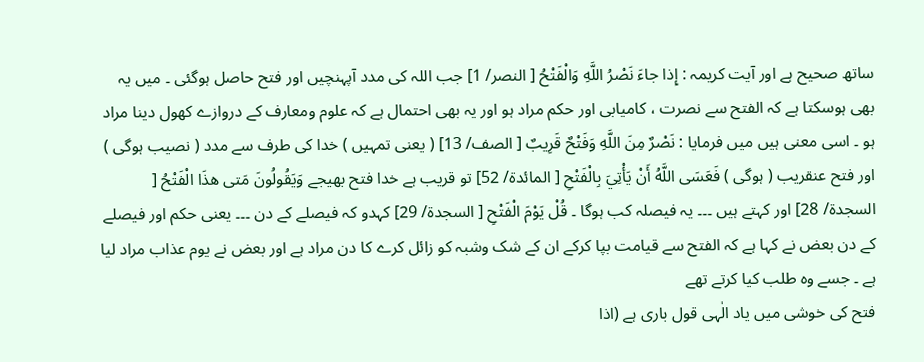ساتھ صحیح ہے اور آیت کریمہ : إِذا جاءَ نَصْرُ اللَّهِ وَالْفَتْحُ [ النصر/ 1] جب اللہ کی مدد آپہنچیں اور فتح حاصل ہوگئی ۔ میں یہ بھی ہوسکتا ہے کہ الفتح سے نصرت ، کامیابی اور حکم مراد ہو اور یہ بھی احتمال ہے کہ علوم ومعارف کے دروازے کھول دینا مراد ہو ۔ اسی معنی ہیں میں فرمایا : نَصْرٌ مِنَ اللَّهِ وَفَتْحٌ قَرِيبٌ [ الصف/ 13] ( یعنی تمہیں ) خدا کی طرف سے مدد ( نصیب ہوگی ) اور فتح عنقریب ( ہوگی ) فَعَسَى اللَّهُ أَنْ يَأْتِيَ بِالْفَتْحِ [ المائدة/ 52] تو قریب ہے خدا فتح بھیجے وَيَقُولُونَ مَتى هذَا الْفَتْحُ [ السجدة/ 28] اور کہتے ہیں ۔۔۔ یہ فیصلہ کب ہوگا ۔ قُلْ يَوْمَ الْفَتْحِ [ السجدة/ 29] کہدو کہ فیصلے کے دن ۔۔۔ یعنی حکم اور فیصلے کے دن بعض نے کہا ہے کہ الفتح سے قیامت بپا کرکے ان کے شک وشبہ کو زائل کرے کا دن مراد ہے اور بعض نے یوم عذاب مراد لیا ہے ۔ جسے وہ طلب کیا کرتے تھے
فتح کی خوشی میں یاد الٰہی قول باری ہے (اذا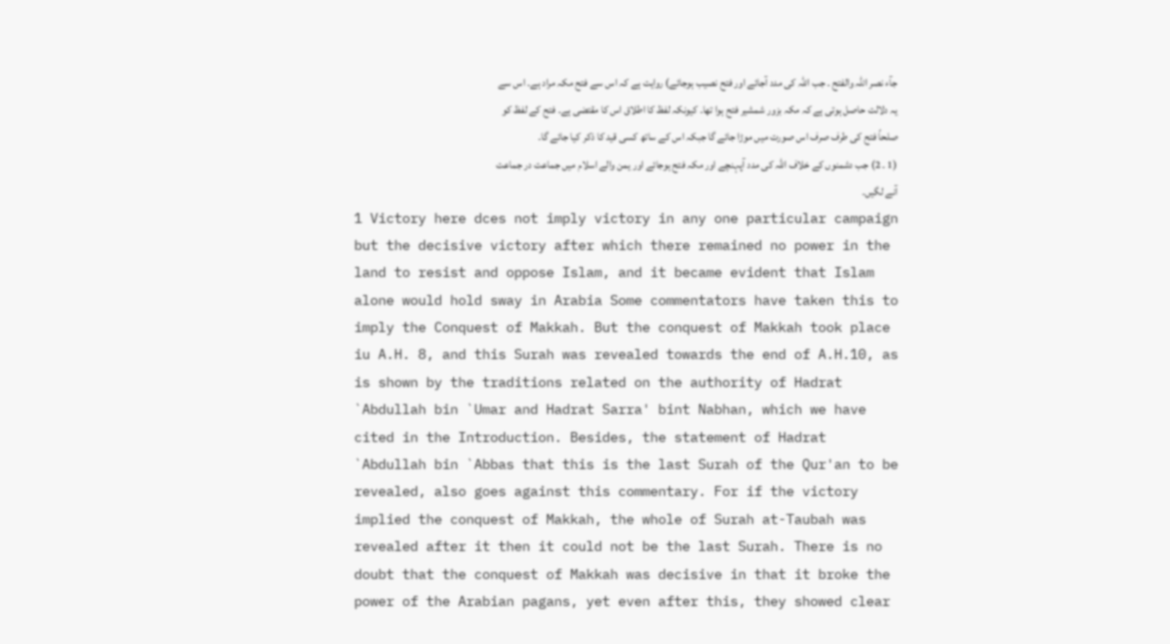جآء نصر اللہ والفتح ۔ جب اللہ کی مدد آجائے اور فتح نصیب ہوجائے) روایت ہے کہ اس سے فتح مکہ مراد ہے۔ اس سے یہ دلالت حاصل ہوتی ہے کہ مکہ بزور شمشیر فتح ہوا تھا۔ کیونکہ لفظ کا اطلاق اس کا مقتضی ہے۔ فتح کے لفظ کو صلحاً فتح کی طرف صرف اس صورت میں موڑا جائے گا جبکہ اس کے ساتھ کسی قید کا ذکر کیا جائے گا۔
(1 ۔ 2) جب دشمنوں کے خلاف اللہ کی مدد آپہنچے اور مکہ فتح ہوجائے اور یمن والے اسلام میں جماعت در جماعت آنے لگیں۔
1 Victory here dces not imply victory in any one particular campaign but the decisive victory after which there remained no power in the land to resist and oppose Islam, and it became evident that Islam alone would hold sway in Arabia Some commentators have taken this to imply the Conquest of Makkah. But the conquest of Makkah took place iu A.H. 8, and this Surah was revealed towards the end of A.H.10, as is shown by the traditions related on the authority of Hadrat `Abdullah bin `Umar and Hadrat Sarra' bint Nabhan, which we have cited in the Introduction. Besides, the statement of Hadrat `Abdullah bin `Abbas that this is the last Surah of the Qur'an to be revealed, also goes against this commentary. For if the victory implied the conquest of Makkah, the whole of Surah at-Taubah was revealed after it then it could not be the last Surah. There is no doubt that the conquest of Makkah was decisive in that it broke the power of the Arabian pagans, yet even after this, they showed clear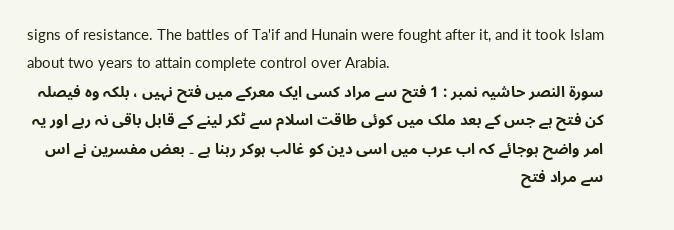signs of resistance. The battles of Ta'if and Hunain were fought after it, and it took Islam about two years to attain complete control over Arabia.
سورة النصر حاشیہ نمبر : 1 فتح سے مراد کسی ایک معرکے میں فتح نہیں ، بلکہ وہ فیصلہ کن فتح ہے جس کے بعد ملک میں کوئی طاقت اسلام سے ٹکر لینے کے قابل باقی نہ رہے اور یہ امر واضح ہوجائے کہ اب عرب میں اسی دین کو غالب ہوکر رہنا ہے ۔ بعض مفسرین نے اس سے مراد فتح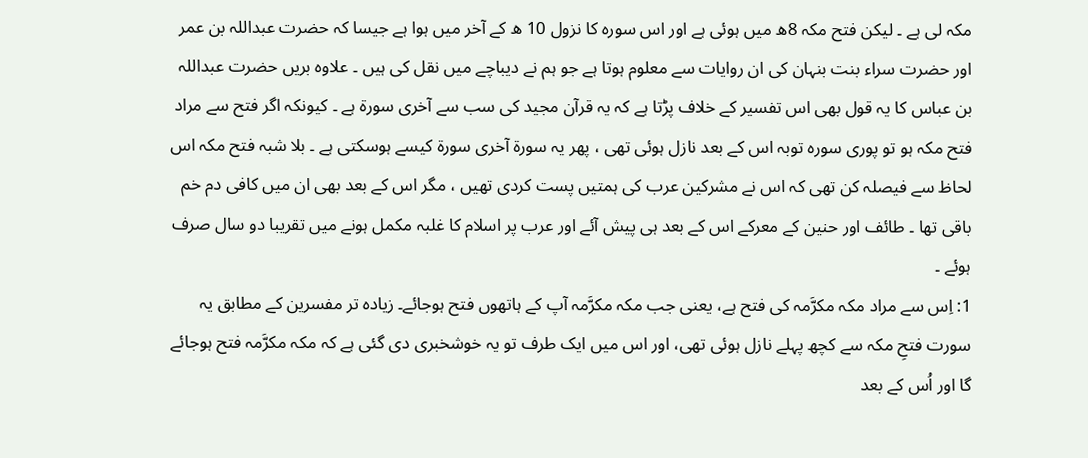مکہ لی ہے ۔ لیکن فتح مکہ 8ھ میں ہوئی ہے اور اس سورہ کا نزول 10 ھ کے آخر میں ہوا ہے جیسا کہ حضرت عبداللہ بن عمر اور حضرت سراء بنت بنہان کی ان روایات سے معلوم ہوتا ہے جو ہم نے دیباچے میں نقل کی ہیں ۔ علاوہ بریں حضرت عبداللہ بن عباس کا یہ قول بھی اس تفسیر کے خلاف پڑتا ہے کہ یہ قرآن مجید کی سب سے آخری سورۃ ہے ۔ کیونکہ اگر فتح سے مراد فتح مکہ ہو تو پوری سورہ توبہ اس کے بعد نازل ہوئی تھی ، پھر یہ سورۃ آخری سورۃ کیسے ہوسکتی ہے ۔ بلا شبہ فتح مکہ اس لحاظ سے فیصلہ کن تھی کہ اس نے مشرکین عرب کی ہمتیں پست کردی تھیں ، مگر اس کے بعد بھی ان میں کافی دم خم باقی تھا ۔ طائف اور حنین کے معرکے اس کے بعد ہی پیش آئے اور عرب پر اسلام کا غلبہ مکمل ہونے میں تقریبا دو سال صرف ہوئے ۔
1: اِس سے مراد مکہ مکرَّمہ کی فتح ہے، یعنی جب مکہ مکرَّمہ آپ کے ہاتھوں فتح ہوجائے۔ زیادہ تر مفسرین کے مطابق یہ سورت فتحِ مکہ سے کچھ پہلے نازل ہوئی تھی، اور اس میں ایک طرف تو یہ خوشخبری دی گئی ہے کہ مکہ مکرَّمہ فتح ہوجائے گا اور اُس کے بعد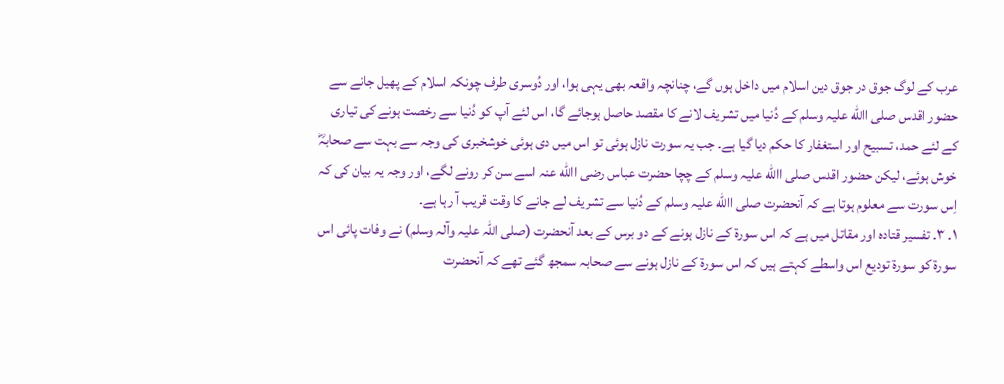عرب کے لوگ جوق در جوق دین اسلام میں داخل ہوں گے، چنانچہ واقعہ بھی یہی ہوا، اور دُوسری طرف چونکہ اسلام کے پھیل جانے سے حضور اقدس صلی االله علیہ وسلم کے دُنیا میں تشریف لانے کا مقصد حاصل ہوجائے گا، اس لئے آپ کو دُنیا سے رخصت ہونے کی تیاری کے لئے حمد، تسبیح اور استغفار کا حکم دیا گیا ہے۔ جب یہ سورت نازل ہوئی تو اس میں دی ہوئی خوشخبری کی وجہ سے بہت سے صحابہؓ خوش ہوئے، لیکن حضور اقدس صلی االله علیہ وسلم کے چچا حضرت عباس رضی االله عنہ اسے سن کر رونے لگے، اور وجہ یہ بیان کی کہ اِس سورت سے معلوم ہوتا ہے کہ آنحضرت صلی االله علیہ وسلم کے دُنیا سے تشریف لے جانے کا وقت قریب آ رہا ہے۔
١۔ ٣۔ تفسیر قتادہ اور مقاتل میں ہے کہ اس سورة کے نازل ہونے کے دو برس کے بعد آنحضرت (صلی اللہ علیہ وآلہ وسلم) نے وفات پائی اس سورة کو سورة تودیع اس واسطے کہتے ہیں کہ اس سورة کے نازل ہونے سے صحابہ سمجھ گئے تھے کہ آنحضرت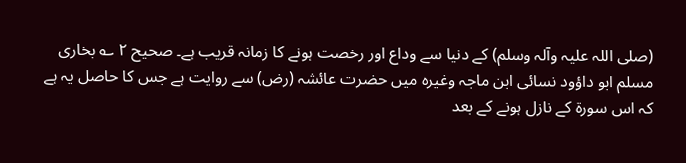(صلی اللہ علیہ وآلہ وسلم) کے دنیا سے وداع اور رخصت ہونے کا زمانہ قریب ہے۔ صحیح ٢ ؎ بخاری مسلم ابو داؤود نسائی ابن ماجہ وغیرہ میں حضرت عائشہ (رض) سے روایت ہے جس کا حاصل یہ ہے کہ اس سورة کے نازل ہونے کے بعد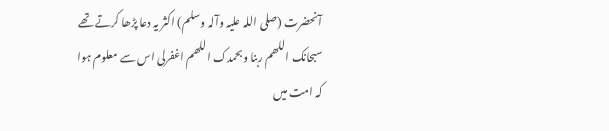آنحضرت (صلی اللہ علیہ وآلہ وسلم) اکثر یہ دعا پڑھا کرتے تھے سبحانک اللھم ربنا وبحمدک اللھم اغفرلی اس سے معلوم ہوا کہ امت میں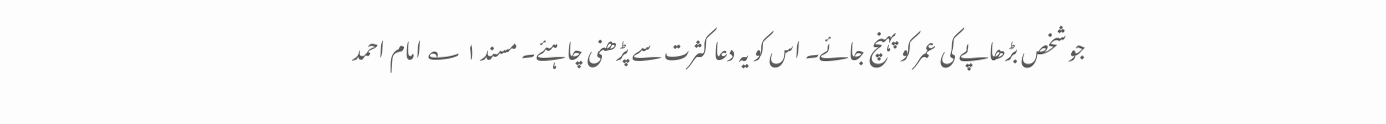جو شخص بڑھاپے کی عمر کو پہنچ جائے۔ اس کو یہ دعا کثرت سے پڑھنی چاہئے۔ مسند ١ ؎ امام احمد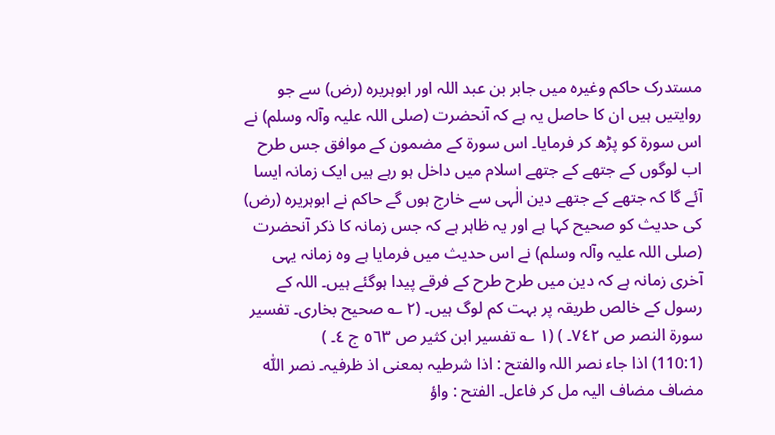مستدرک حاکم وغیرہ میں جابر بن عبد اللہ اور ابوہریرہ (رض) سے جو روایتیں ہیں ان کا حاصل یہ ہے کہ آنحضرت (صلی اللہ علیہ وآلہ وسلم) نے اس سورة کو پڑھ کر فرمایا۔ اس سورة کے مضمون کے موافق جس طرح اب لوگوں کے جتھے کے جتھے اسلام میں داخل ہو رہے ہیں ایک زمانہ ایسا آئے گا کہ جتھے کے جتھے دین الٰہی سے خارج ہوں گے حاکم نے ابوہریرہ (رض) کی حدیث کو صحیح کہا ہے اور یہ ظاہر ہے کہ جس زمانہ کا ذکر آنحضرت (صلی اللہ علیہ وآلہ وسلم) نے اس حدیث میں فرمایا ہے وہ زمانہ یہی آخری زمانہ ہے کہ دین میں طرح طرح کے فرقے پیدا ہوگئے ہیں۔ اللہ کے رسول کے خالص طریقہ پر بہت کم لوگ ہیں۔ (٢ ؎ صحیح بخاری۔ تفسیر سورة النصر ص ٧٤٢۔ ) (١ ؎ تفسیر ابن کثیر ص ٥٦٣ ج ٤۔ )
(110:1) اذا جاء نصر اللہ والفتح : اذا شرطیہ بمعنی اذ ظرفیہ۔ نصر اللّٰہ مضاف مضاف الیہ مل کر فاعل۔ الفتح : واؤ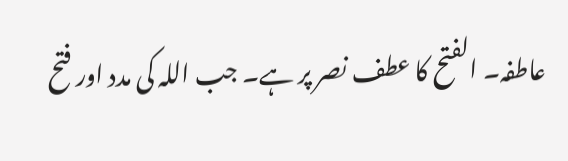عاطفہ۔ الفتح کا عطف نصر پر ہے۔ جب اللہ کی مدد اور فتح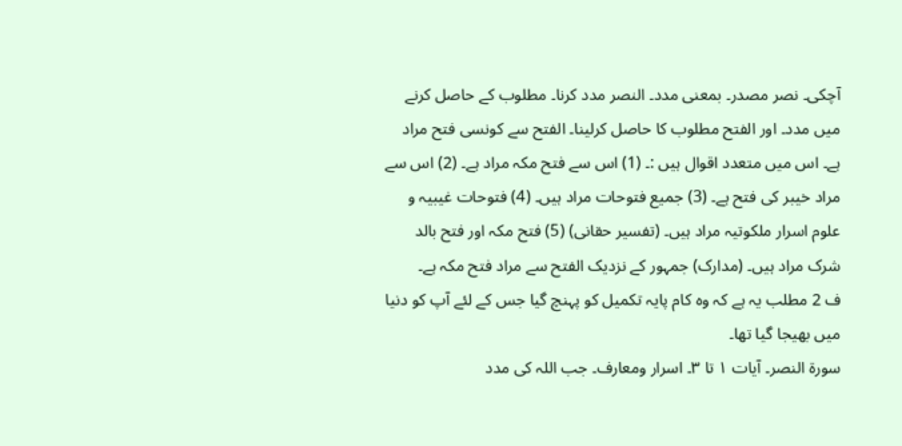آچکی۔ نصر مصدر۔ بمعنی مدد۔ النصر مدد کرنا۔ مطلوب کے حاصل کرنے میں مدد۔ اور الفتح مطلوب کا حاصل کرلینا۔ الفتح سے کونسی فتح مراد ہے۔ اس میں متعدد اقوال ہیں :۔ (1) اس سے فتح مکہ مراد ہے۔ (2) اس سے مراد خیبر کی فتح ہے۔ (3) جمیع فتوحات مراد ہیں۔ (4) فتوحات غیبیہ و علوم اسرار ملکوتیہ مراد ہیں۔ (تفسیر حقانی) (5) فتح مکہ اور فتح بالد شرک مراد ہیں۔ (مدارک) جمہور کے نزدیک الفتح سے مراد فتح مکہ ہے۔
ف 2 مطلب یہ ہے کہ وہ کام پایہ تکمیل کو پہنچ گیا جس کے لئے آپ کو دنیا میں بھیجا گیا تھا۔
سورة النصر۔ آیات ١ تا ٣۔ اسرار ومعارف۔ جب اللہ کی مدد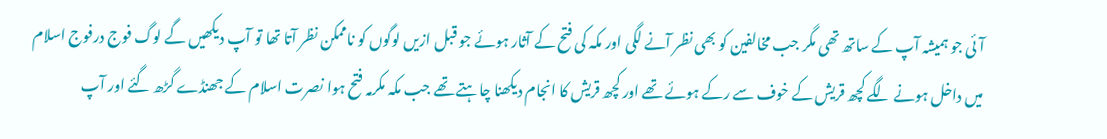آئی جو ہمیشہ آپ کے ساتھ تھی مگر جب مخالفین کو بھی نظر آنے لگی اور مکہ کی فتح کے آثار ہوئے جو قبل ازیں لوگوں کو ناممکن نظر آتا تھا تو آپ دیکھیں گے لوگ فوج درفوج اسلام میں داخل ہونے لگے کچھ قریش کے خوف سے رکے ہوئے تھے اور کچھ قریش کا انجام دیکھنا چاہتے تھے جب مکہ مکرمہ فتح ہوا نصرت اسلام کے جھنڈے گڑھ گئے اور آپ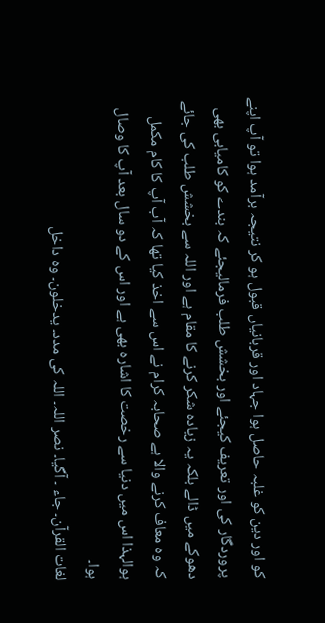کو اور دین کو غلبہ حاصل ہوا جہاد اور قربانیاں قبول ہو کر نتیجہ برآمد ہوا تو آپ اپنے پروردگار کی اور تعریف کیجئے اور بخشش طلب فرمالیجئے کہ بندے کو کامیابی بھی دھوکے میں ڈالے بلکہ یہ زیادہ شکر کرنے کا مقام ہے اور اللہ سے بخشش طلب کی جائے کہ وہ معاف کرنے والا ہے صحابہ کرام نے اس سے اخذ کیا تھا کہ آب آپ کا کام مکمل ہوالہذا اس میں دنیا سے رخصت کا اشارہ بھی ہے اور اس کے دو سال بعد آپ کا وصال ہوا۔
لغات القرآن۔ جاء ۔ آگیا۔ نصر اللہ۔ اللہ کی مدد۔ یدخلون۔ وہ داخل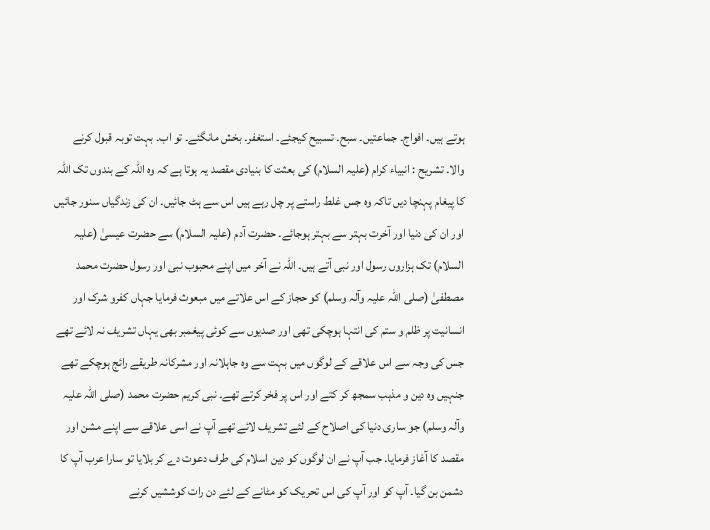ہوتے ہیں۔ افواج۔ جماعتیں۔ سبح۔ تسبیح کیجئے۔ استغفر۔ بخش مانگئے۔ تو اب۔ بہت توبہ قبول کرنے والا۔ تشریح : انبیاء کرام (علیہ السلام) کی بعثت کا بنیادی مقصد یہ ہوتا ہے کہ وہ اللہ کے بندوں تک اللہ کا پیغام پہنچا دیں تاکہ وہ جس غلط راستے پر چل رہے ہیں اس سے ہٹ جائیں۔ ان کی زندگیاں سنور جائیں اور ان کی دنیا اور آخرت بہتر سے بہتر ہوجائے۔ حضرت آدم (علیہ السلام) سے حضرت عیسیٰ (علیہ السلام) تک ہزاروں رسول اور نبی آتے ہیں۔ اللہ نے آخر میں اپنے محبوب نبی اور رسول حضرت محمد مصطفیٰ (صلی اللہ علیہ وآلہ وسلم) کو حجاز کے اس علاتے میں مبعوث فرمایا جہاں کفرو شرک اور انسانیت پر ظلم و ستم کی انتہا ہوچکی تھی اور صدیوں سے کوئی پیغمبر بھی یہاں تشریف نہ لائے تھے جس کی وجہ سے اس علاقے کے لوگوں میں بہت سے وہ جاہلانہ اور مشرکانہ طریقے رائج ہوچکے تھے جنہیں وہ دین و مذہب سمجھ کر کتے اور اس پر فخر کرتے تھے۔ نبی کریم حضرت محمد (صلی اللہ علیہ وآلہ وسلم) جو ساری دنیا کی اصلاح کے لئے تشریف لائے تھے آپ نے اسی علاقے سے اپنے مشن اور مقصد کا آغاز فرمایا۔ جب آپ نے ان لوگوں کو دین اسلام کی طرف دعوت دے کر بلایا تو سارا عرب آپ کا دشمن بن گیا۔ آپ کو اور آپ کی اس تحریک کو مٹانے کے لئے دن رات کوششیں کرنے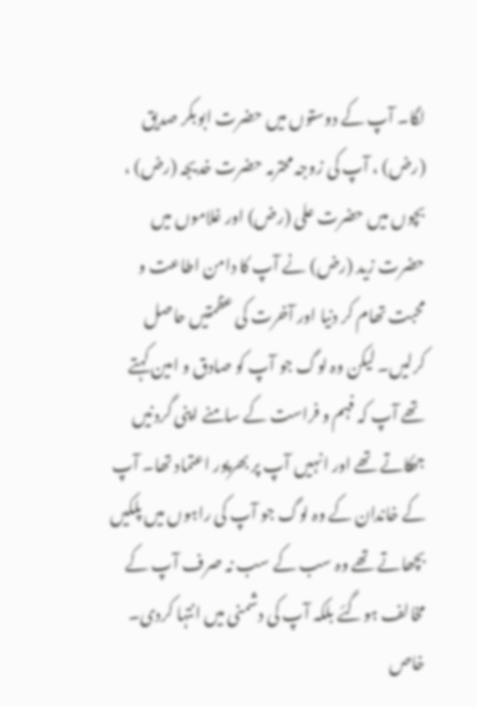لگا۔ آپ کے دوستوں میں حضرت ابوبکر صدیق (رض) ، آپ کی زوجہ محترمہ حضرت خدیجہ (رض) ، بچوں میں حضرت علی (رض) اور غلاموں میں حضرت زید (رض) نے آپ کا دامن اطاعت و محبت تھام کر دنیا اور آخرت کی عظمتیں حاصل کرلیں۔ لیکن وہ لوگ جو آپ کو صادق و امین کہتے تھے آپ کہ فہم و فراست کے سامنے اپنی گردنیں جھکاتے تھے اور انہیں آپ پر بھرپور اعتماد تھا۔ آپ کے خاندان کے وہ لوگ جو آپ کی راہوں میں پلکیں بچھاتے تھے وہ سب کے سب نہ صرف آپ کے مخالف ہوگئے بلکہ آپ کی دشمنی میں انتہا کردی۔ خاص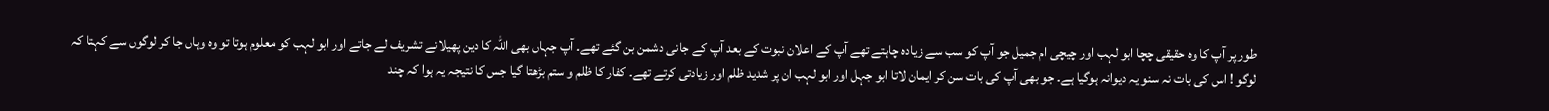طور پر آپ کا وہ حقیقی چچا ابو لہب اور چیچی ام جمیل جو آپ کو سب سے زیادہ چاہتے تھے آپ کے اعلان نبوت کے بعد آپ کے جانی دشمن بن گئے تھے۔ آپ جہاں بھی اللہ کا دین پھیلانے تشریف لے جاتے اور ابو لہب کو معلوم ہوتا تو وہ وہاں جا کر لوگوں سے کہتا کہ لوگو ! اس کی بات نہ سنو یہ دیوانہ ہوگیا ہے۔ جو بھی آپ کی بات سن کر ایمان لاتا ابو جہل اور ابو لہب ان پر شدید ظلم اور زیادتی کرتے تھے۔ کفار کا ظلم و ستم بڑھتا گیا جس کا نتیجہ یہ ہوا کہ چند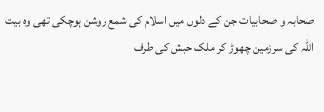صحابہ و صحابیات جن کے دلوں میں اسلام کی شمع روشن ہوچکی تھی وہ بیت اللہ کی سرزمین چھوڑ کر ملک حبش کی طرف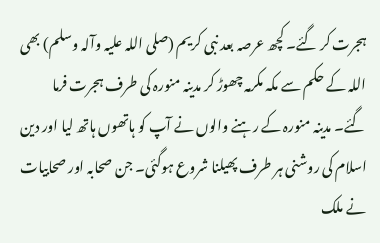ہجرت کر گئے۔ کچھ عرصہ بعد نبی کریم (صلی اللہ علیہ وآلہ وسلم) بھی اللہ کے حکم سے مکہ مکرمہ چھوڑ کر مدینہ منورہ کی طرف ہجرت فرما گئے۔ مدینہ منورہ کے رہنے والوں نے آپ کو ہاتھوں ہاتھ لیا اور دین اسلام کی روشنی ہر طرف پھیلنا شروع ہوگئی۔ جن صحابہ اور صحابیات نے ملک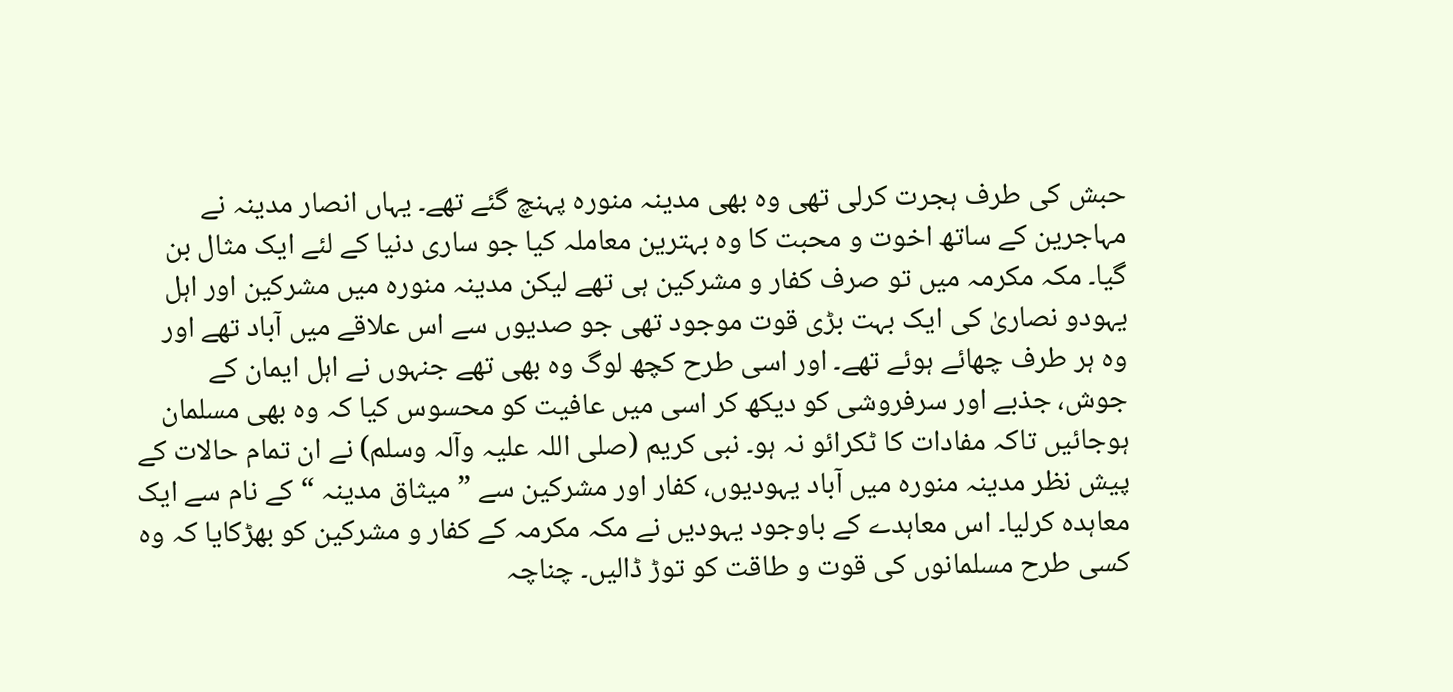حبش کی طرف ہجرت کرلی تھی وہ بھی مدینہ منورہ پہنچ گئے تھے۔ یہاں انصار مدینہ نے مہاجرین کے ساتھ اخوت و محبت کا وہ بہترین معاملہ کیا جو ساری دنیا کے لئے ایک مثال بن گیا۔ مکہ مکرمہ میں تو صرف کفار و مشرکین ہی تھے لیکن مدینہ منورہ میں مشرکین اور اہل یہودو نصاریٰ کی ایک بہت بڑی قوت موجود تھی جو صدیوں سے اس علاقے میں آباد تھے اور وہ ہر طرف چھائے ہوئے تھے۔ اور اسی طرح کچھ لوگ وہ بھی تھے جنہوں نے اہل ایمان کے جوش، جذبے اور سرفروشی کو دیکھ کر اسی میں عافیت کو محسوس کیا کہ وہ بھی مسلمان ہوجائیں تاکہ مفادات کا ٹکرائو نہ ہو۔ نبی کریم (صلی اللہ علیہ وآلہ وسلم) نے ان تمام حالات کے پیش نظر مدینہ منورہ میں آباد یہودیوں، کفار اور مشرکین سے ” میثاق مدینہ “ کے نام سے ایک معاہدہ کرلیا۔ اس معاہدے کے باوجود یہودیں نے مکہ مکرمہ کے کفار و مشرکین کو بھڑکایا کہ وہ کسی طرح مسلمانوں کی قوت و طاقت کو توڑ ڈالیں۔ چناچہ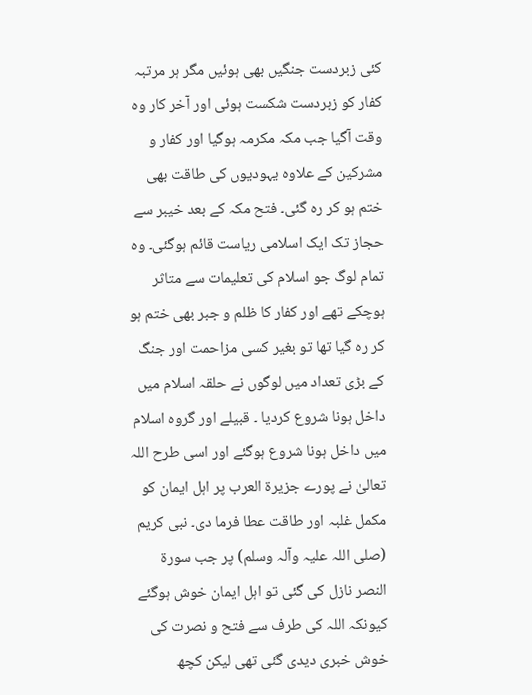کئی زبردست جنگیں بھی ہوئیں مگر ہر مرتبہ کفار کو زبردست شکست ہوئی اور آخر کار وہ وقت آگیا جب مکہ مکرمہ ہوگیا اور کفار و مشرکین کے علاوہ یہودیوں کی طاقت بھی ختم ہو کر رہ گئی۔ فتح مکہ کے بعد خیبر سے حجاز تک ایک اسلامی ریاست قائم ہوگئی۔ وہ تمام لوگ جو اسلام کی تعلیمات سے متاثر ہوچکے تھے اور کفار کا ظلم و جبر بھی ختم ہو کر رہ گیا تھا تو بغیر کسی مزاحمت اور جنگ کے بڑی تعداد میں لوگوں نے حلقہ اسلام میں داخل ہونا شروع کردیا ۔ قبیلے اور گروہ اسلام میں داخل ہونا شروع ہوگئے اور اسی طرح اللہ تعالیٰ نے پورے جزیرۃ العرب پر اہل ایمان کو مکمل غلبہ اور طاقت عطا فرما دی۔ نبی کریم (صلی اللہ علیہ وآلہ وسلم) پر جب سورة النصر نازل کی گئی تو اہل ایمان خوش ہوگئے کیونکہ اللہ کی طرف سے فتح و نصرت کی خوش خبری دیدی گئی تھی لیکن کچھ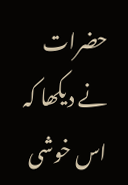حضرات نے دیکھا کہ اس خوشی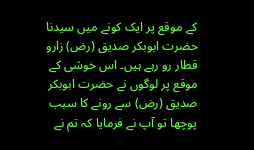کے موقع پر ایک کونے میں سیدنا حضرت ابوبکر صدیق (رض) زارو قطار رو رہے ہیں۔ اس خوشی کے موقع پر لوگوں نے حضرت ابوبکر صدیق (رض) سے رونے کا سبب پوچھا تو آپ نے فرمایا کہ تم نے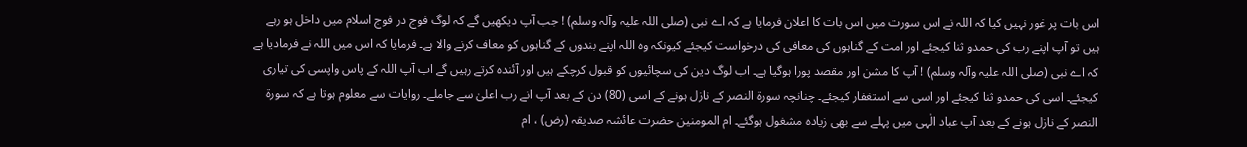اس بات پر غور نہیں کیا کہ اللہ نے اس سورت میں اس بات کا اعلان فرمایا ہے کہ اے نبی (صلی اللہ علیہ وآلہ وسلم) ! جب آپ دیکھیں گے کہ لوگ فوج در فوج اسلام میں داخل ہو رہے ہیں تو آپ اپنے رب کی حمدو ثنا کیجئے اور امت کے گناہوں کی معافی کی درخواست کیجئے کیونکہ وہ اللہ اپنے بندوں کے گناہوں کو معاف کرنے والا ہے۔ فرمایا کہ اس میں اللہ نے فرمادیا ہے کہ اے نبی (صلی اللہ علیہ وآلہ وسلم) ! آپ کا مشن اور مقصد پورا ہوگیا ہے۔ اب لوگ دین کی سچائیوں کو قبول کرچکے ہیں اور آئندہ کرتے رہیں گے اب آپ اللہ کے پاس واپسی کی تیاری کیجئے۔ اسی کی حمدو ثنا کیجئے اور اسی سے استغفار کیجئے۔ چنانچہ سورة النصر کے نازل ہونے کے اسی (80) دن کے بعد آپ انے رب اعلیٰ سے جاملے۔ روایات سے معلوم ہوتا ہے کہ سورة النصر کے نازل ہونے کے بعد آپ عباد الٰہی میں پہلے سے بھی زیادہ مشغول ہوگئے۔ ام المومنین حضرت عائشہ صدیقہ (رض) ، ام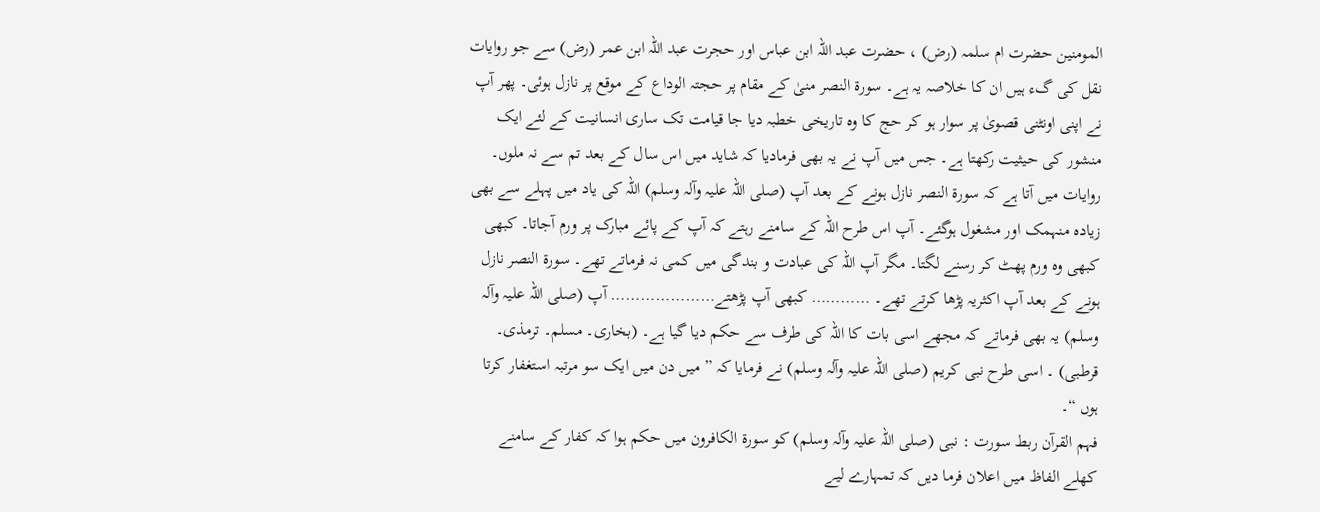المومنین حضرت ام سلمہ (رض) ، حضرت عبد اللہ ابن عباس اور حجرت عبد اللہ ابن عمر (رض) سے جو روایات نقل کی گء ہیں ان کا خلاصہ یہ ہے۔ سورۃ النصر منیٰ کے مقام پر حجتہ الوداع کے موقع پر نازل ہوئی۔ پھر آپ نے اپنی اونٹنی قصویٰ پر سوار ہو کر حج کا وہ تاریخی خطبہ دیا جا قیامت تک ساری انسانیت کے لئے ایک منشور کی حیثیت رکھتا ہے۔ جس میں آپ نے یہ بھی فرمادیا کہ شاید میں اس سال کے بعد تم سے نہ ملوں۔ روایات میں آتا ہے کہ سورة النصر نازل ہونے کے بعد آپ (صلی اللہ علیہ وآلہ وسلم) اللہ کی یاد میں پہلے سے بھی زیادہ منہمک اور مشغول ہوگئے۔ آپ اس طرح اللہ کے سامنے رہتے کہ آپ کے پائے مبارک پر ورم آجاتا۔ کبھی کبھی وہ ورم پھٹ کر رسنے لگتا۔ مگر آپ اللہ کی عبادت و بندگی میں کمی نہ فرماتے تھے۔ سورۃ النصر نازل ہونے کے بعد آپ اکثریہ پڑھا کرتے تھے۔ ………… کبھی آپ پڑھتے………………… آپ (صلی اللہ علیہ وآلہ وسلم) یہ بھی فرماتے کہ مجھے اسی بات کا اللہ کی طرف سے حکم دیا گیا ہے۔ (بخاری۔ مسلم۔ ترمذی۔ قرطبی) ۔ اسی طرح نبی کریم (صلی اللہ علیہ وآلہ وسلم) نے فرمایا کہ ” میں دن میں ایک سو مرتبہ استغفار کرتا ہوں “۔
فہم القرآن ربط سورت : نبی (صلی اللہ علیہ وآلہ وسلم) کو سورة الکافرون میں حکم ہوا کہ کفار کے سامنے کھلے الفاظ میں اعلان فرما دیں کہ تمہارے لیے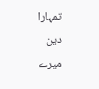تمہارا دین میرے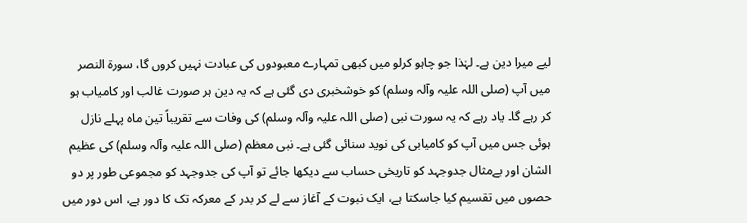لیے میرا دین ہے۔ لہٰذا جو چاہو کرلو میں کبھی تمہارے معبودوں کی عبادت نہیں کروں گا، سورة النصر میں آپ (صلی اللہ علیہ وآلہ وسلم) کو خوشخبری دی گئی ہے کہ یہ دین ہر صورت غالب اور کامیاب ہو کر رہے گا۔ یاد رہے کہ یہ سورت نبی (صلی اللہ علیہ وآلہ وسلم) کی وفات سے تقریباً تین ماہ پہلے نازل ہوئی جس میں آپ کو کامیابی کی نوید سنائی گئی ہے۔ نبی معظم (صلی اللہ علیہ وآلہ وسلم) کی عظیم الشان اور بےمثال جدوجہد کو تاریخی حساب سے دیکھا جائے تو آپ کی جدوجہد کو مجموعی طور پر دو حصوں میں تقسیم کیا جاسکتا ہے، ایک نبوت کے آغاز سے لے کر بدر کے معرکہ تک کا دور ہے، اس دور میں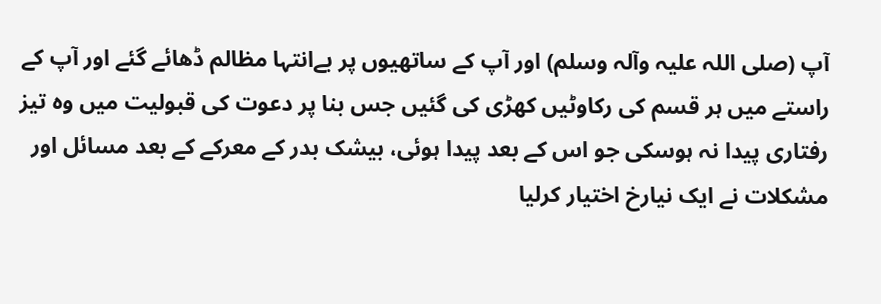آپ (صلی اللہ علیہ وآلہ وسلم) اور آپ کے ساتھیوں پر بےانتہا مظالم ڈھائے گئے اور آپ کے راستے میں ہر قسم کی رکاوٹیں کھڑی کی گئیں جس بنا پر دعوت کی قبولیت میں وہ تیز رفتاری پیدا نہ ہوسکی جو اس کے بعد پیدا ہوئی، بیشک بدر کے معرکے کے بعد مسائل اور مشکلات نے ایک نیارخ اختیار کرلیا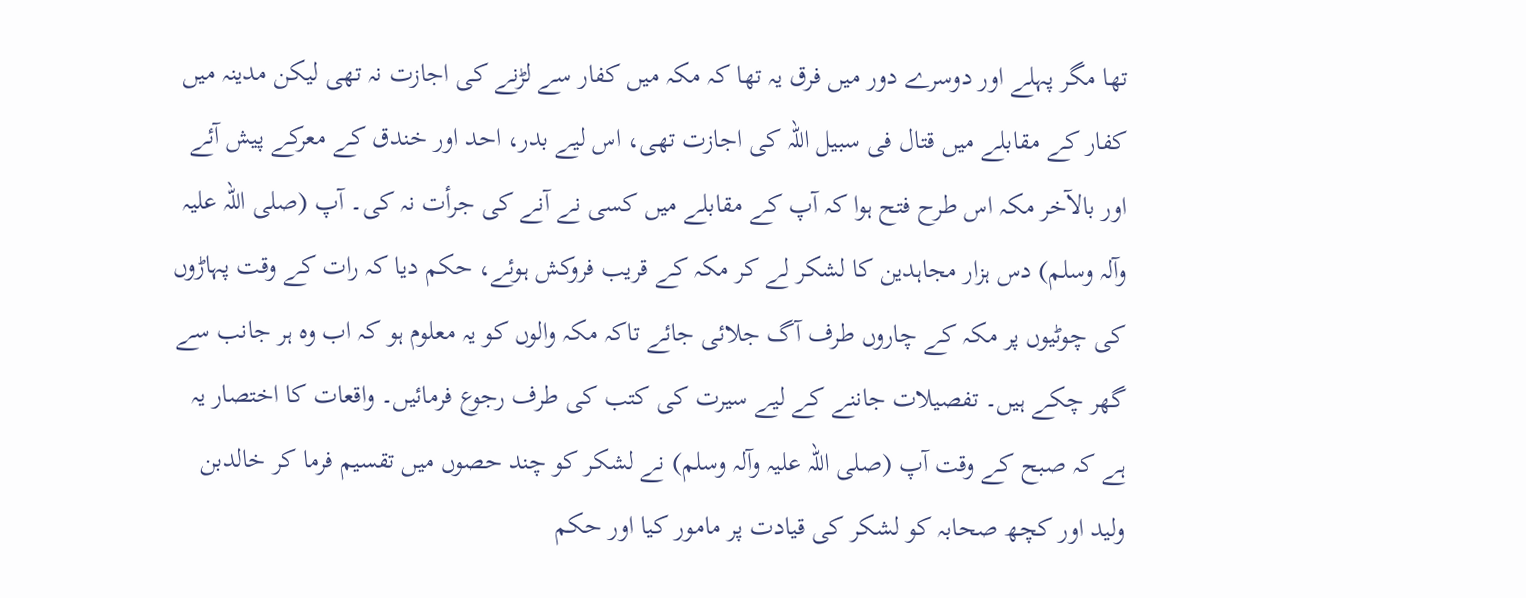تھا مگر پہلے اور دوسرے دور میں فرق یہ تھا کہ مکہ میں کفار سے لڑنے کی اجازت نہ تھی لیکن مدینہ میں کفار کے مقابلے میں قتال فی سبیل اللہ کی اجازت تھی، اس لیے بدر، احد اور خندق کے معرکے پیش آئے اور بالآخر مکہ اس طرح فتح ہوا کہ آپ کے مقابلے میں کسی نے آنے کی جرأت نہ کی۔ آپ (صلی اللہ علیہ وآلہ وسلم) دس ہزار مجاہدین کا لشکر لے کر مکہ کے قریب فروکش ہوئے، حکم دیا کہ رات کے وقت پہاڑوں کی چوٹیوں پر مکہ کے چاروں طرف آگ جلائی جائے تاکہ مکہ والوں کو یہ معلوم ہو کہ اب وہ ہر جانب سے گھر چکے ہیں۔ تفصیلات جاننے کے لیے سیرت کی کتب کی طرف رجوع فرمائیں۔ واقعات کا اختصار یہ ہے کہ صبح کے وقت آپ (صلی اللہ علیہ وآلہ وسلم) نے لشکر کو چند حصوں میں تقسیم فرما کر خالدبن ولید اور کچھ صحابہ کو لشکر کی قیادت پر مامور کیا اور حکم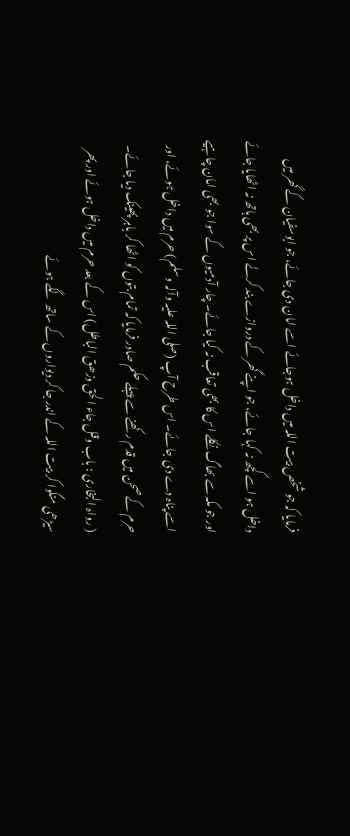فرمایا کہ جو شخص بیت اللہ میں داخل ہوجائے اسے امان دی جائے، جو ابوسفیان کے گھر میں داخل ہو اسے کچھ نہ کہا جائے، جو اپنے گھر کے دروازے بند کرلے اس پر بھی ہاتھ نہ اٹھایا جائے اور جو مکہ سے بھاگ نکلے اس کا بھی تعاقب نہ کیا جائے۔ چار آدمیوں کے سوا جو بھی امان چاہیے اسے پناہ دے دی جائے۔ اس طرح آپ (صلی اللہ علیہ وآلہ وسلم) حرم میں داخل ہوئے، اور حرم کے صحن میں قدم رکھنے سے پہلے حکم صادر فرمایا کہ تمام بتوں کو اٹھا کر باہر پھینک دیا جائے۔ ( رواہ البخاری : باب وقل جاء الحق وزھق الباطل) اس کے بعد حرم میں داخل ہوئے اور پھر سیڑھی منگوا کر بیت اللہ کے اندر جا کر دیواروں کے ساتھ لگے ہوئے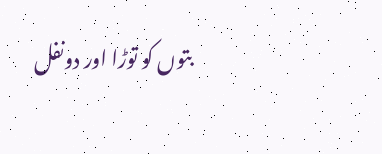بتوں کو توڑا اور دونفل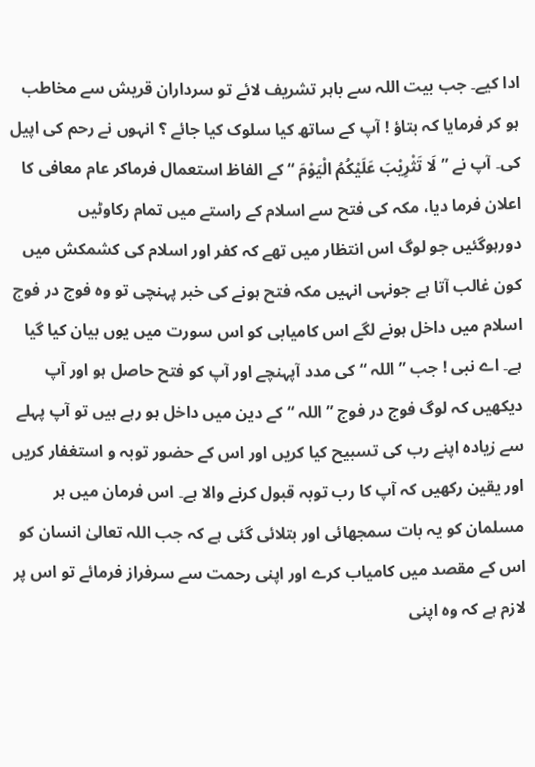ادا کیے۔ جب بیت اللہ سے باہر تشریف لائے تو سرداران قریش سے مخاطب ہو کر فرمایا کہ بتاؤ ! آپ کے ساتھ کیا سلوک کیا جائے ؟ انہوں نے رحم کی اپیل کی۔ آپ نے ” لَا تَثْرِیْبَ عَلَیْکُمُ الْیَوْمَ “ کے الفاظ استعمال فرماکر عام معافی کا اعلان فرما دیا، مکہ کی فتح سے اسلام کے راستے میں تمام رکاوٹیں دورہوگئیں جو لوگ اس انتظار میں تھے کہ کفر اور اسلام کی کشمکش میں کون غالب آتا ہے جونہی انہیں مکہ فتح ہونے کی خبر پہنچی تو وہ فوج در فوج اسلام میں داخل ہونے لگے اس کامیابی کو اس سورت میں یوں بیان کیا گیا ہے۔ اے نبی ! جب ” اللہ “ کی مدد آپہنچے اور آپ کو فتح حاصل ہو اور آپ دیکھیں کہ لوگ فوج در فوج ” اللہ “ کے دین میں داخل ہو رہے ہیں تو آپ پہلے سے زیادہ اپنے رب کی تسبیح کیا کریں اور اس کے حضور توبہ و استغفار کریں اور یقین رکھیں کہ آپ کا رب توبہ قبول کرنے والا ہے۔ اس فرمان میں ہر مسلمان کو یہ بات سمجھائی اور بتلائی گئی ہے کہ جب اللہ تعالیٰ انسان کو اس کے مقصد میں کامیاب کرے اور اپنی رحمت سے سرفراز فرمائے تو اس پر لازم ہے کہ وہ اپنی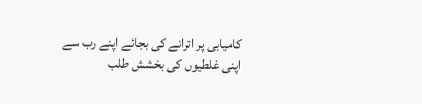کامیابی پر اترانے کی بجائے اپنے رب سے اپنی غلطیوں کی بخشش طلب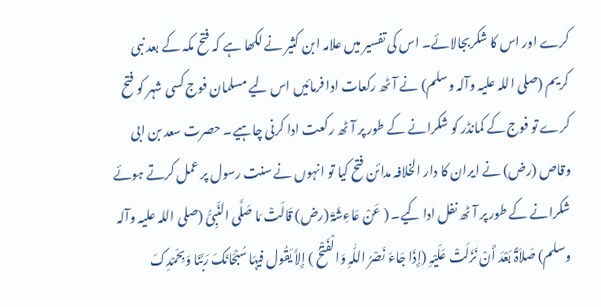کرے اور اس کا شکربجالائے۔ اس کی تفسیر میں علامہ ابن کثیر نے لکھا ہے کہ فتح مکہ کے بعد نبی کریم (صلی اللہ علیہ وآلہ وسلم) نے آٹھ رکعات ادا فرمائیں اس لیے مسلمان فوج کسی شہر کو فتح کرے تو فوج کے کمانڈر کو شکرانے کے طور پر آٹھ رکعت ادا کرنی چاہیے۔ حصرت سعد بن ابی وقاص (رض) نے ایران کا دار الخلافہ مدائن فتح کیا تو انہوں نے سنت رسول پر عمل کرتے ہوئے شکرانے کے طور پر آٹھ نفل ادا کیے۔ ( عَنْ عَاءِشَۃَ (رض) قَالَتْ مَا صَلَّی النَّبِیُّ (صلی اللہ علیہ وآلہ وسلم) صَلاَۃً بَعْدَ أَنْ نَزَلَتْ عَلَیْہِ (إِذَا جَاءَ نَصْرُ اللّٰہِ وَالْفَتْحُ ) إِلاَّ یَقُول فیہَا سُبْحَانَکَ رَبَّنَا وَبِحَمْدِکَ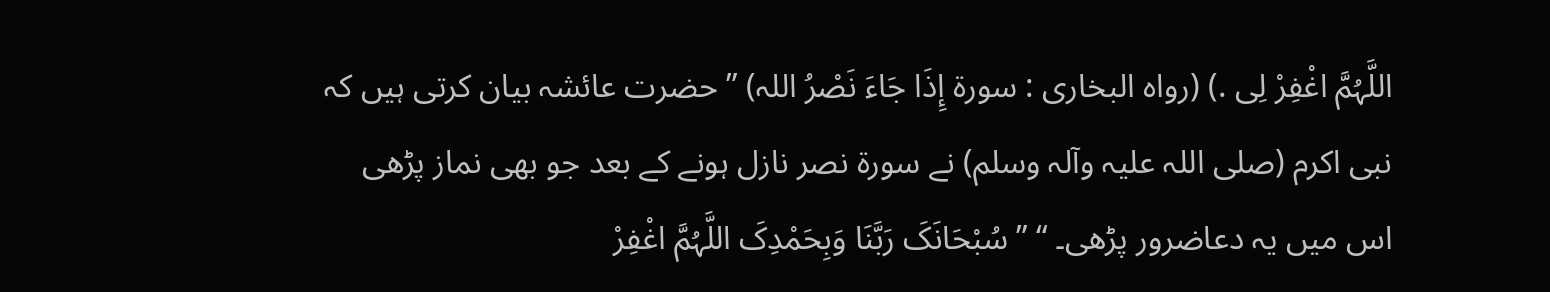اللَّہُمَّ اغْفِرْ لِی .) (رواہ البخاری : سورة إِذَا جَاءَ نَصْرُ اللہ) ” حضرت عائشہ بیان کرتی ہیں کہ نبی اکرم (صلی اللہ علیہ وآلہ وسلم) نے سورة نصر نازل ہونے کے بعد جو بھی نماز پڑھی اس میں یہ دعاضرور پڑھی۔ “ ” سُبْحَانَکَ رَبَّنَا وَبِحَمْدِکَ اللَّہُمَّ اغْفِرْ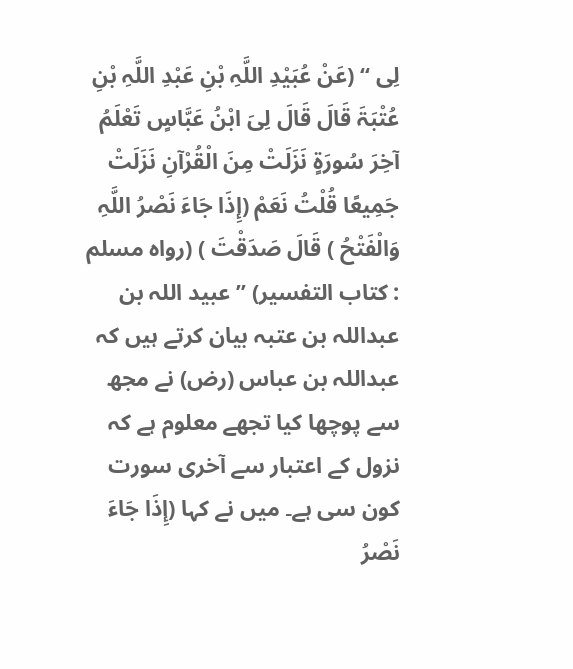لِی “ (عَنْ عُبَیْدِ اللَّہِ بْنِ عَبْدِ اللَّہِ بْنِ عُتْبَۃَ قَالَ قَالَ لِیَ ابْنُ عَبَّاسٍ تَعْلَمُ آخِرَ سُورَۃٍ نَزَلَتْ مِنَ الْقُرْآنِ نَزَلَتْ جَمِیعًا قُلْتُ نَعَمْ (إِذَا جَاءَ نَصْرُ اللَّہِ وَالْفَتْحُ ) قَالَ صَدَقْتَ ) (رواہ مسلم : کتاب التفسیر) ” عبید اللہ بن عبداللہ بن عتبہ بیان کرتے ہیں کہ عبداللہ بن عباس (رض) نے مجھ سے پوچھا کیا تجھے معلوم ہے کہ نزول کے اعتبار سے آخری سورت کون سی ہے۔ میں نے کہا (إِذَا جَاءَ نَصْرُ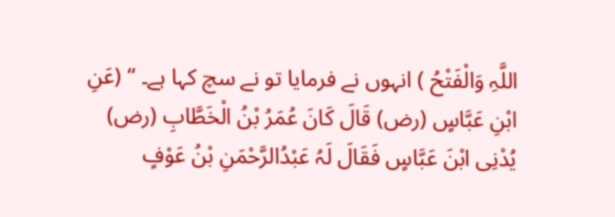اللَّہِ وَالْفَتْحُ ) انہوں نے فرمایا تو نے سچ کہا ہے۔ “ (عَنِ ابْنِ عَبَّاسٍ (رض) قَالَ کَانَ عُمَرُ بْنُ الْخَطَّابِ (رض) یُدْنِی ابْنَ عَبَّاسٍ فَقَالَ لَہُ عَبْدُالرَّحْمَنِ بْنُ عَوْفٍ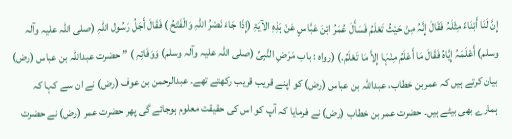إِنَّ لَنَا أَبْنَاءً مِثْلَہُ فَقَالَ إِنَّہُ مِنْ حَیْثُ تَعْلَمُ فَسَأَلَ عُمَرُ ابْنَ عَبَّاسٍ عَنْ ہَذِہِ الآیَۃِ (إِذَا جَاءَ نَصْرُ اللہِ وَالْفَتْحُ ) فَقَالَ أَجَلُ رَسُول اللّٰہِ (صلی اللہ علیہ وآلہ وسلم) أَعْلَمَہُ إِیَّاہُ فَقَالَ مَا أَعْلَمُ مِنْہَا إِلاَّ مَا تَعْلَمُ.) (رواہ : باب مَرَضِ النَّبِیِّ (صلی اللہ علیہ وآلہ وسلم) وَوَفَاتِہِ ) ” حضرت عبداللہ بن عباس (رض) بیان کرتے ہیں کہ عمربن خطاب، عبداللہ بن عباس (رض) کو اپنے قریب قریب رکھتے تھے۔ عبدالرحمن بن عوف (رض) نے ان سے کہا کہ ہمارے بھی بیٹے ہیں۔ حضرت عمر بن خطاب (رض) نے فرمایا کہ آپ کو اس کی حقیقت معلوم ہوجائے گی پھر حضرت عمر (رض) نے حضرت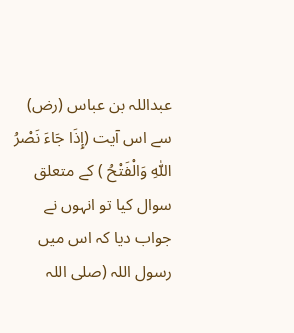عبداللہ بن عباس (رض) سے اس آیت (إِذَا جَاءَ نَصْرُ اللّٰہِ وَالْفَتْحُ ) کے متعلق سوال کیا تو انہوں نے جواب دیا کہ اس میں رسول اللہ (صلی اللہ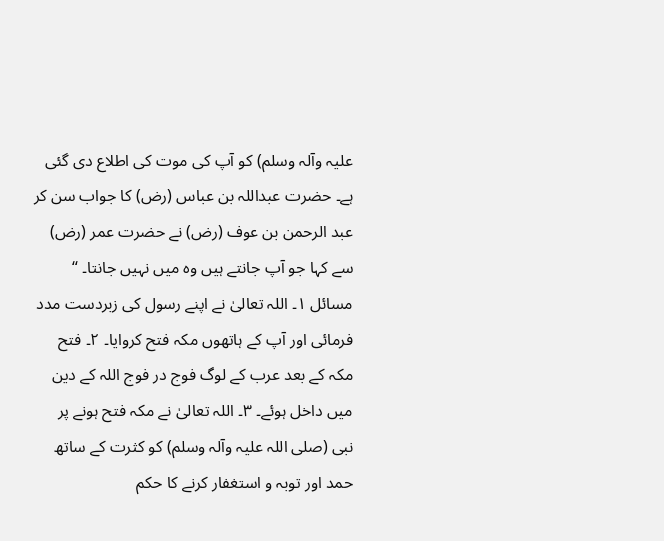علیہ وآلہ وسلم) کو آپ کی موت کی اطلاع دی گئی ہے۔ حضرت عبداللہ بن عباس (رض) کا جواب سن کر عبد الرحمن بن عوف (رض) نے حضرت عمر (رض) سے کہا جو آپ جانتے ہیں وہ میں نہیں جانتا۔ “ مسائل ١۔ اللہ تعالیٰ نے اپنے رسول کی زبردست مدد فرمائی اور آپ کے ہاتھوں مکہ فتح کروایا۔ ٢۔ فتح مکہ کے بعد عرب کے لوگ فوج در فوج اللہ کے دین میں داخل ہوئے۔ ٣۔ اللہ تعالیٰ نے مکہ فتح ہونے پر نبی (صلی اللہ علیہ وآلہ وسلم) کو کثرت کے ساتھ حمد اور توبہ و استغفار کرنے کا حکم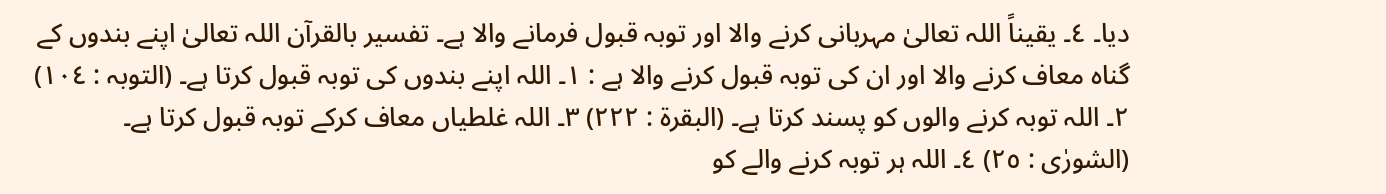دیا۔ ٤۔ یقیناً اللہ تعالیٰ مہربانی کرنے والا اور توبہ قبول فرمانے والا ہے۔ تفسیر بالقرآن اللہ تعالیٰ اپنے بندوں کے گناہ معاف کرنے والا اور ان کی توبہ قبول کرنے والا ہے : ١۔ اللہ اپنے بندوں کی توبہ قبول کرتا ہے۔ (التوبہ : ١٠٤) ٢۔ اللہ توبہ کرنے والوں کو پسند کرتا ہے۔ (البقرۃ : ٢٢٢) ٣۔ اللہ غلطیاں معاف کرکے توبہ قبول کرتا ہے۔ (الشورٰی : ٢٥) ٤۔ اللہ ہر توبہ کرنے والے کو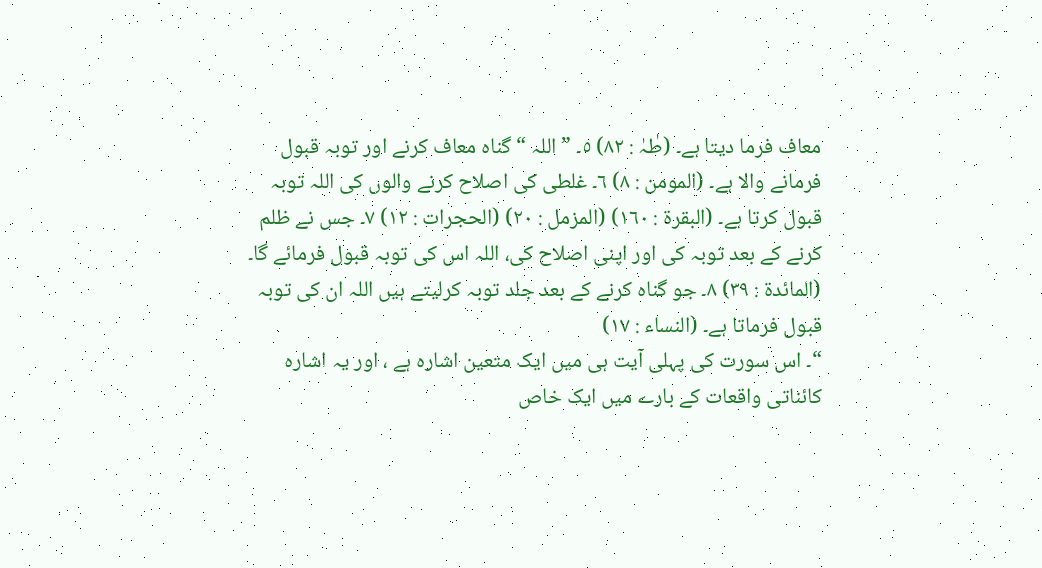معاف فرما دیتا ہے۔ (طٰہٰ : ٨٢) ٥۔ ” اللہ “ گناہ معاف کرنے اور توبہ قبول فرمانے والا ہے۔ (المومن : ٨) ٦۔ غلطی کی اصلاح کرنے والوں کی اللہ توبہ قبول کرتا ہے۔ (البقرۃ : ١٦٠) (المزمل : ٢٠) (الحجرات : ١٢) ٧۔ جس نے ظلم کرنے کے بعد توبہ کی اور اپنی اصلاح کی، اللہ اس کی توبہ قبول فرمائے گا۔ (المائدۃ : ٣٩) ٨۔ جو گناہ کرنے کے بعد جلد توبہ کرلیتے ہیں اللہ ان کی توبہ قبول فرماتا ہے۔ (النساء : ١٧)
“۔ اس سورت کی پہلی آیت ہی میں ایک متعین اشارہ ہے ، اور یہ اشارہ کائناتی واقعات کے بارے میں ایک خاص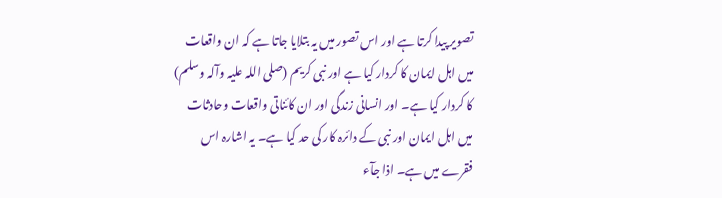تصویر پیدا کرتا ہے اور اس تصور میں یہ بتلایا جاتا ہے کہ ان واقعات میں اہل ایمان کا کردار کیا ہے اور نبی کریم (صلی اللہ علیہ وآلہ وسلم) کا کردار کیا ہے۔ اور انسانی زندگی اور ان کائناتی واقعات وحادثات میں اہل ایمان اور نبی کے دائرہ کار کی حد کیا ہے۔ یہ اشارہ اس فقرے میں ہے۔ اذا جآء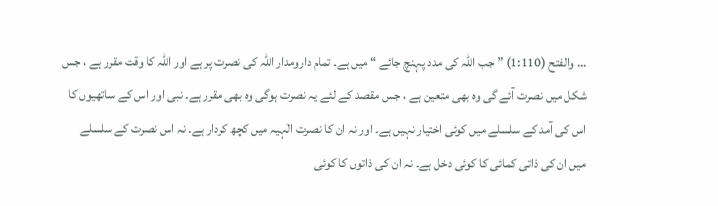... والفتح (1:110) ” جب اللہ کی مدد پہنچ جائے “ میں ہے۔ تمام دارومدار اللہ کی نصرت پر ہے اور اللہ کا وقت مقرر ہے ، جس شکل میں نصرت آئے گی وہ بھی متعین ہے ، جس مقصد کے لئے یہ نصرت ہوگی وہ بھی مقرر ہے۔ نبی اور اس کے ساتھیوں کا اس کی آمد کے سلسلے میں کوئی اختیار نہیں ہے۔ اور نہ ان کا نصرت الٰہیہ میں کچھ کردار ہے۔ نہ اس نصرت کے سلسلے میں ان کی ذاتی کمائی کا کوئی دخل ہے۔ نہ ان کی ذاتوں کا کوئی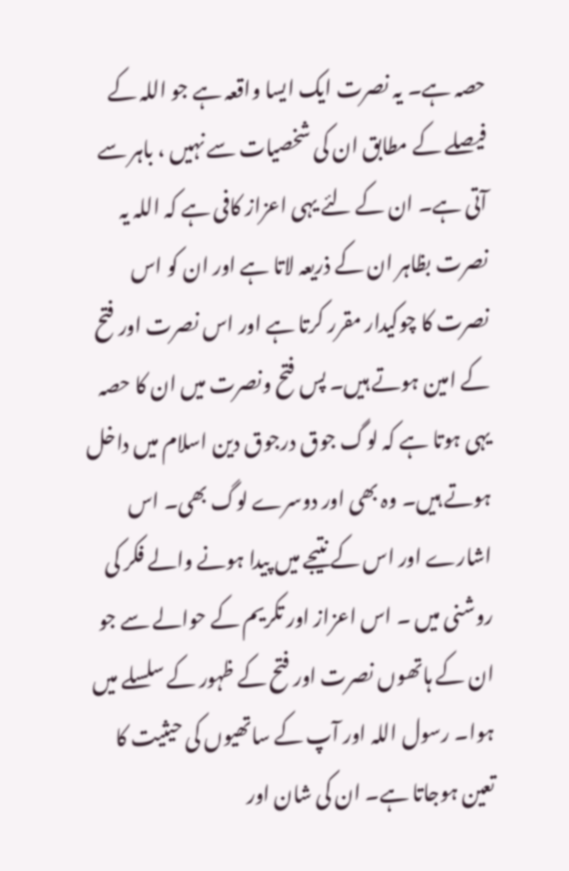حصہ ہے۔ یہ نصرت ایک ایسا واقعہ ہے جو اللہ کے فیصلے کے مطابق ان کی شخصیات سے نہیں ، باہر سے آتی ہے۔ ان کے لئے یہی اعزاز کافی ہے کہ اللہ یہ نصرت بظاہر ان کے ذریعہ لاتا ہے اور ان کو اس نصرت کا چوکیدار مقرر کرتا ہے اور اس نصرت اور فتح کے امین ہوتے ہیں۔ پس فتح ونصرت میں ان کا حصہ یہی ہوتا ہے کہ لوگ جوق درجوق دین اسلام میں داخل ہوتے ہیں۔ وہ بھی اور دوسرے لوگ بھی۔ اس اشارے اور اس کے نتیجے میں پیدا ہونے والے فکر کی روشنی میں ۔ اس اعزاز اور تکریم کے حوالے سے جو ان کے ہاتھوں نصرت اور فتح کے ظہور کے سلسلے میں ہوا۔ رسول اللہ اور آپ کے ساتھیوں کی حیثیت کا تعین ہوجاتا ہے۔ ان کی شان اور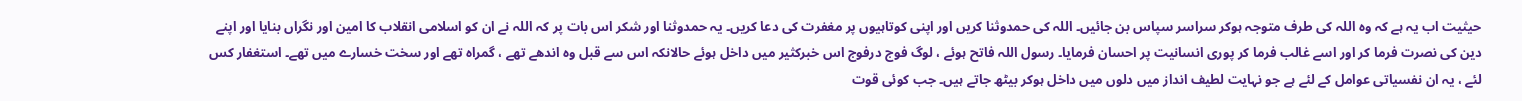حیثیت اب یہ ہے کہ وہ اللہ کی طرف متوجہ ہوکر سراسر سپاس بن جائیں۔ اللہ کی حمدوثنا کریں اور اپنی کوتاہیوں پر مغفرت کی دعا کریں۔ یہ حمدوثنا اور شکر اس بات پر کہ اللہ نے ان کو اسلامی انقلاب کا امین اور نگراں بنایا اور اپنے دین کی نصرت فرما کر اور اسے غالب فرما کر پوری انسانیت پر احسان فرمایا۔ رسول اللہ فاتح ہوئے ، لوگ فوج درفوج اس خبرکثیر میں داخل ہوئے حالانکہ اس سے قبل وہ اندھے تھے ، گمراہ تھے اور سخت خسارے میں تھے۔ استغفار کس لئے ، یہ ان نفسیاتی عوامل کے لئے ہے جو نہایت لطیف انداز میں دلوں میں داخل ہوکر بیٹھ جاتے ہیں۔ جب کوئی قوت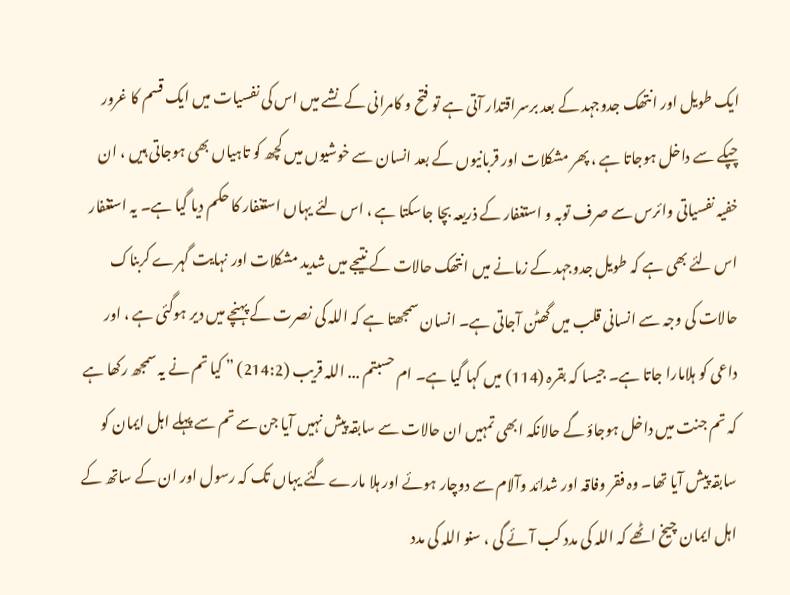ایک طویل اور انتھک جدوجہد کے بعد برسراقتدار آتی ہے تو فتح و کامرانی کے نشے میں اس کی نفسیات میں ایک قسم کا غرور چپکے سے داخل ہوجاتا ہے ، پھر مشکلات اور قربانیوں کے بعد انسان سے خوشیوں میں کچھ کو تاہیاں بھی ہوجاتی ہیں ، ان خفیہ نفسیاتی وائرس سے صرف توبہ و استغفار کے ذریعہ بچا جاسکتا ہے ، اس لئے یہاں استغفار کا حکم دیا گیا ہے۔ یہ استغفار اس لئے بھی ہے کہ طویل جدوجہد کے زمانے میں انتھک حالات کے نتیجے میں شدید مشکلات اور نہایت گہرے کربناک حالات کی وجہ سے انسانی قلب میں گھٹن آجاتی ہے۔ انسان سمجھتا ہے کہ اللہ کی نصرت کے پہنچے میں دیر ہوگئی ہے ، اور داعی کو ہلامارا جاتا ہے۔ جیسا کہ بقرہ (114) میں کہا گیا ہے۔ ام حسبتم ... اللہ قریب (214:2) ” کیا تم نے یہ سمجھ رکھا ہے کہ تم جنت میں داخل ہوجاؤ گے حالانکہ ابھی تمہیں ان حالات سے سابقہ پیش نہیں آیا جن سے تم سے پہلے اہل ایمان کو سابقہ پیش آیا تھا۔ وہ فقر وفاقہ اور شدائد وآلام سے دوچار ہوئے اور ہلا مارے گئے یہاں تک کہ رسول اور ان کے ساتھ کے اہل ایمان چیخ اٹھے کہ اللہ کی مدد کب آئے گی ، سنو اللہ کی مدد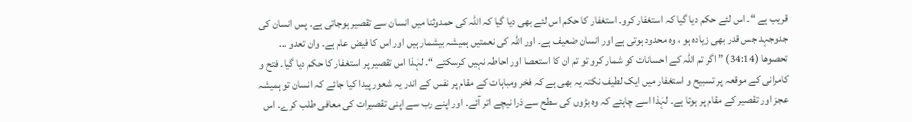قریب ہے “۔ اس لئے حکم دیا گیا کہ استغفار کرو۔ استغفار کا حکم اس لئے بھی دیا گیا کہ اللہ کی حمدوثنا میں انسان سے تقصیر ہوجاتی ہے۔ پس انسان کی جدوجہد جس قدر بھی زیادہ ہو ، وہ محدود ہوتی ہے اور انسان ضعیف ہے۔ اور اللہ کی نعمتیں ہمیشہ بیشمار ہیں اور اس کا فیض عام ہے۔ وان تعدو ... تحصوھا (34:14) ” اگر تم اللہ کے احسانات کو شمار کرو تو تم ان کا استعصا اور احاطہ نہیں کرسکتے “۔ لہٰذا اس تقصیر پر استغفار کا حکم دیا گیا۔ فتح و کامرانی کے موقعہ پر تسبیح و استغفار میں ایک لطیف نکتہ یہ بھی ہے کہ فخر ومباہات کے مقام پر نفس کے اندر یہ شعور پیدا کیا جائے کہ انسان تو ہمیشہ عجز اور تقصیر کے مقام پر ہوتا ہے۔ لہٰذا اسے چاہئے کہ وہ بڑوں کی سطح سے ذرا نیچے اتر آئے۔ اور اپنے رب سے اپنی تقصیرات کی معافی طلب کرے۔ اس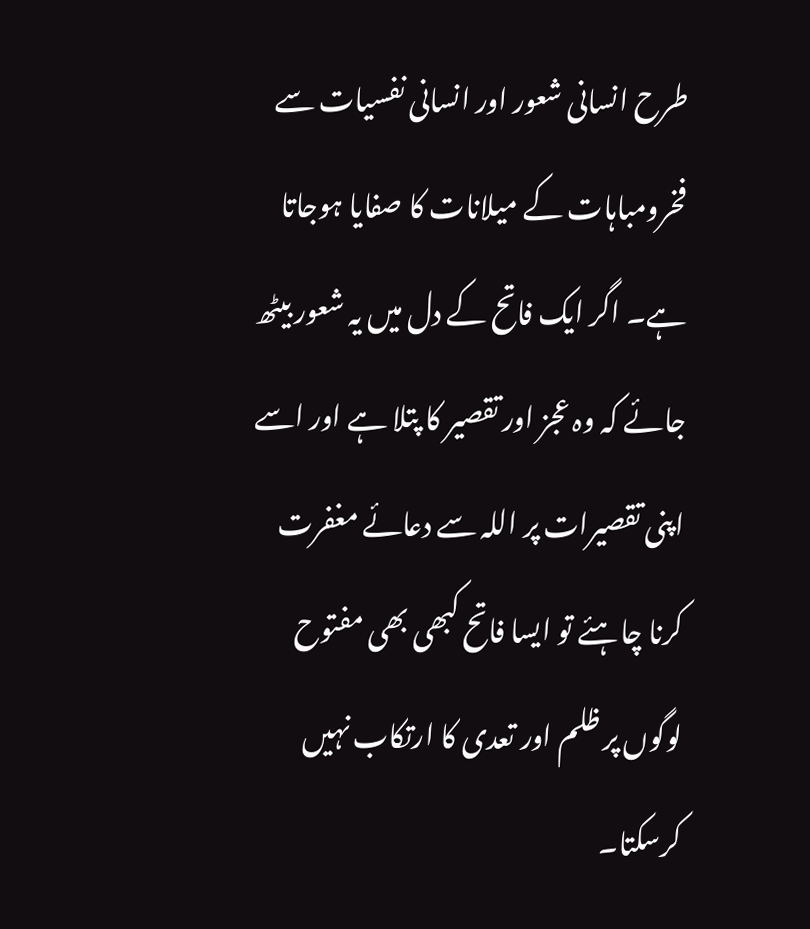طرح انسانی شعور اور انسانی نفسیات سے فخرومباہات کے میلانات کا صفایا ہوجاتا ہے۔ اگر ایک فاتح کے دل میں یہ شعور بیٹھ جائے کہ وہ عجز اور تقصیر کا پتلا ہے اور اسے اپنی تقصیرات پر اللہ سے دعائے مغفرت کرنا چاہئے تو ایسا فاتح کبھی بھی مفتوح لوگوں پر ظلم اور تعدی کا ارتکاب نہیں کرسکتا۔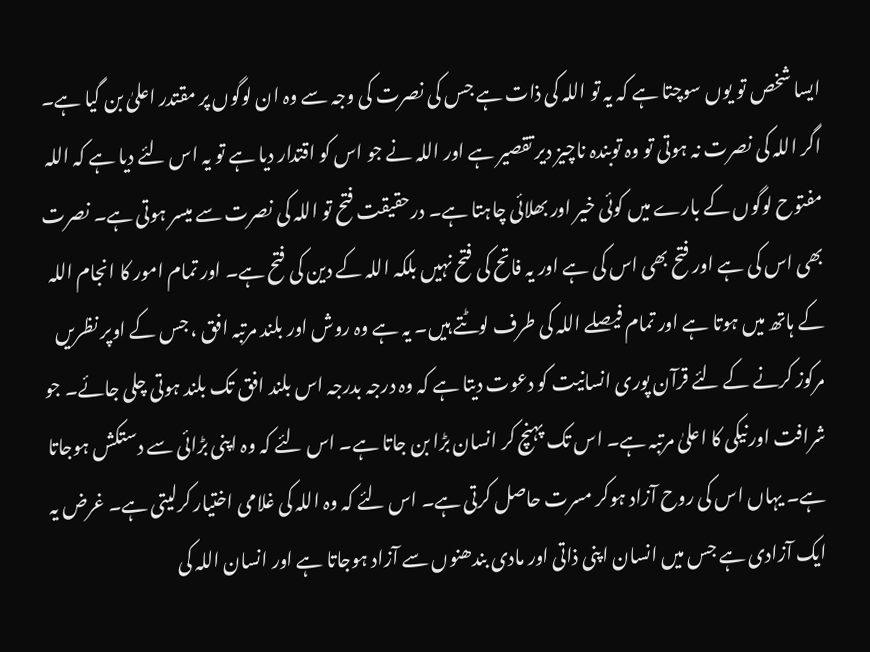ایسا شخص تو یوں سوچتا ہے کہ یہ تو اللہ کی ذات ہے جس کی نصرت کی وجہ سے وہ ان لوگوں پر مقتدر اعلیٰ بن گیا ہے۔ اگر اللہ کی نصرت نہ ہوتی تو وہ توبندہ ناچیز دیر تقصیر ہے اور اللہ نے جو اس کو اقتدار دیا ہے تو یہ اس لئے دیا ہے کہ اللہ مفتوح لوگوں کے بارے میں کوئی خیر اور بھلائی چاہتا ہے۔ درحقیقت فتح تو اللہ کی نصرت سے میسر ہوتی ہے۔ نصرت بھی اس کی ہے اور فتح بھی اس کی ہے اور یہ فاتح کی فتح نہیں بلکہ اللہ کے دین کی فتح ہے۔ اور تمام امور کا انجام اللہ کے ہاتھ میں ہوتا ہے اور تمام فیصلے اللہ کی طرف لوٹتے ہیں۔ یہ ہے وہ روش اور بلند مرتبہ افق ، جس کے اوپر نظریں مرکوز کرنے کے لئے قرآن پوری انسانیت کو دعوت دیتا ہے کہ وہ درجہ بدرجہ اس بلند افق تک بلند ہوتی چلی جائے۔ جو شرافت اور نیکی کا اعلیٰ مرتبہ ہے۔ اس تک پہنچ کر انسان بڑا بن جاتا ہے۔ اس لئے کہ وہ اپنی بڑائی سے دستکش ہوجاتا ہے۔ یہاں اس کی روح آزاد ہوکر مسرت حاصل کرتی ہے۔ اس لئے کہ وہ اللہ کی غلامی اختیار کرلیتی ہے۔ غرض یہ ایک آزادی ہے جس میں انسان اپنی ذاتی اور مادی بندھنوں سے آزاد ہوجاتا ہے اور انسان اللہ کی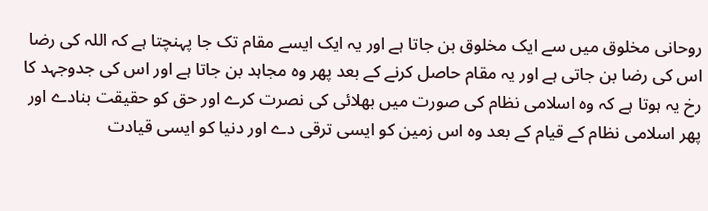روحانی مخلوق میں سے ایک مخلوق بن جاتا ہے اور یہ ایک ایسے مقام تک جا پہنچتا ہے کہ اللہ کی رضا اس کی رضا بن جاتی ہے اور یہ مقام حاصل کرنے کے بعد پھر وہ مجاہد بن جاتا ہے اور اس کی جدوجہد کا رخ یہ ہوتا ہے کہ وہ اسلامی نظام کی صورت میں بھلائی کی نصرت کرے اور حق کو حقیقت بنادے اور پھر اسلامی نظام کے قیام کے بعد وہ اس زمین کو ایسی ترقی دے اور دنیا کو ایسی قیادت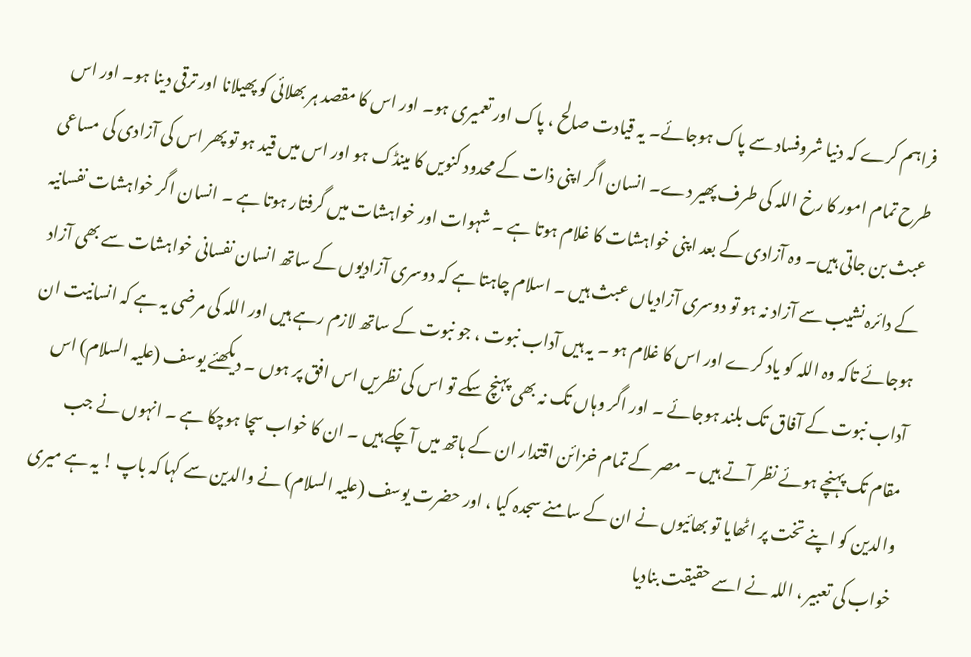فراہم کرے کہ دنیا شروفساد سے پاک ہوجائے۔ یہ قیادت صالح ، پاک اور تعمیری ہو۔ اور اس کا مقصد ہر بھلائی کو پھیلانا اور ترقی دینا ہو۔ اور اس طرح تمام امور کا رخ اللہ کی طرف پھیر دے۔ انسان اگر اپنی ذات کے محدود کنویں کا مینڈک ہو اور اس میں قید ہو تو پھر اس کی آزادی کی مساعی عبث بن جاتی ہیں۔ وہ آزادی کے بعد اپنی خواہشات کا غلام ہوتا ہے ۔ شہوات اور خواہشات میں گرفتار ہوتا ہے ۔ انسان اگر خواہشات نفسانیہ کے دائرہ نشیب سے آزاد نہ ہو تو دوسری آزادیاں عبث ہیں ۔ اسلام چاہتا ہے کہ دوسری آزادیوں کے ساتھ انسان نفسانی خواہشات سے بھی آزاد ہوجائے تاکہ وہ اللہ کو یاد کرے اور اس کا غلام ہو ۔ یہ ہیں آداب نبوت ، جو نبوت کے ساتھ لازم رہے ہیں اور اللہ کی مرضی یہ ہے کہ انسانیت ان آداب نبوت کے آفاق تک بلند ہوجائے ۔ اور اگر وہاں تک نہ بھی پہنچ سکے تو اس کی نظریں اس افق پر ہوں ۔ دیکھئے یوسف (علیہ السلام) اس مقام تک پہنچے ہوئے نظر آتے ہیں ۔ مصر کے تمام خزائن اقتدار ان کے ہاتھ میں آچکے ہیں ۔ ان کا خواب سچا ہوچکا ہے ۔ انہوں نے جب والدین کو اپنے تخت پر اٹھایا تو بھائیوں نے ان کے سامنے سجدہ کیا ، اور حضرت یوسف (علیہ السلام) نے والدین سے کہا کہ باپ ! یہ ہے میری خواب کی تعبیر ، اللہ نے اسے حقیقت بنادیا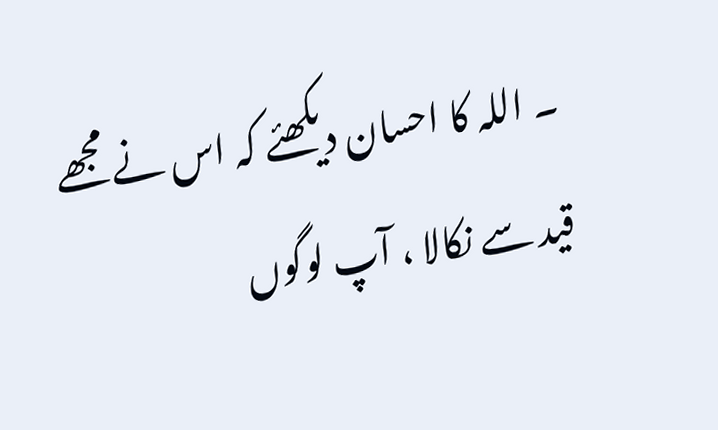۔ اللہ کا احسان دیکھئے کہ اس نے مجھے قید سے نکالا ، آپ لوگوں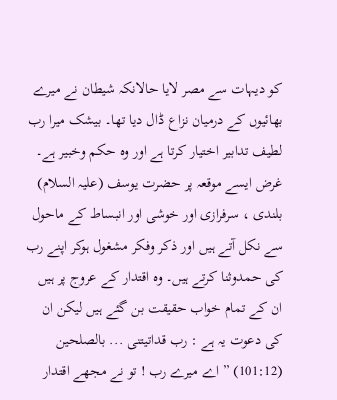کو دیہات سے مصر لایا حالانکہ شیطان نے میرے بھائیوں کے درمیان نزاع ڈال دیا تھا۔ بیشک میرا رب لطیف تدابیر اختیار کرتا ہے اور وہ حکم وخبیر ہے۔ غرض ایسے موقعہ پر حضرت یوسف (علیہ السلام) بلندی ، سرفرازی اور خوشی اور انبساط کے ماحول سے نکل آتے ہیں اور ذکر وفکر مشغول ہوکر اپنے رب کی حمدوثنا کرتے ہیں۔ وہ اقتدار کے عروج پر ہیں ان کے تمام خواب حقیقت بن گئے ہیں لیکن ان کی دعوت یہ ہے : رب قداتیتنی ... بالصلحین (101:12) ” اے میرے رب ! تو نے مجھے اقتدار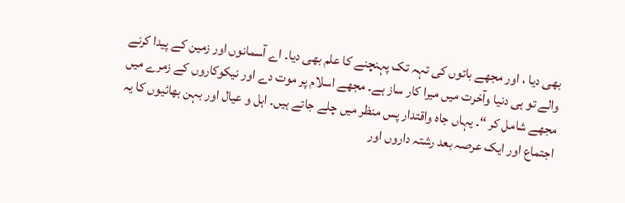بھی دیا ، اور مجھے باتوں کی تہہ تک پہنچنے کا علم بھی دیا۔ اے آسمانوں اور زمین کے پیدا کرنے والے تو ہی دنیا وآخرت میں میرا کار ساز ہے۔ مجھے اسلام پر موت دے اور نیکوکاروں کے زمرے میں مجھے شامل کر “۔ یہاں جاہ واقتدار پس منظر میں چلے جاتے ہیں۔ اہل و عیال اور بہن بھائیوں کا یہ اجتماع اور ایک عرصہ بعد رشتہ داروں اور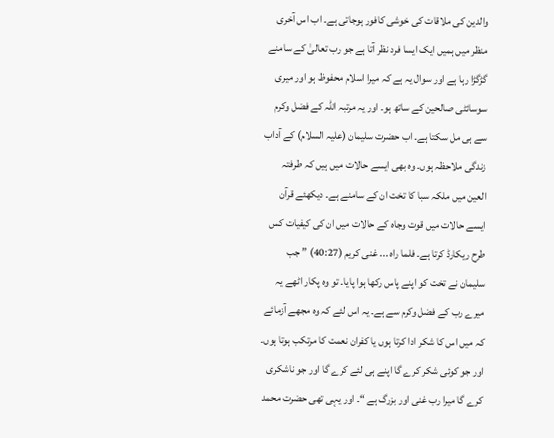والدین کی ملاقات کی خوشی کافور ہوجاتی ہے۔ اب اس آخری منظر میں ہمیں ایک ایسا فرد نظر آتا ہے جو رب تعالیٰ کے سامنے گڑگڑا رہا ہے اور سوال یہ ہے کہ میرا اسلام محفوظ ہو اور میری سوسائٹی صالحین کے ساتھ ہو۔ اور یہ مرتبہ اللہ کے فضل وکرم سے ہی مل سکتا ہے۔ اب حضرت سلیمان (علیہ السلام) کے آداب زندگی ملاحظہ ہوں۔ وہ بھی ایسے حالات میں ہیں کہ طرفتہ العین میں ملکہ سبا کا تخت ان کے سامنے ہے۔ دیکھئے قرآن ایسے حالات میں قوت وجاہ کے حالات میں ان کی کیفیات کس طرح ریکارڈ کرتا ہے۔ فلما راہ ... غنی کریم (40:27) ” جب سلیمان نے تخت کو اپنے پاس رکھا ہوا پایا۔ تو وہ پکار اٹھے یہ میرے رب کے فضل وکرم سے ہے۔ یہ اس لئے کہ وہ مجھے آزمائے کہ میں اس کا شکر ادا کرتا ہوں یا کفران نعمت کا مرتکب ہوتا ہوں۔ اور جو کوئی شکر کرے گا اپنے ہی لئے کرے گا اور جو ناشکری کرے گا میرا رب غنی اور بزرگ ہے “۔ اور یہی تھی حضرت محمد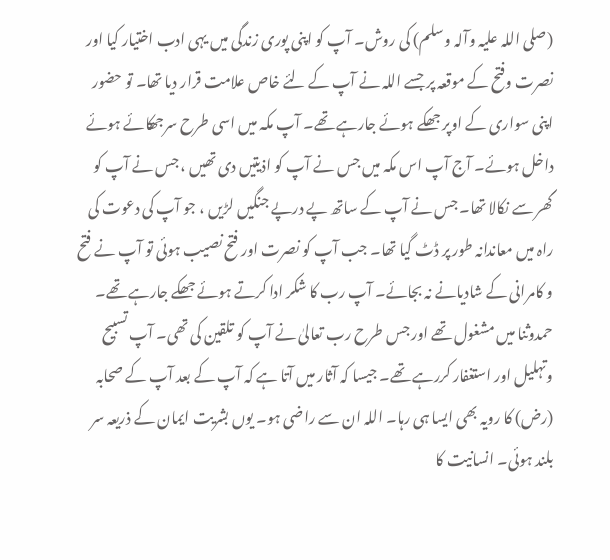(صلی اللہ علیہ وآلہ وسلم) کی روش۔ آپ کو اپنی پوری زندگی میں یہی ادب اختیار کیا اور نصرت وفتح کے موقعہ پر جسے اللہ نے آپ کے لئے خاص علامت قرار دیا تھا۔ تو حضور اپنی سواری کے اوپر جھکے ہوئے جارہے تھے۔ آپ مکہ میں اسی طرح سرجھکائے ہوئے داخل ہوئے۔ آج آپ اس مکہ میں جس نے آپ کو اذیتیں دی تھیں ، جس نے آپ کو گھر سے نکالا تھا۔ جس نے آپ کے ساتھ پے درپے جنگیں لڑیں ، جو آپ کی دعوت کی راہ میں معاندانہ طور پر ڈٹ گیا تھا۔ جب آپ کو نصرت اور فتح نصیب ہوئی تو آپ نے فتح و کامرانی کے شادیانے نہ بجائے۔ آپ رب کا شکر ادا کرتے ہوئے جھکے جارہے تھے۔ حمدوثنا میں مشغول تھے اور جس طرح رب تعالیٰ نے آپ کو تلقین کی تھی۔ آپ تسبیح وتہلیل اور استغفار کررہے تھے۔ جیسا کہ آثار میں آتا ہے کہ آپ کے بعد آپ کے صحابہ (رض) کا رویہ بھی ایسا ہی رہا۔ اللہ ان سے راضی ہو۔ یوں بشریت ایمان کے ذریعہ سر بلند ہوئی۔ انسانیت کا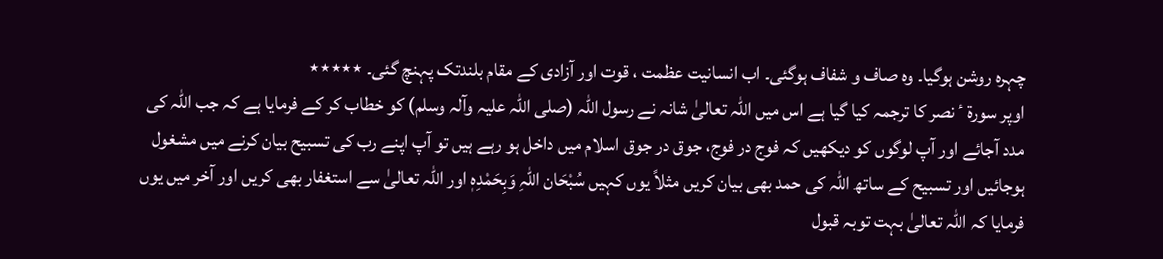چہرہ روشن ہوگیا۔ وہ صاف و شفاف ہوگئی۔ اب انسانیت عظمت ، قوت اور آزادی کے مقام بلندتک پہنچ گئی۔ ٭٭٭٭٭
اوپر سورة ٴ نصر کا ترجمہ کیا گیا ہے اس میں اللہ تعالیٰ شانہ نے رسول اللہ (صلی اللہ علیہ وآلہ وسلم) کو خطاب کر کے فرمایا ہے کہ جب اللہ کی مدد آجائے اور آپ لوگوں کو دیکھیں کہ فوج در فوج، جوق در جوق اسلام میں داخل ہو رہے ہیں تو آپ اپنے رب کی تسبیح بیان کرنے میں مشغول ہوجائیں اور تسبیح کے ساتھ اللہ کی حمد بھی بیان کریں مثلاً یوں کہیں سُبْحَان اللّٰہِ وَبِحَمْدِہٖ اور اللہ تعالیٰ سے استغفار بھی کریں اور آخر میں یوں فرمایا کہ اللہ تعالیٰ بہت توبہ قبول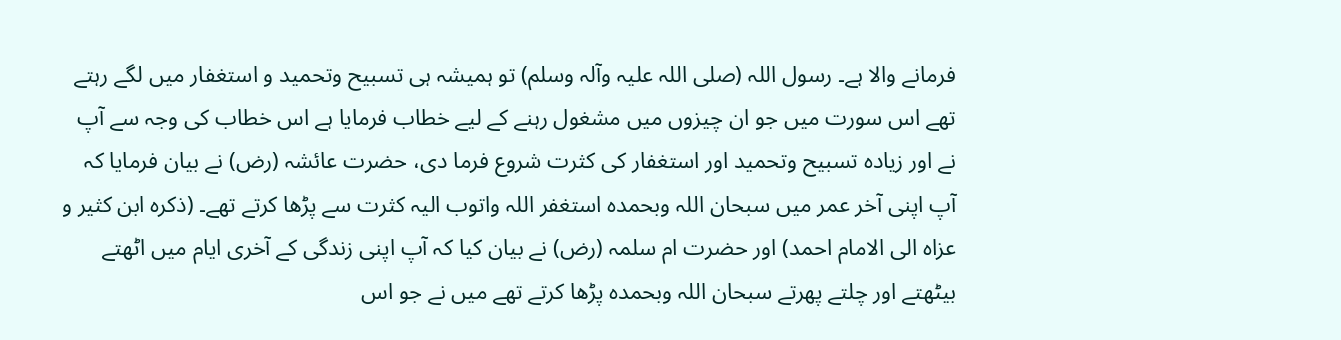فرمانے والا ہے۔ رسول اللہ (صلی اللہ علیہ وآلہ وسلم) تو ہمیشہ ہی تسبیح وتحمید و استغفار میں لگے رہتے تھے اس سورت میں جو ان چیزوں میں مشغول رہنے کے لیے خطاب فرمایا ہے اس خطاب کی وجہ سے آپ نے اور زیادہ تسبیح وتحمید اور استغفار کی کثرت شروع فرما دی، حضرت عائشہ (رض) نے بیان فرمایا کہ آپ اپنی آخر عمر میں سبحان اللہ وبحمدہ استغفر اللہ واتوب الیہ کثرت سے پڑھا کرتے تھے۔ (ذكرہ ابن کثیر و عزاہ الی الامام احمد) اور حضرت ام سلمہ (رض) نے بیان کیا کہ آپ اپنی زندگی کے آخری ایام میں اٹھتے بیٹھتے اور چلتے پھرتے سبحان اللہ وبحمدہ پڑھا کرتے تھے میں نے جو اس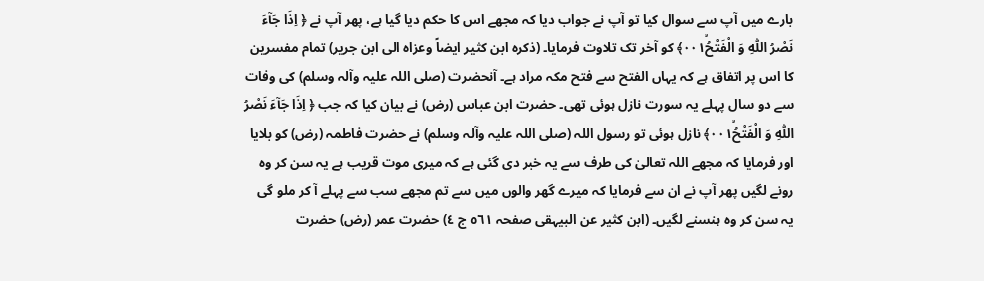بارے میں آپ سے سوال کیا تو آپ نے جواب دیا کہ مجھے اس کا حکم دیا گیا ہے، پھر آپ نے ﴿ اِذَا جَآءَ نَصْرُ اللّٰهِ وَ الْفَتْحُۙ٠٠١﴾ کو آخر تک تلاوت فرمایا۔ (ذكرہ ابن کثیر ایضاً وعزاہ الی ابن جریر) تمام مفسرین کا اس پر اتفاق ہے کہ یہاں الفتح سے فتح مکہ مراد ہے۔ آنحضرت (صلی اللہ علیہ وآلہ وسلم) کی وفات سے دو سال پہلے یہ سورت نازل ہوئی تھی۔ حضرت ابن عباس (رض) نے بیان کیا کہ جب ﴿ اِذَا جَآءَ نَصْرُ اللّٰهِ وَ الْفَتْحُۙ٠٠١﴾ نازل ہوئی تو رسول اللہ (صلی اللہ علیہ وآلہ وسلم) نے حضرت فاطمہ (رض) کو بلایا اور فرمایا کہ مجھے اللہ تعالیٰ کی طرف سے یہ خبر دی گئی ہے کہ میری موت قریب ہے یہ سن کر وہ رونے لگیں پھر آپ نے ان سے فرمایا کہ میرے گھر والوں میں سے تم مجھے سب سے پہلے آ کر ملو گی یہ سن کر وہ ہنسنے لگیں۔ (ابن کثیر عن البیہقی صفحہ ٥٦١ ج ٤) حضرت عمر (رض) حضرت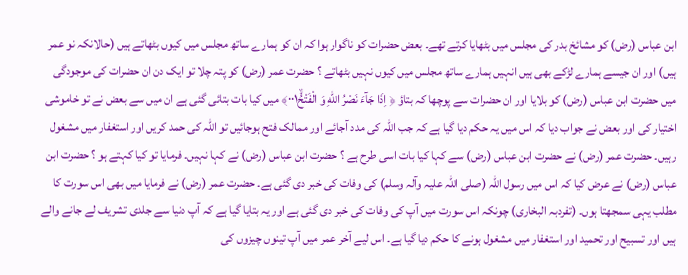ابن عباس (رض) کو مشائخ بدر کی مجلس میں بٹھایا کرتے تھے۔ بعض حضرات کو ناگوار ہوا کہ ان کو ہمارے ساتھ مجلس میں کیوں بٹھاتے ہیں (حالانکہ نو عمر ہیں) اور ان جیسے ہمارے لڑکے بھی ہیں انہیں ہمارے ساتھ مجلس میں کیوں نہیں بٹھاتے ؟ حضرت عمر (رض) کو پتہ چلا تو ایک دن ان حضرات کی موجودگی میں حضرت ابن عباس (رض) کو بلایا اور ان حضرات سے پوچھا کہ بتاؤ ﴿ اِذَا جَآءَ نَصْرُ اللّٰهِ وَ الْفَتْحُۙ٠٠١﴾ میں کیا بات بتائی گئی ہے ان میں سے بعض نے تو خاموشی اختیار کی اور بعض نے جواب دیا کہ اس میں یہ حکم دیا گیا ہے کہ جب اللہ کی مدد آجائے اور ممالک فتح ہوجائیں تو اللہ کی حمد کریں اور استغفار میں مشغول رہیں۔ حضرت عمر (رض) نے حضرت ابن عباس (رض) سے کہا کیا بات اسی طرح ہے ؟ حضرت ابن عباس (رض) نے کہا نہیں۔ فرمایا تو کیا کہتے ہو ؟ حضرت ابن عباس (رض) نے عرض کیا کہ اس میں رسول اللہ (صلی اللہ علیہ وآلہ وسلم) کی وفات کی خبر دی گئی ہے۔ حضرت عمر (رض) نے فرمایا میں بھی اس سورت کا مطلب یہی سمجھتا ہوں۔ (تفردبہ البخاری) چونکہ اس سورت میں آپ کی وفات کی خبر دی گئی ہے اور یہ بتایا گیا ہے کہ آپ دنیا سے جلدی تشریف لے جانے والے ہیں اور تسبیح اور تحمید اور استغفار میں مشغول ہونے کا حکم دیا گیا ہے۔ اس لیے آخر عمر میں آپ تینوں چیزوں کی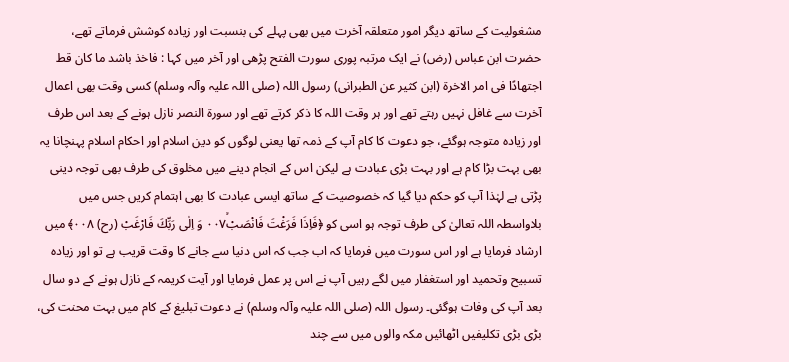مشغولیت کے ساتھ دیگر امور متعلقہ آخرت میں بھی پہلے کی بنسبت اور زیادہ کوشش فرماتے تھے، حضرت ابن عباس (رض) نے ایک مرتبہ پوری سورت الفتح پڑھی اور آخر میں کہا : فاخذ باشد ما کان قط اجتھادًا فی امر الاخرة (ابن کثیر عن الطبرانی) رسول اللہ (صلی اللہ علیہ وآلہ وسلم) کسی وقت بھی اعمال آخرت سے غافل نہیں رہتے تھے اور ہر وقت اللہ کا ذکر کرتے تھے اور سورة النصر نازل ہونے کے بعد اس طرف اور زیادہ متوجہ ہوگئے، جو دعوت کا کام آپ کے ذمہ تھا یعنی لوگوں کو دین اسلام اور احکام اسلام پہنچانا یہ بھی بہت بڑا کام ہے اور بہت بڑی عبادت ہے لیکن اس کے انجام دینے میں مخلوق کی طرف بھی توجہ دینی پڑتی ہے لہٰذا آپ کو حکم دیا گیا کہ خصوصیت کے ساتھ ایسی عبادت کا بھی اہتمام کریں جس میں بلاواسطہ اللہ تعالیٰ کی طرف توجہ ہو اسی کو ﴿فَاِذَا فَرَغْتَ فَانْصَبْۙ٠٠٧ وَ اِلٰى رَبِّكَ فَارْغَبْ (رح) ٠٠٨﴾ میں ارشاد فرمایا ہے اور اس سورت میں فرمایا کہ اب جب کہ اس دنیا سے جانے کا وقت قریب ہے تو اور زیادہ تسبیح وتحمید اور استغفار میں لگے رہیں آپ نے اس پر عمل فرمایا اور آیت کریمہ کے نازل ہونے کے دو سال بعد آپ کی وفات ہوگئی۔ رسول اللہ (صلی اللہ علیہ وآلہ وسلم) نے دعوت تبلیغ کے کام میں بہت محنت کی، بڑی بڑی تکلیفیں اٹھائیں مکہ والوں میں سے چند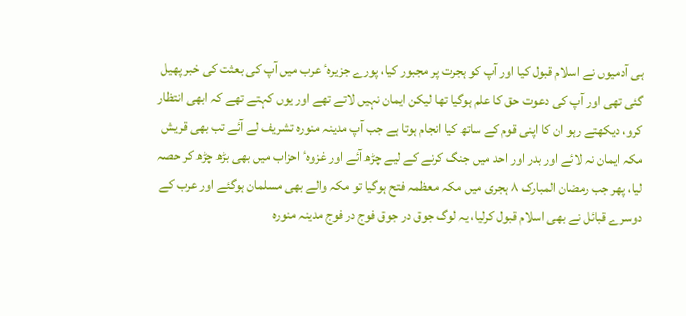ہی آدمیوں نے اسلام قبول کیا اور آپ کو ہجرت پر مجبور کیا، پورے جزیرہٴ عرب میں آپ کی بعثت کی خبر پھیل گئی تھی اور آپ کی دعوت حق کا علم ہوگیا تھا لیکن ایمان نہیں لاتے تھے اور یوں کہتے تھے کہ ابھی انتظار کرو، دیکھتے رہو ان کا اپنی قوم کے ساتھ کیا انجام ہوتا ہے جب آپ مدینہ منورہ تشریف لے آئے تب بھی قریش مکہ ایمان نہ لائے اور بدر اور احد میں جنگ کرنے کے لیے چڑھ آئے اور غزوہٴ احزاب میں بھی بڑھ چڑھ کر حصہ لیا، پھر جب رمضان المبارک ٨ ہجری میں مکہ معظمہ فتح ہوگیا تو مکہ والے بھی مسلمان ہوگئے اور عرب کے دوسرے قبائل نے بھی اسلام قبول کرلیا، یہ لوگ جوق در جوق فوج در فوج مدینہ منورہ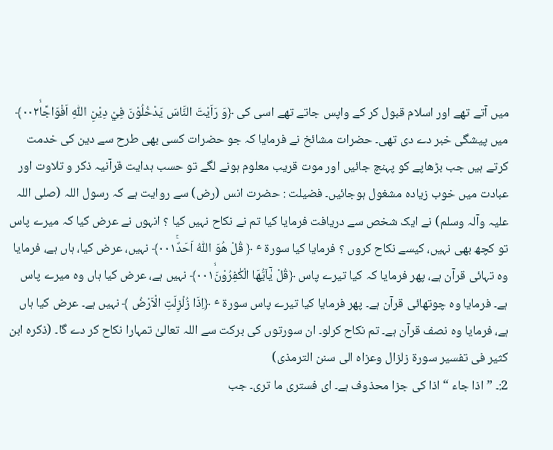میں آتے تھے اور اسلام قبول کر کے واپس جاتے تھے اسی کی ﴿وَ رَاَيْتَ النَّاسَ يَدْخُلُوْنَ فِيْ دِيْنِ اللّٰهِ اَفْوَاجًاۙ٠٠٢﴾ میں پیشگی خبر دے دی تھی۔ حضرات مشائخ نے فرمایا کہ جو حضرات کسی بھی طرح سے دین کی خدمت کرتے ہیں جب بڑھاپے کو پہنچ جائیں اور موت قریب معلوم ہونے لگے تو حسب ہدایت قرآنیہ ذکر و تلاوت اور عبادت میں خوب زیادہ مشغول ہوجائیں۔ فضیلت : حضرت انس (رض) سے روایت ہے کہ رسول اللہ (صلی اللہ علیہ وآلہ وسلم) نے ایک شخص سے دریافت فرمایا کیا تم نے نکاح نہیں کیا ؟ انہوں نے عرض کیا کہ میرے پاس تو کچھ بھی نہیں، کیسے نکاح کروں ؟ فرمایا کیا سورة ٴ ﴿ قُلْ هُوَ اللّٰهُ اَحَدٌۚ٠٠١﴾ نہیں، عرض کیا، ہاں ہے، فرمایا وہ تہائی قرآن ہے، پھر فرمایا کہ کیا تیرے پاس ﴿قُلْ يٰۤاَيُّهَا الْكٰفِرُوْنَۙ٠٠١﴾ نہیں ہے، عرض کیا ہاں وہ میرے پاس ہے۔ فرمایا وہ چوتھائی قرآن ہے۔ پھر فرمایا کیا تیرے پاس سورة ٴ ﴿اِذَا زُلْزِلَتِ الْاَرْضُ ﴾ نہیں ہے۔ عرض کیا ہاں ہے، فرمایا وہ نصف قرآن ہے۔ تم نکاح کرلو۔ ان سورتوں کی برکت سے اللہ تعالیٰ تمہارا نکاح کر دے گا۔ (ذكرہ ابن کثیر فی تفسیر سورة زلزال وعزاہ الی سنن الترمذی)
2:۔ ” اذا جاء “ اذا کی جزا محذوف ہے۔ ای فستری ما تری۔ جب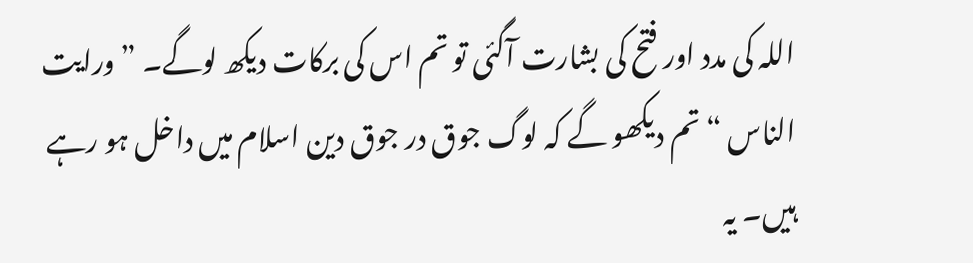اللہ کی مدد اور فتح کی بشارت آگئی تو تم اس کی برکات دیکھ لوگے۔ ” ورایت الناس “ تم دیکھو گے کہ لوگ جوق در جوق دین اسلام میں داخل ہو رہے ہیں۔ یہ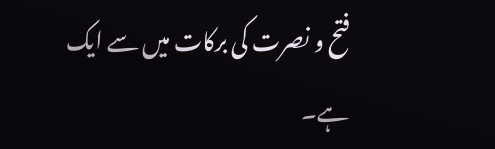فتح و نصرت کی برکات میں سے ایک ہے۔